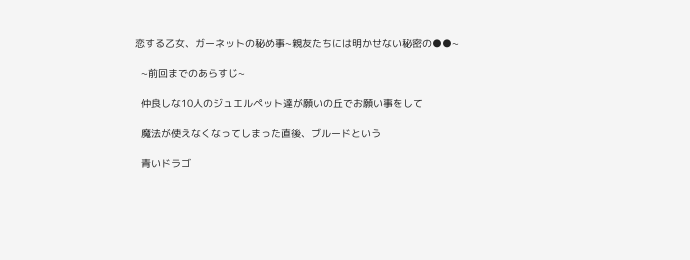恋する乙女、ガーネットの秘め事~親友たちには明かせない秘密の●●~

  ~前回までのあらすじ~

  仲良しな10人のジュエルペット達が願いの丘でお願い事をして

  魔法が使えなくなってしまった直後、ブルードという

  青いドラゴ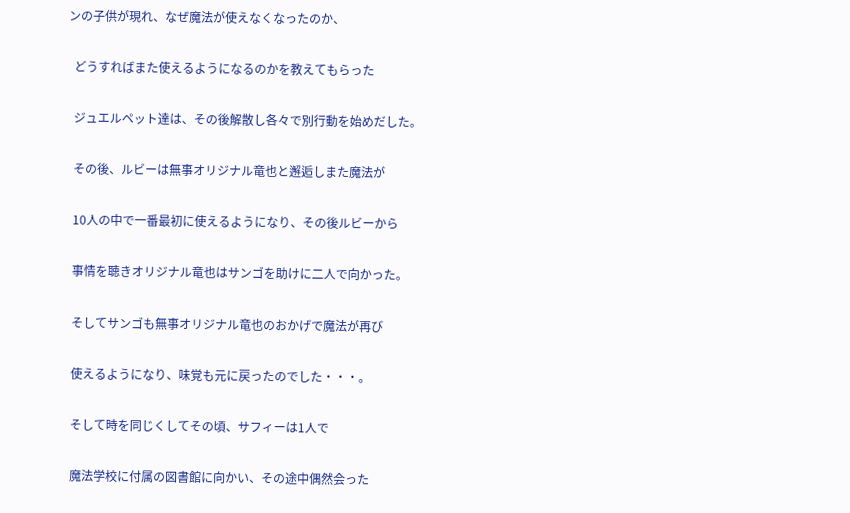ンの子供が現れ、なぜ魔法が使えなくなったのか、

  どうすればまた使えるようになるのかを教えてもらった

  ジュエルペット達は、その後解散し各々で別行動を始めだした。

  その後、ルビーは無事オリジナル竜也と邂逅しまた魔法が

  10人の中で一番最初に使えるようになり、その後ルビーから

  事情を聴きオリジナル竜也はサンゴを助けに二人で向かった。

  そしてサンゴも無事オリジナル竜也のおかげで魔法が再び

  使えるようになり、味覚も元に戻ったのでした・・・。

  そして時を同じくしてその頃、サフィーは1人で

  魔法学校に付属の図書館に向かい、その途中偶然会った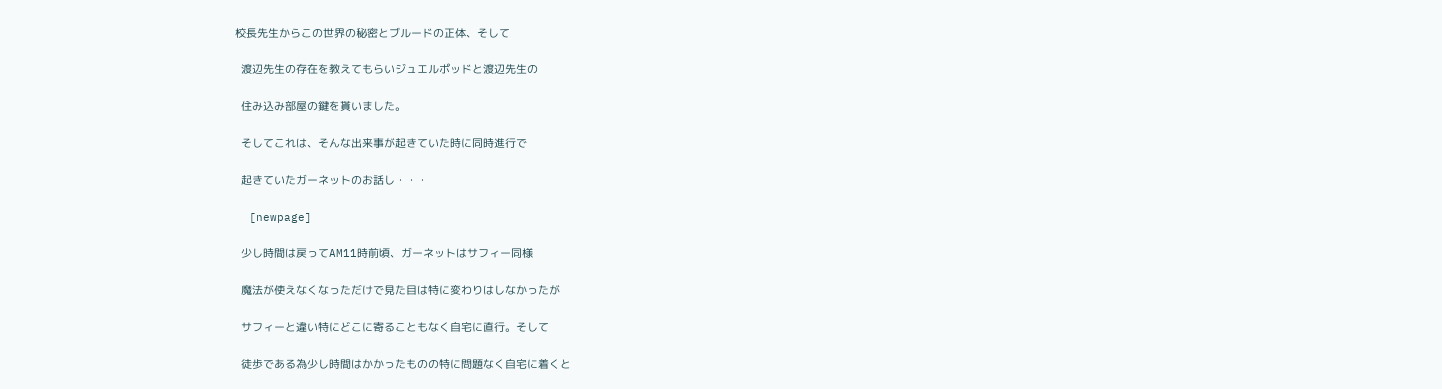校長先生からこの世界の秘密とブルードの正体、そして

  渡辺先生の存在を教えてもらいジュエルポッドと渡辺先生の

  住み込み部屋の鍵を貰いました。

  そしてこれは、そんな出来事が起きていた時に同時進行で

  起きていたガーネットのお話し・・・

  [newpage]

  少し時間は戻ってAM11時前頃、ガーネットはサフィー同様

  魔法が使えなくなっただけで見た目は特に変わりはしなかったが

  サフィーと違い特にどこに寄ることもなく自宅に直行。そして

  徒歩である為少し時間はかかったものの特に問題なく自宅に着くと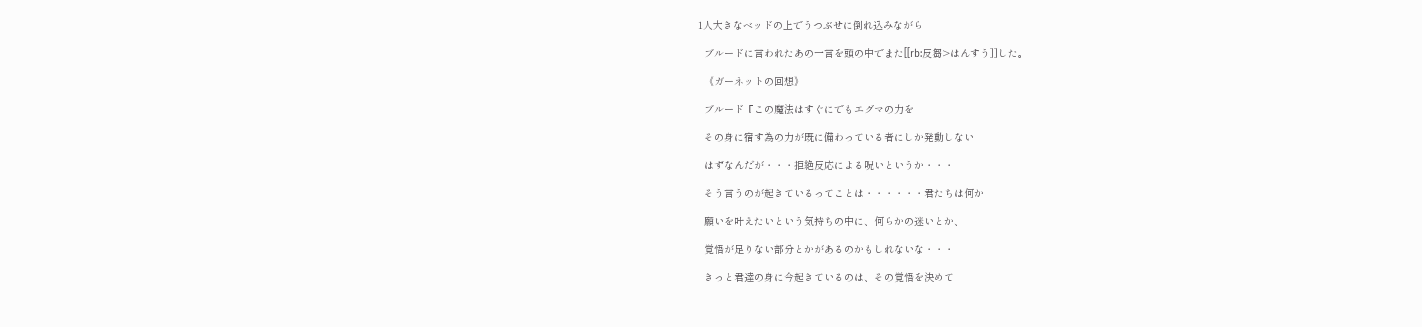1人大きなベッドの上でうつぶせに倒れ込みながら

  ブルードに言われたあの一言を頭の中でまた[[rb:反芻>はんすう]]した。

  《ガーネットの回想》

  ブルード『この魔法はすぐにでもエグマの力を

  その身に宿す為の力が既に備わっている者にしか発動しない

  はずなんだが・・・拒絶反応による呪いというか・・・

  そう言うのが起きているってことは・・・・・・君たちは何か

  願いを叶えたいという気持ちの中に、何らかの迷いとか、

  覚悟が足りない部分とかがあるのかもしれないな・・・

  きっと君達の身に今起きているのは、その覚悟を決めて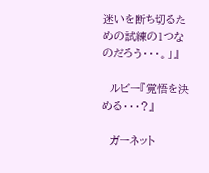迷いを断ち切るための試練の1つなのだろう・・・。」』

  ルビー『覚悟を決める・・・?』

  ガーネット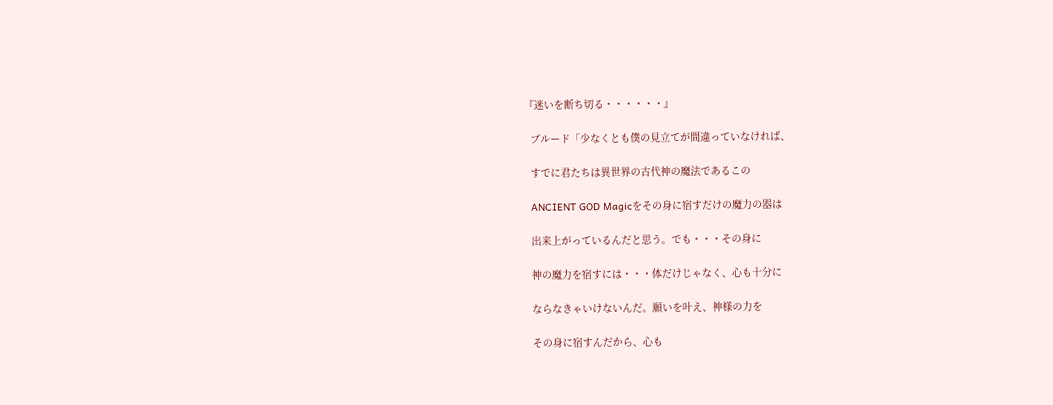『迷いを断ち切る・・・・・・』

  ブルード「少なくとも僕の見立てが間違っていなければ、

  すでに君たちは異世界の古代神の魔法であるこの

  ANCIENT GOD Magicをその身に宿すだけの魔力の器は

  出来上がっているんだと思う。でも・・・その身に

  神の魔力を宿すには・・・体だけじゃなく、心も十分に

  ならなきゃいけないんだ。願いを叶え、神様の力を

  その身に宿すんだから、心も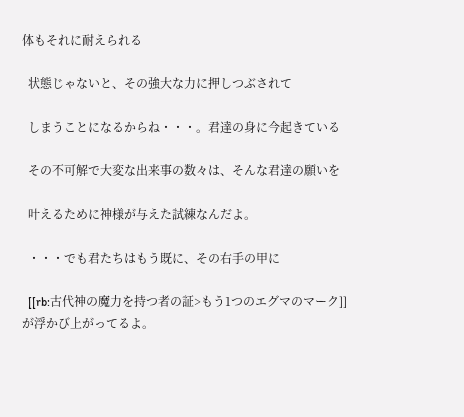体もそれに耐えられる

  状態じゃないと、その強大な力に押しつぶされて

  しまうことになるからね・・・。君達の身に今起きている

  その不可解で大変な出来事の数々は、そんな君達の願いを

  叶えるために神様が与えた試練なんだよ。

  ・・・でも君たちはもう既に、その右手の甲に

  [[rb:古代神の魔力を持つ者の証>もう1つのエグマのマーク]]が浮かび上がってるよ。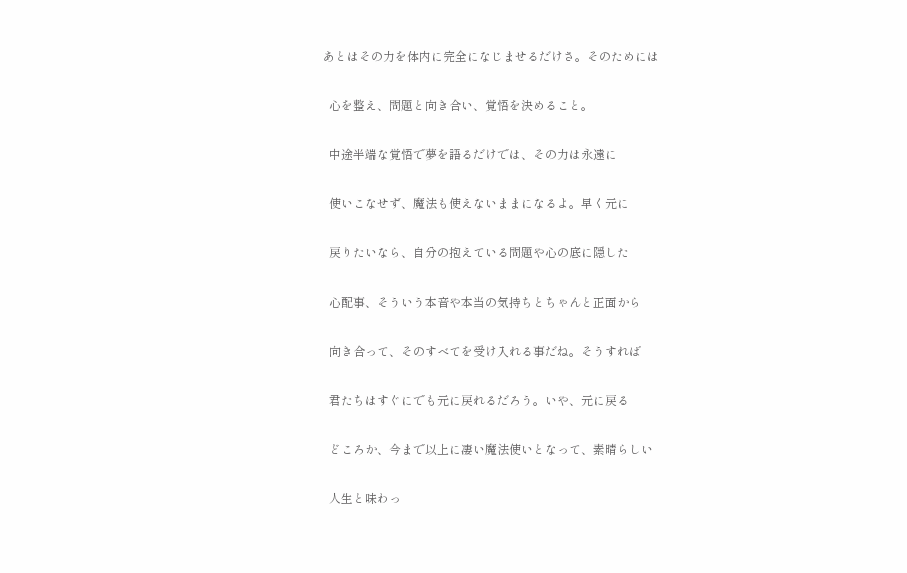あとはその力を体内に完全になじませるだけさ。そのためには

  心を整え、問題と向き合い、覚悟を決めること。

  中途半端な覚悟で夢を語るだけでは、その力は永遠に

  使いこなせず、魔法も使えないままになるよ。早く元に

  戻りたいなら、自分の抱えている問題や心の底に隠した

  心配事、そういう本音や本当の気持ちとちゃんと正面から

  向き合って、そのすべてを受け入れる事だね。そうすれば

  君たちはすぐにでも元に戻れるだろう。いや、元に戻る

  どころか、今まで以上に凄い魔法使いとなって、素晴らしい

  人生と味わっ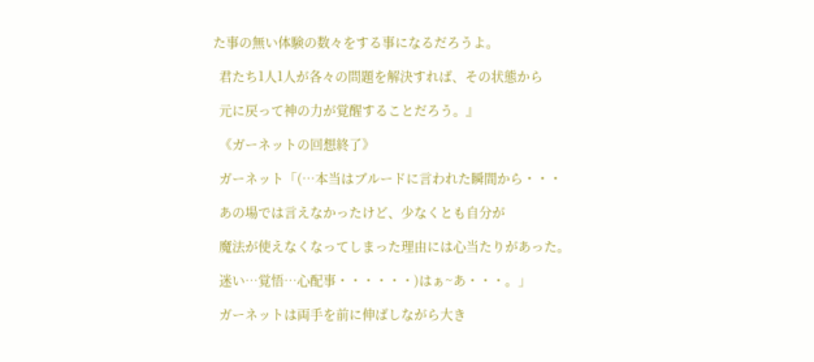た事の無い体験の数々をする事になるだろうよ。

  君たち1人1人が各々の問題を解決すれば、その状態から

  元に戻って神の力が覚醒することだろう。』

  《ガーネットの回想終了》

  ガーネット「(…本当はブルードに言われた瞬間から・・・

  あの場では言えなかったけど、少なくとも自分が

  魔法が使えなくなってしまった理由には心当たりがあった。

  迷い…覚悟…心配事・・・・・・)はぁ~あ・・・。」

  ガーネットは両手を前に伸ばしながら大き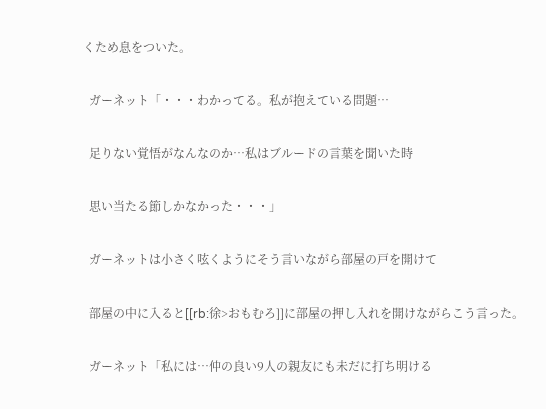くため息をついた。

  ガーネット「・・・わかってる。私が抱えている問題…

  足りない覚悟がなんなのか…私はブルードの言葉を聞いた時

  思い当たる節しかなかった・・・」

  ガーネットは小さく呟くようにそう言いながら部屋の戸を開けて

  部屋の中に入ると[[rb:徐>おもむろ]]に部屋の押し入れを開けながらこう言った。

  ガーネット「私には…仲の良い9人の親友にも未だに打ち明ける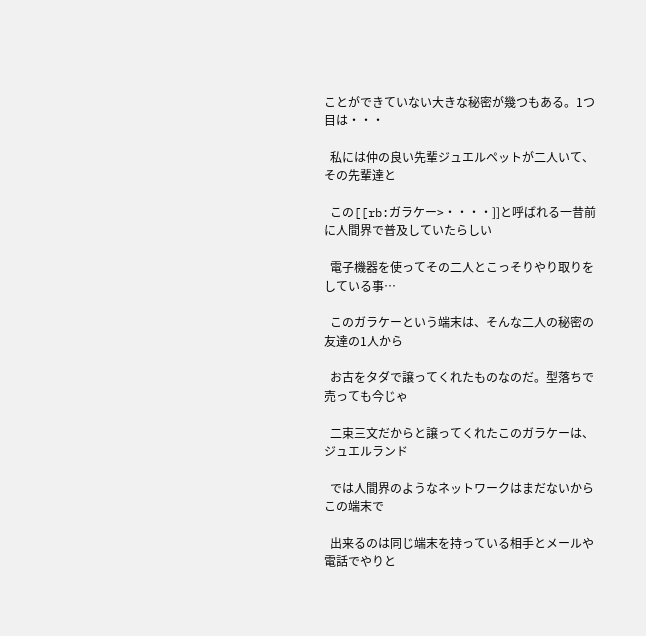ことができていない大きな秘密が幾つもある。1つ目は・・・

  私には仲の良い先輩ジュエルペットが二人いて、その先輩達と

  この[[rb:ガラケー>・・・・]]と呼ばれる一昔前に人間界で普及していたらしい

  電子機器を使ってその二人とこっそりやり取りをしている事…

  このガラケーという端末は、そんな二人の秘密の友達の1人から

  お古をタダで譲ってくれたものなのだ。型落ちで売っても今じゃ

  二束三文だからと譲ってくれたこのガラケーは、ジュエルランド

  では人間界のようなネットワークはまだないからこの端末で

  出来るのは同じ端末を持っている相手とメールや電話でやりと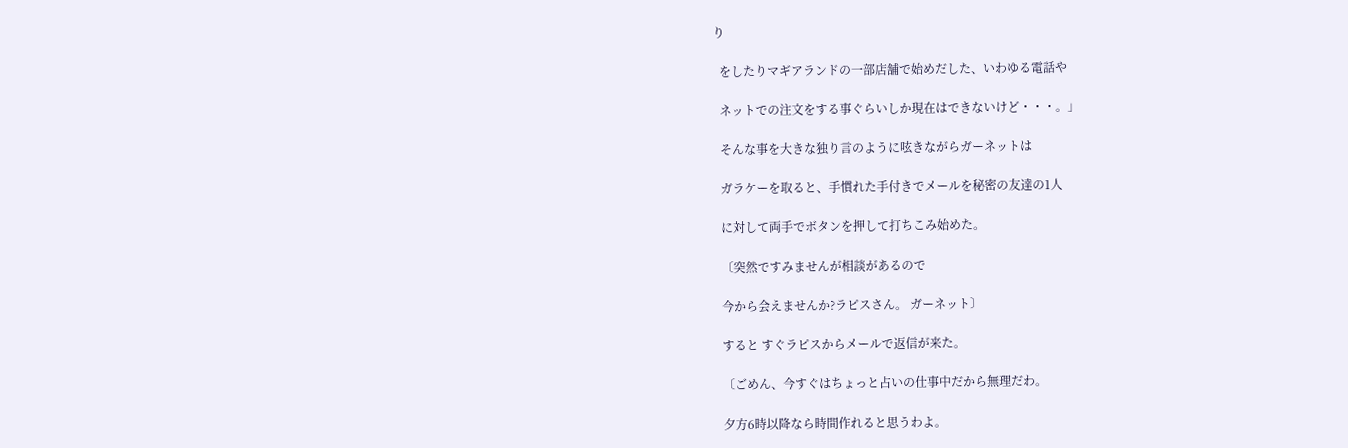り

  をしたりマギアランドの一部店舗で始めだした、いわゆる電話や

  ネットでの注文をする事ぐらいしか現在はできないけど・・・。」

  そんな事を大きな独り言のように呟きながらガーネットは

  ガラケーを取ると、手慣れた手付きでメールを秘密の友達の1人

  に対して両手でボタンを押して打ちこみ始めた。

  〔突然ですみませんが相談があるので

  今から会えませんか?ラピスさん。 ガーネット〕

  すると すぐラピスからメールで返信が来た。

  〔ごめん、今すぐはちょっと占いの仕事中だから無理だわ。

  夕方6時以降なら時間作れると思うわよ。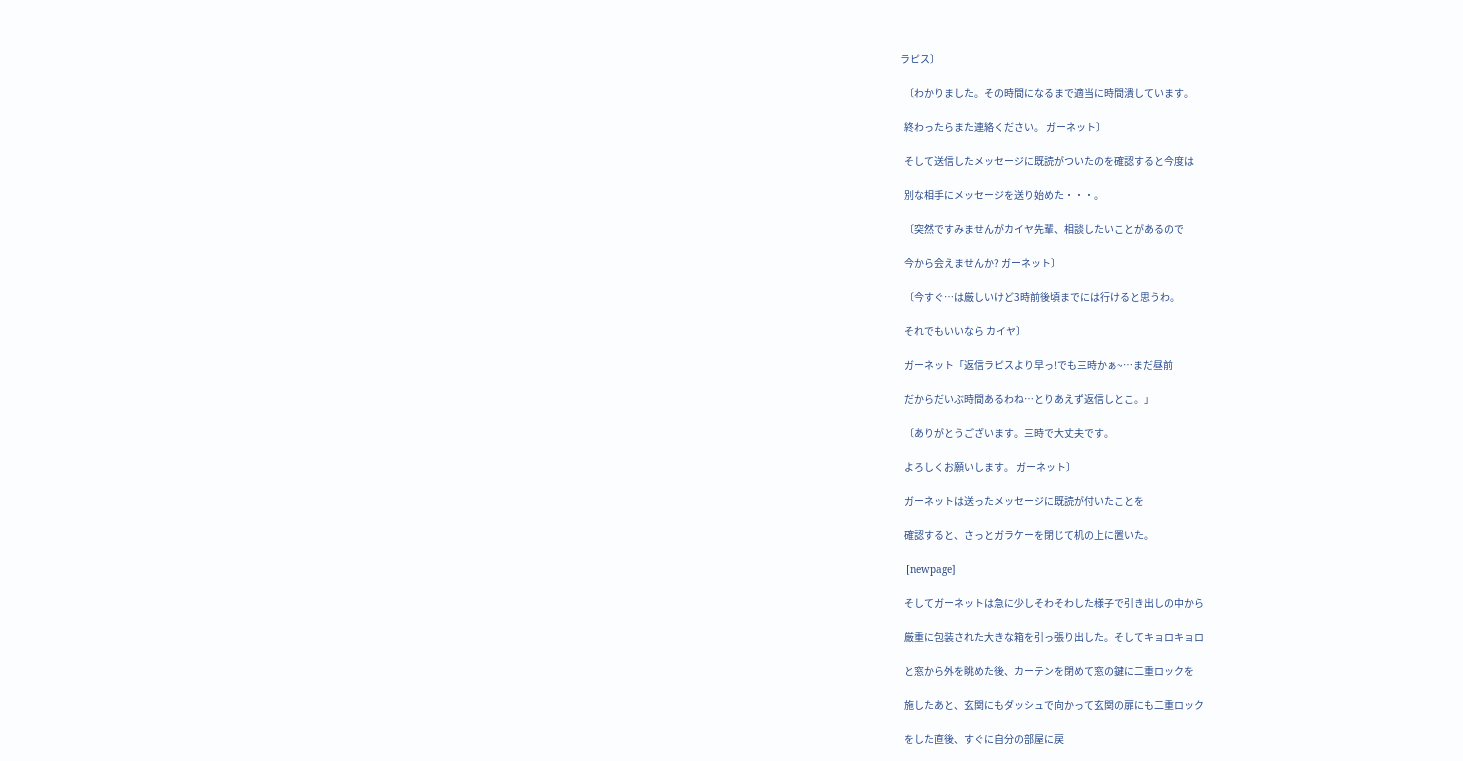ラピス〕

  〔わかりました。その時間になるまで適当に時間潰しています。

  終わったらまた連絡ください。 ガーネット〕

  そして送信したメッセージに既読がついたのを確認すると今度は

  別な相手にメッセージを送り始めた・・・。

  〔突然ですみませんがカイヤ先輩、相談したいことがあるので

  今から会えませんか? ガーネット〕

  〔今すぐ…は厳しいけど3時前後頃までには行けると思うわ。

  それでもいいなら カイヤ〕

  ガーネット「返信ラピスより早っ!でも三時かぁ~…まだ昼前

  だからだいぶ時間あるわね…とりあえず返信しとこ。」

  〔ありがとうございます。三時で大丈夫です。

  よろしくお願いします。 ガーネット〕

  ガーネットは送ったメッセージに既読が付いたことを

  確認すると、さっとガラケーを閉じて机の上に置いた。

  [newpage]

  そしてガーネットは急に少しそわそわした様子で引き出しの中から

  厳重に包装された大きな箱を引っ張り出した。そしてキョロキョロ

  と窓から外を眺めた後、カーテンを閉めて窓の鍵に二重ロックを

  施したあと、玄関にもダッシュで向かって玄関の扉にも二重ロック

  をした直後、すぐに自分の部屋に戻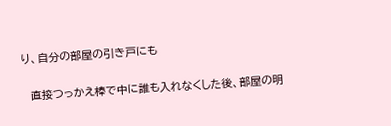り、自分の部屋の引き戸にも

  直接つっかえ棒で中に誰も入れなくした後、部屋の明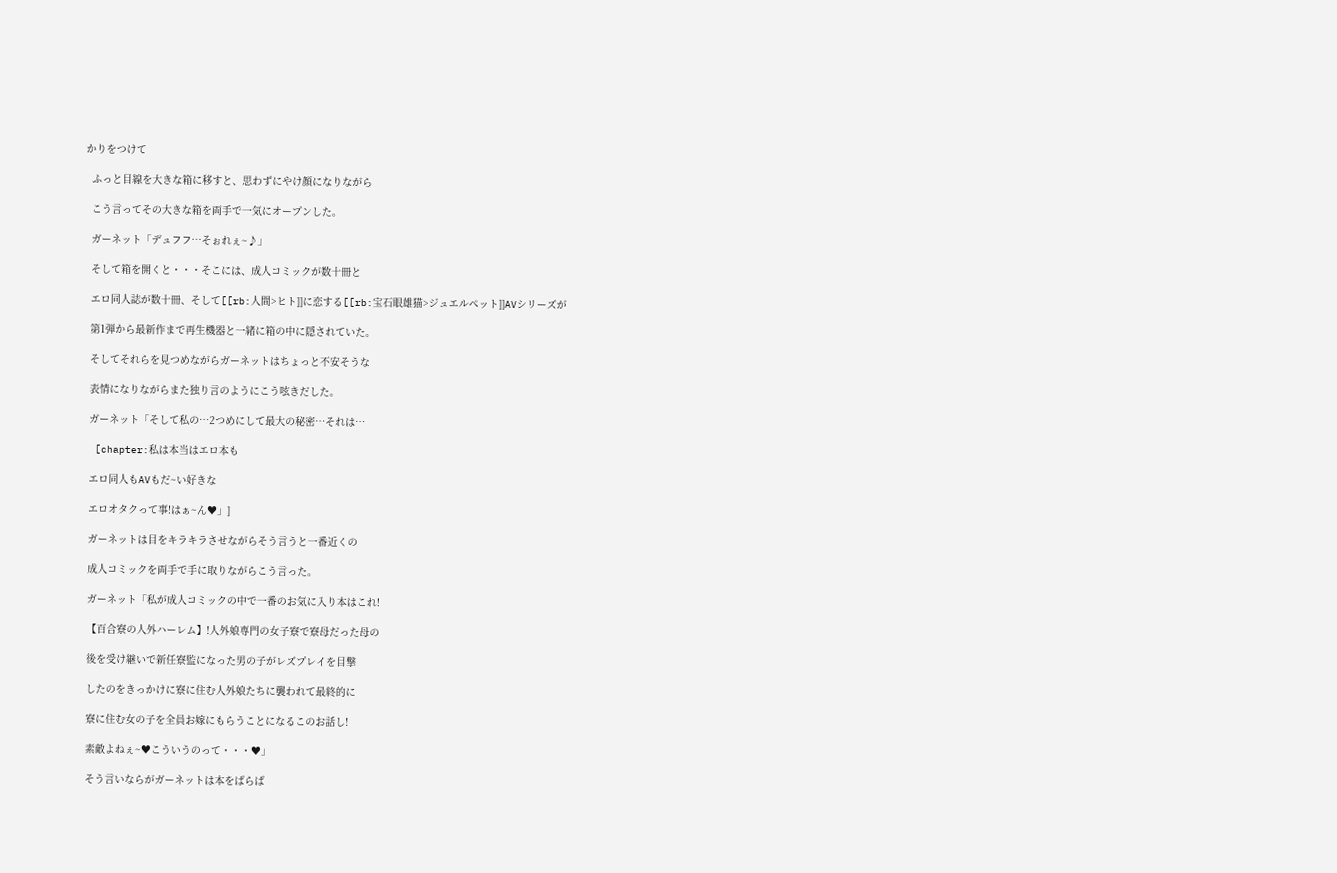かりをつけて

  ふっと目線を大きな箱に移すと、思わずにやけ顔になりながら

  こう言ってその大きな箱を両手で一気にオープンした。

  ガーネット「デュフフ…そぉれぇ~♪」

  そして箱を開くと・・・そこには、成人コミックが数十冊と

  エロ同人誌が数十冊、そして[[rb:人間>ヒト]]に恋する[[rb:宝石眼雄猫>ジュエルペット]]AVシリーズが

  第1弾から最新作まで再生機器と一緒に箱の中に隠されていた。

  そしてそれらを見つめながらガーネットはちょっと不安そうな

  表情になりながらまた独り言のようにこう呟きだした。

  ガーネット「そして私の…2つめにして最大の秘密…それは…

  [chapter:私は本当はエロ本も

  エロ同人もAVもだ~い好きな

  エロオタクって事!はぁ~ん♥」]

  ガーネットは目をキラキラさせながらそう言うと一番近くの

  成人コミックを両手で手に取りながらこう言った。

  ガーネット「私が成人コミックの中で一番のお気に入り本はこれ!

  【百合寮の人外ハーレム】!人外娘専門の女子寮で寮母だった母の

  後を受け継いで新任寮監になった男の子がレズプレイを目撃

  したのをきっかけに寮に住む人外娘たちに襲われて最終的に

  寮に住む女の子を全員お嫁にもらうことになるこのお話し!

  素敵よねぇ~♥こういうのって・・・♥」

  そう言いならがガーネットは本をぱらぱ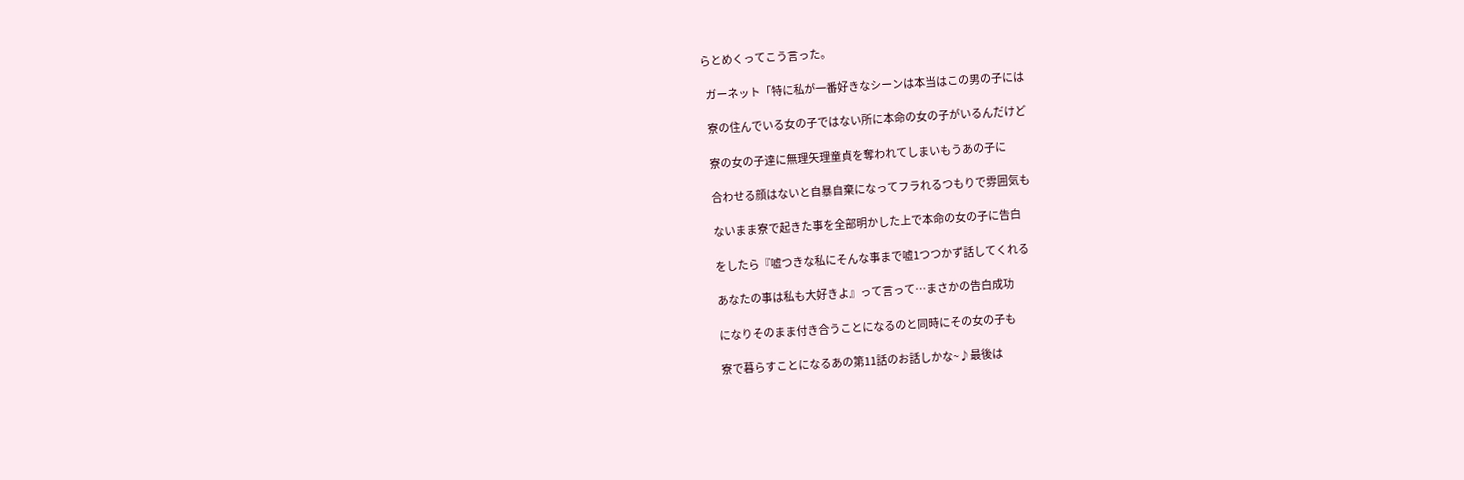らとめくってこう言った。

  ガーネット「特に私が一番好きなシーンは本当はこの男の子には

  寮の住んでいる女の子ではない所に本命の女の子がいるんだけど

  寮の女の子達に無理矢理童貞を奪われてしまいもうあの子に

  合わせる顔はないと自暴自棄になってフラれるつもりで雰囲気も

  ないまま寮で起きた事を全部明かした上で本命の女の子に告白

  をしたら『嘘つきな私にそんな事まで嘘1つつかず話してくれる

  あなたの事は私も大好きよ』って言って…まさかの告白成功

  になりそのまま付き合うことになるのと同時にその女の子も

  寮で暮らすことになるあの第11話のお話しかな~♪最後は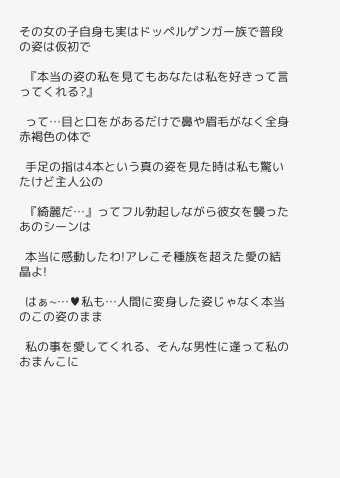その女の子自身も実はドッペルゲンガー族で普段の姿は仮初で

  『本当の姿の私を見てもあなたは私を好きって言ってくれる?』

  って…目と口をがあるだけで鼻や眉毛がなく全身赤褐色の体で

  手足の指は4本という真の姿を見た時は私も驚いたけど主人公の

  『綺麗だ…』ってフル勃起しながら彼女を襲ったあのシーンは

  本当に感動したわ!アレこそ種族を超えた愛の結晶よ!

  はぁ~…♥私も…人間に変身した姿じゃなく本当のこの姿のまま

  私の事を愛してくれる、そんな男性に逢って私のおまんこに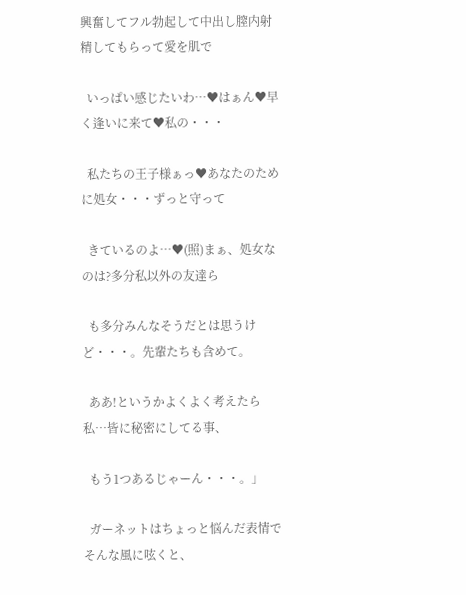興奮してフル勃起して中出し膣内射精してもらって愛を肌で

  いっぱい感じたいわ…♥はぁん♥早く逢いに来て♥私の・・・

  私たちの王子様ぁっ♥あなたのために処女・・・ずっと守って

  きているのよ…♥(照)まぁ、処女なのは?多分私以外の友達ら

  も多分みんなそうだとは思うけど・・・。先輩たちも含めて。

  ああ!というかよくよく考えたら私…皆に秘密にしてる事、

  もう1つあるじゃーん・・・。」

  ガーネットはちょっと悩んだ表情でそんな風に呟くと、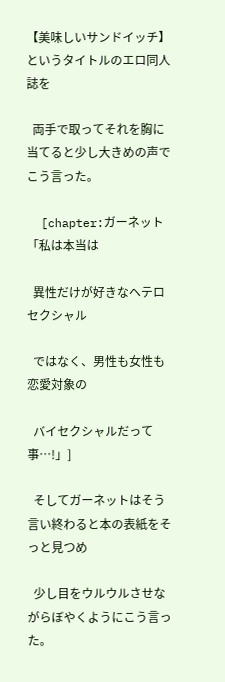【美味しいサンドイッチ】というタイトルのエロ同人誌を

  両手で取ってそれを胸に当てると少し大きめの声でこう言った。

  [chapter:ガーネット「私は本当は

  異性だけが好きなヘテロセクシャル

  ではなく、男性も女性も恋愛対象の

  バイセクシャルだって事…!」]

  そしてガーネットはそう言い終わると本の表紙をそっと見つめ

  少し目をウルウルさせながらぼやくようにこう言った。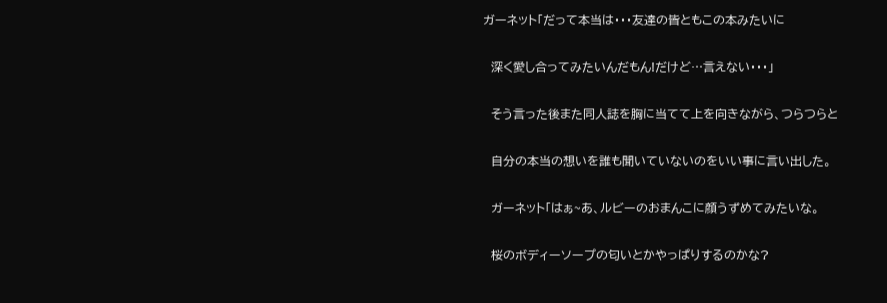ガーネット「だって本当は・・・友達の皆ともこの本みたいに

  深く愛し合ってみたいんだもん!だけど…言えない・・・」

  そう言った後また同人誌を胸に当てて上を向きながら、つらつらと

  自分の本当の想いを誰も聞いていないのをいい事に言い出した。

  ガーネット「はぁ~あ、ルビーのおまんこに顔うずめてみたいな。

  桜のボディーソープの匂いとかやっぱりするのかな?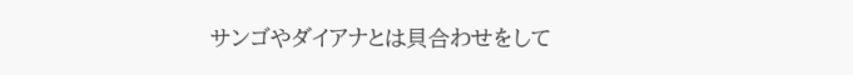サンゴやダイアナとは貝合わせをして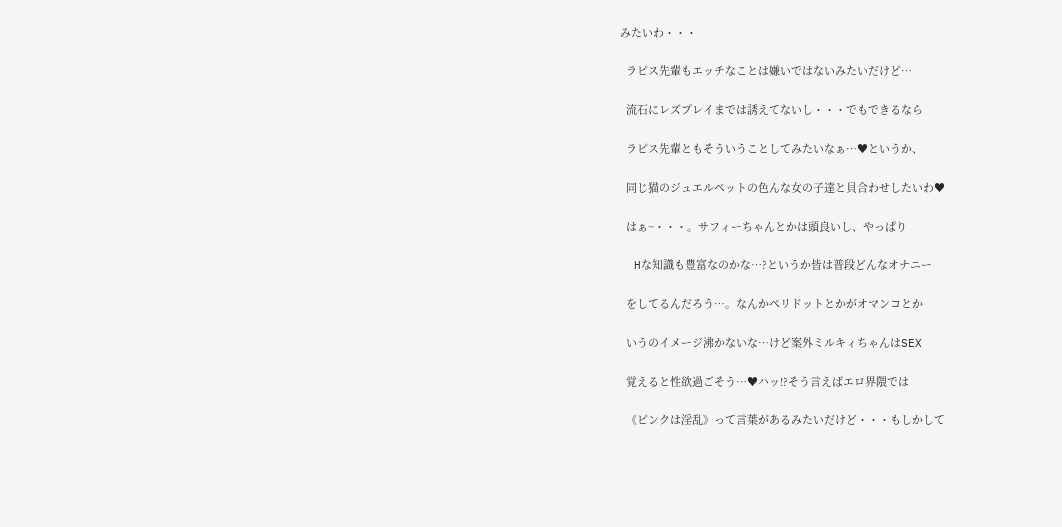みたいわ・・・

  ラピス先輩もエッチなことは嫌いではないみたいだけど…

  流石にレズプレイまでは誘えてないし・・・でもできるなら

  ラピス先輩ともそういうことしてみたいなぁ…♥というか、

  同じ猫のジュエルペットの色んな女の子達と貝合わせしたいわ♥

  はぁ~・・・。サフィーちゃんとかは頭良いし、やっぱり

  Hな知識も豊富なのかな…?というか皆は普段どんなオナニー

  をしてるんだろう…。なんかペリドットとかがオマンコとか

  いうのイメージ沸かないな…けど案外ミルキィちゃんはSEX

  覚えると性欲過ごそう…♥ハッ!?そう言えばエロ界隈では

  《ピンクは淫乱》って言葉があるみたいだけど・・・もしかして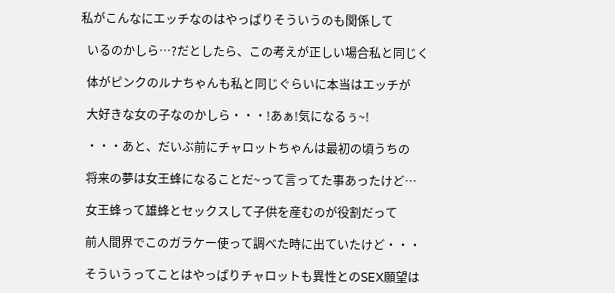私がこんなにエッチなのはやっぱりそういうのも関係して

  いるのかしら…?だとしたら、この考えが正しい場合私と同じく

  体がピンクのルナちゃんも私と同じぐらいに本当はエッチが

  大好きな女の子なのかしら・・・!あぁ!気になるぅ~!

  ・・・あと、だいぶ前にチャロットちゃんは最初の頃うちの

  将来の夢は女王蜂になることだ~って言ってた事あったけど…

  女王蜂って雄蜂とセックスして子供を産むのが役割だって

  前人間界でこのガラケー使って調べた時に出ていたけど・・・

  そういうってことはやっぱりチャロットも異性とのSEX願望は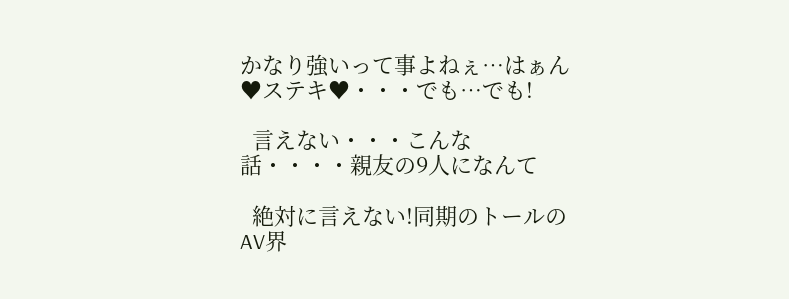かなり強いって事よねぇ…はぁん♥ステキ♥・・・でも…でも!

  言えない・・・こんな話・・・・親友の9人になんて

  絶対に言えない!同期のトールのAV界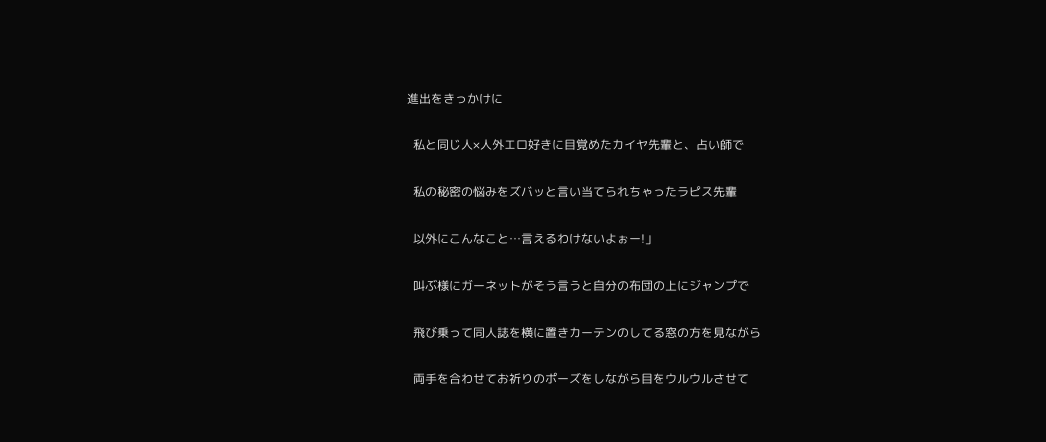進出をきっかけに

  私と同じ人×人外エロ好きに目覚めたカイヤ先輩と、占い師で

  私の秘密の悩みをズバッと言い当てられちゃったラピス先輩

  以外にこんなこと…言えるわけないよぉー!」

  叫ぶ様にガーネットがそう言うと自分の布団の上にジャンプで

  飛び乗って同人誌を横に置きカーテンのしてる窓の方を見ながら

  両手を合わせてお祈りのポーズをしながら目をウルウルさせて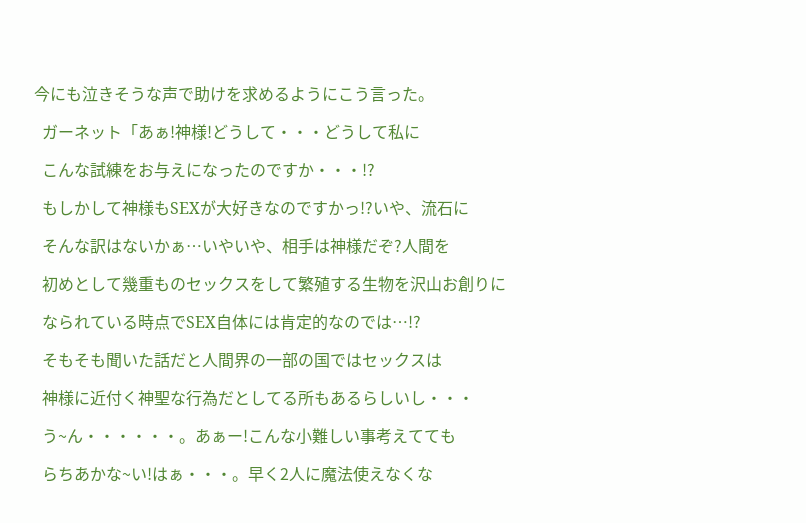今にも泣きそうな声で助けを求めるようにこう言った。

  ガーネット「あぁ!神様!どうして・・・どうして私に

  こんな試練をお与えになったのですか・・・!?

  もしかして神様もSEXが大好きなのですかっ!?いや、流石に

  そんな訳はないかぁ…いやいや、相手は神様だぞ?人間を

  初めとして幾重ものセックスをして繁殖する生物を沢山お創りに

  なられている時点でSEX自体には肯定的なのでは…!?

  そもそも聞いた話だと人間界の一部の国ではセックスは

  神様に近付く神聖な行為だとしてる所もあるらしいし・・・

  う~ん・・・・・・。あぁー!こんな小難しい事考えてても

  らちあかな~い!はぁ・・・。早く2人に魔法使えなくな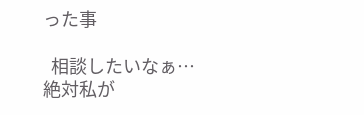った事

  相談したいなぁ…絶対私が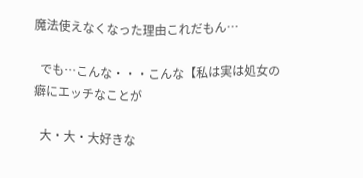魔法使えなくなった理由これだもん…

  でも…こんな・・・こんな【私は実は処女の癖にエッチなことが

  大・大・大好きな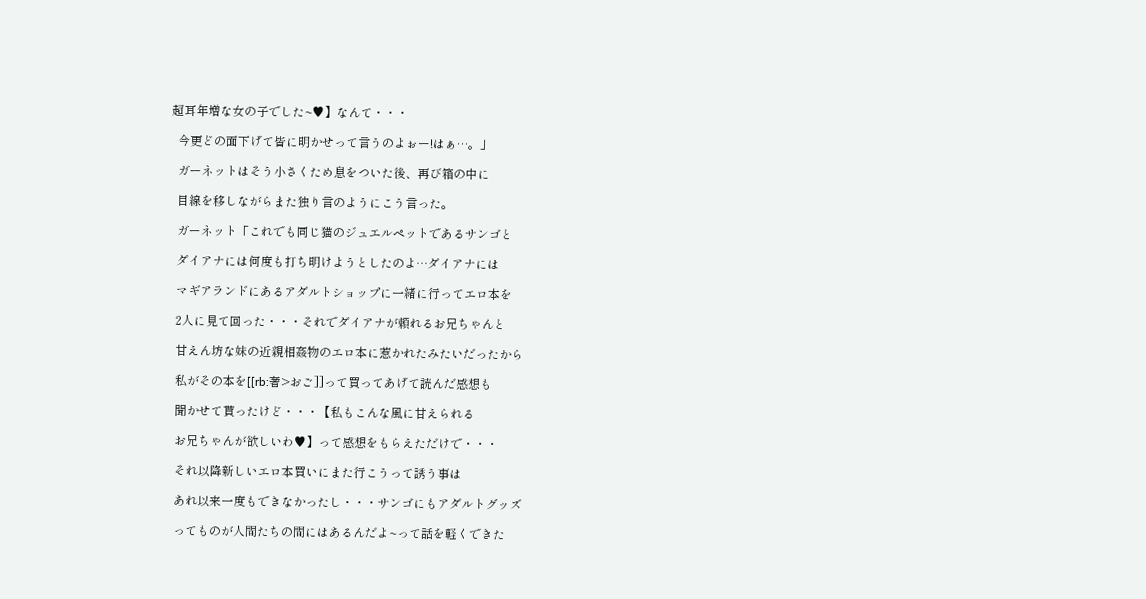超耳年増な女の子でした~♥】なんて・・・

  今更どの面下げて皆に明かせって言うのよぉー!はぁ…。」

  ガーネットはそう小さくため息をついた後、再び箱の中に

  目線を移しながらまた独り言のようにこう言った。

  ガーネット「これでも同じ猫のジュエルペットであるサンゴと

  ダイアナには何度も打ち明けようとしたのよ…ダイアナには

  マギアランドにあるアダルトショップに一緒に行ってエロ本を

  2人に見て回った・・・それでダイアナが頼れるお兄ちゃんと

  甘えん坊な妹の近親相姦物のエロ本に惹かれたみたいだったから

  私がその本を[[rb:奢>おご]]って買ってあげて読んだ感想も

  聞かせて貰ったけど・・・【私もこんな風に甘えられる

  お兄ちゃんが欲しいわ♥】って感想をもらえただけで・・・

  それ以降新しいエロ本買いにまた行こうって誘う事は

  あれ以来一度もできなかったし・・・サンゴにもアダルトグッズ

  ってものが人間たちの間にはあるんだよ~って話を軽くできた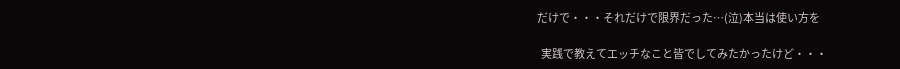だけで・・・それだけで限界だった…(泣)本当は使い方を

  実践で教えてエッチなこと皆でしてみたかったけど・・・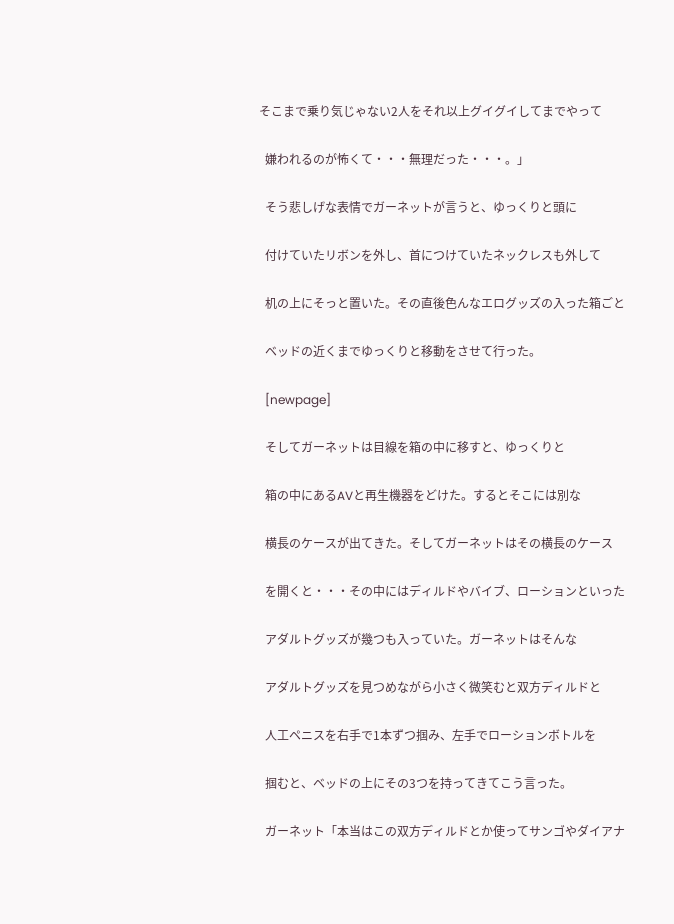そこまで乗り気じゃない2人をそれ以上グイグイしてまでやって

  嫌われるのが怖くて・・・無理だった・・・。」

  そう悲しげな表情でガーネットが言うと、ゆっくりと頭に

  付けていたリボンを外し、首につけていたネックレスも外して

  机の上にそっと置いた。その直後色んなエログッズの入った箱ごと

  ベッドの近くまでゆっくりと移動をさせて行った。

  [newpage]

  そしてガーネットは目線を箱の中に移すと、ゆっくりと

  箱の中にあるAVと再生機器をどけた。するとそこには別な

  横長のケースが出てきた。そしてガーネットはその横長のケース

  を開くと・・・その中にはディルドやバイブ、ローションといった

  アダルトグッズが幾つも入っていた。ガーネットはそんな

  アダルトグッズを見つめながら小さく微笑むと双方ディルドと

  人工ペニスを右手で1本ずつ掴み、左手でローションボトルを

  掴むと、ベッドの上にその3つを持ってきてこう言った。

  ガーネット「本当はこの双方ディルドとか使ってサンゴやダイアナ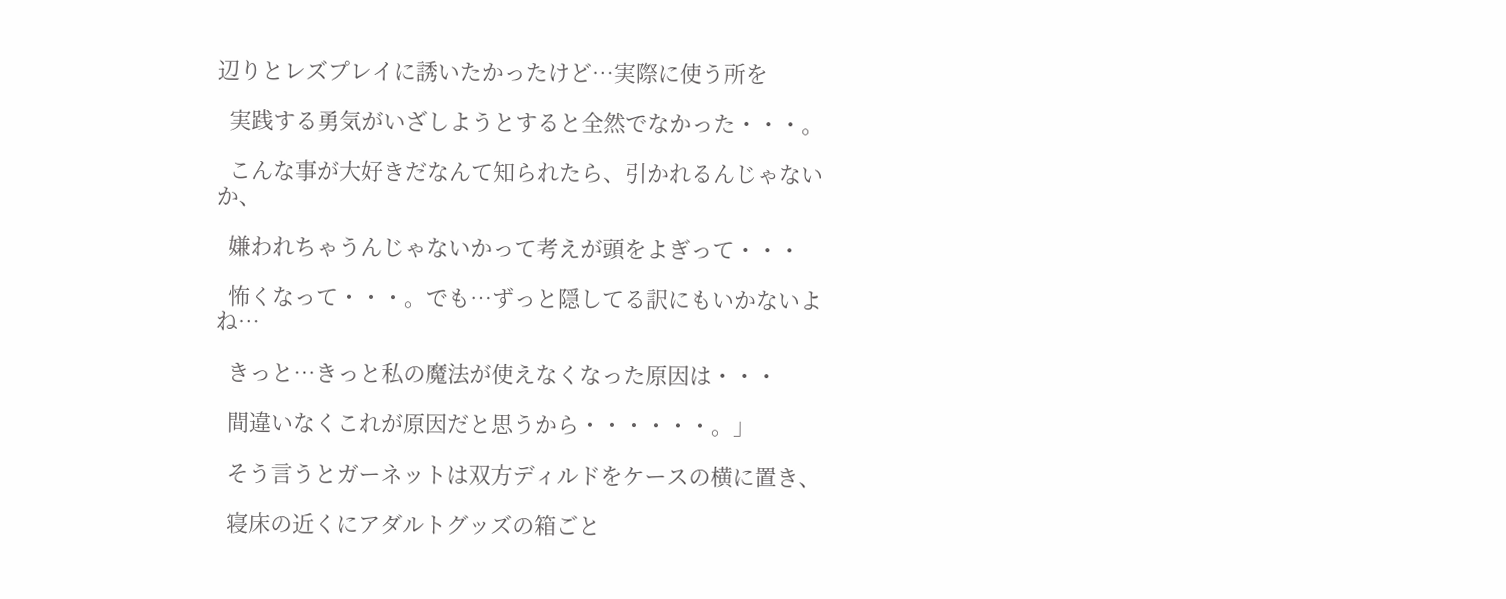辺りとレズプレイに誘いたかったけど…実際に使う所を

  実践する勇気がいざしようとすると全然でなかった・・・。

  こんな事が大好きだなんて知られたら、引かれるんじゃないか、

  嫌われちゃうんじゃないかって考えが頭をよぎって・・・

  怖くなって・・・。でも…ずっと隠してる訳にもいかないよね…

  きっと…きっと私の魔法が使えなくなった原因は・・・

  間違いなくこれが原因だと思うから・・・・・・。」

  そう言うとガーネットは双方ディルドをケースの横に置き、

  寝床の近くにアダルトグッズの箱ごと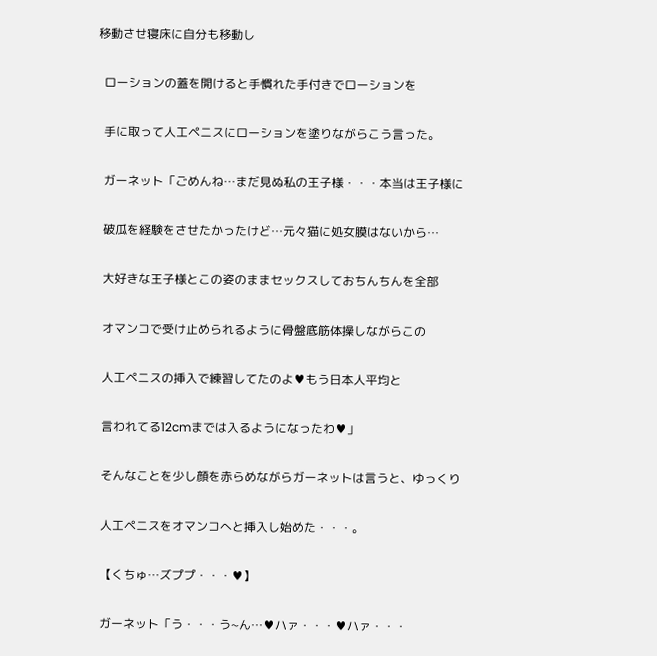移動させ寝床に自分も移動し

  ローションの蓋を開けると手慣れた手付きでローションを

  手に取って人工ペニスにローションを塗りながらこう言った。

  ガーネット「ごめんね…まだ見ぬ私の王子様・・・本当は王子様に

  破瓜を経験をさせたかったけど…元々猫に処女膜はないから…

  大好きな王子様とこの姿のままセックスしておちんちんを全部

  オマンコで受け止められるように骨盤底筋体操しながらこの

  人工ペニスの挿入で練習してたのよ♥もう日本人平均と

  言われてる12cmまでは入るようになったわ♥」

  そんなことを少し顔を赤らめながらガーネットは言うと、ゆっくり

  人工ペニスをオマンコへと挿入し始めた・・・。

  【くちゅ…ズププ・・・♥】

  ガーネット「う・・・う~ん…♥ハァ・・・♥ハァ・・・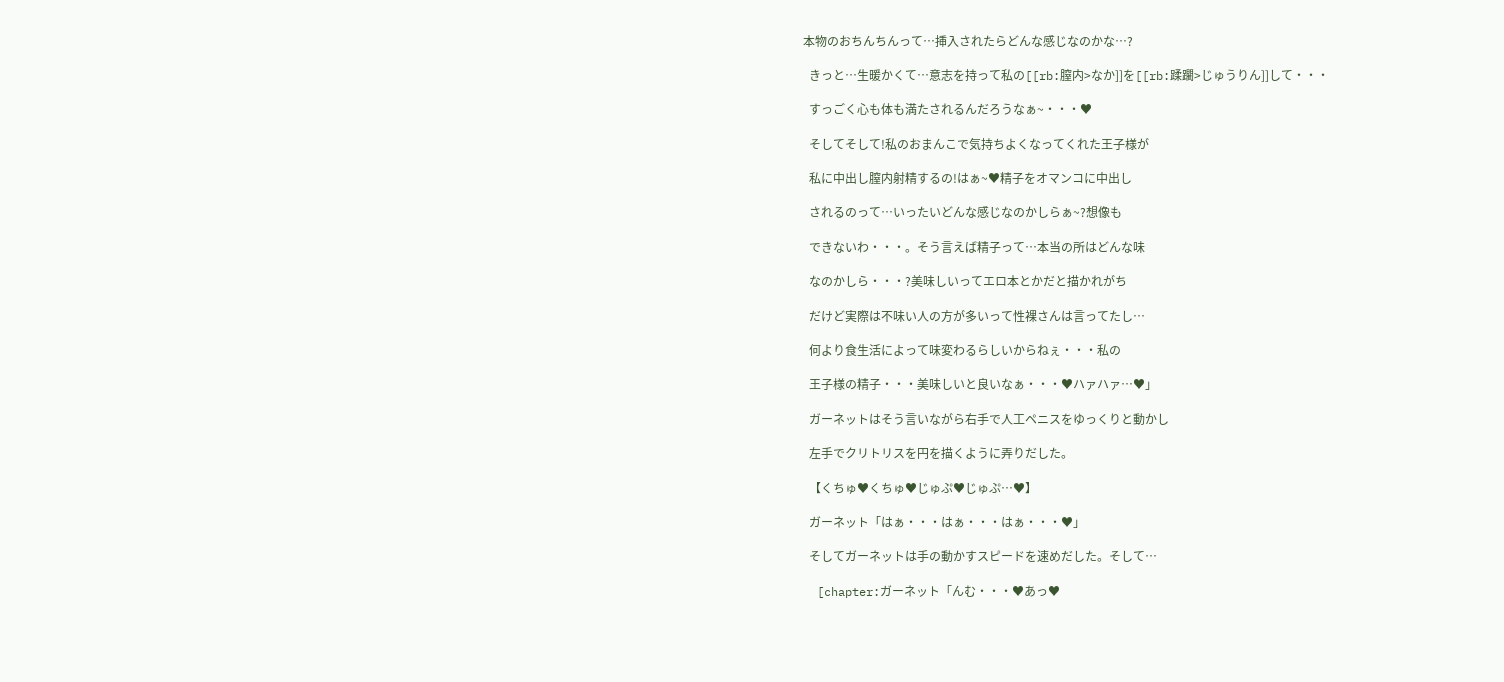本物のおちんちんって…挿入されたらどんな感じなのかな…?

  きっと…生暖かくて…意志を持って私の[[rb:膣内>なか]]を[[rb:蹂躙>じゅうりん]]して・・・

  すっごく心も体も満たされるんだろうなぁ~・・・♥

  そしてそして!私のおまんこで気持ちよくなってくれた王子様が

  私に中出し膣内射精するの!はぁ~♥精子をオマンコに中出し

  されるのって…いったいどんな感じなのかしらぁ~?想像も

  できないわ・・・。そう言えば精子って…本当の所はどんな味

  なのかしら・・・?美味しいってエロ本とかだと描かれがち

  だけど実際は不味い人の方が多いって性裸さんは言ってたし…

  何より食生活によって味変わるらしいからねぇ・・・私の

  王子様の精子・・・美味しいと良いなぁ・・・♥ハァハァ…♥」

  ガーネットはそう言いながら右手で人工ペニスをゆっくりと動かし

  左手でクリトリスを円を描くように弄りだした。

  【くちゅ♥くちゅ♥じゅぷ♥じゅぷ…♥】

  ガーネット「はぁ・・・はぁ・・・はぁ・・・♥」

  そしてガーネットは手の動かすスピードを速めだした。そして…

  [chapter:ガーネット「んむ・・・♥あっ♥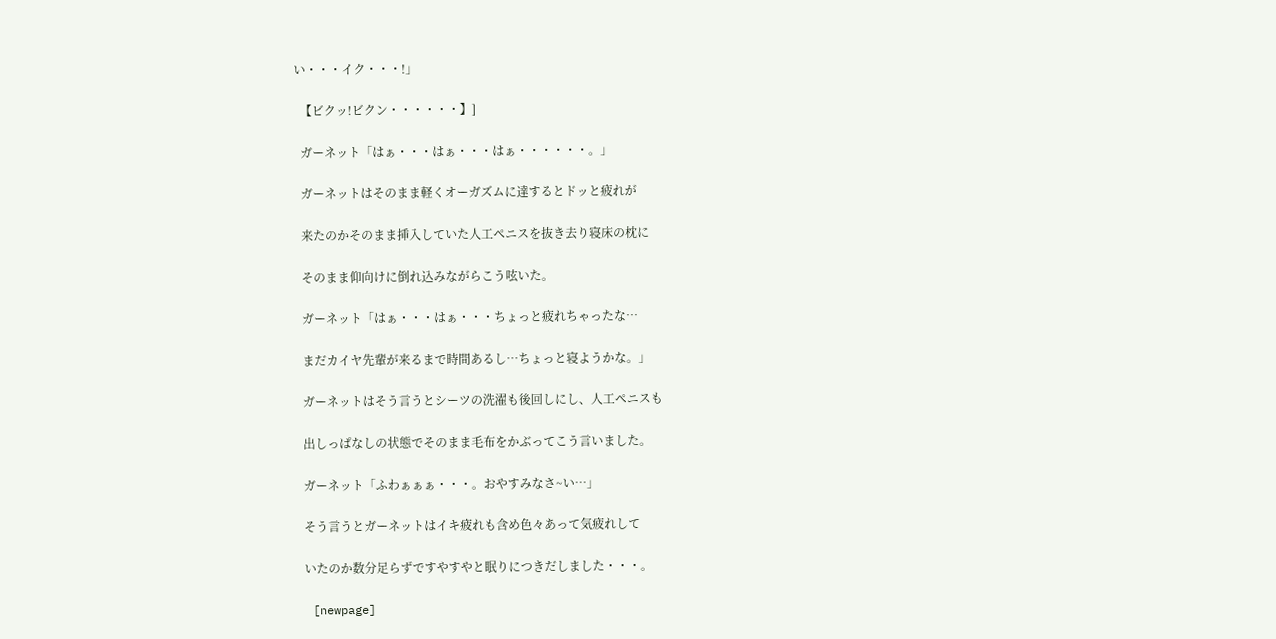い・・・イク・・・!」

  【ビクッ!ビクン・・・・・・】]

  ガーネット「はぁ・・・はぁ・・・はぁ・・・・・・。」

  ガーネットはそのまま軽くオーガズムに達するとドッと疲れが

  来たのかそのまま挿入していた人工ペニスを抜き去り寝床の枕に

  そのまま仰向けに倒れ込みながらこう呟いた。

  ガーネット「はぁ・・・はぁ・・・ちょっと疲れちゃったな…

  まだカイヤ先輩が来るまで時間あるし…ちょっと寝ようかな。」

  ガーネットはそう言うとシーツの洗濯も後回しにし、人工ペニスも

  出しっぱなしの状態でそのまま毛布をかぶってこう言いました。

  ガーネット「ふわぁぁぁ・・・。おやすみなさ~い…」

  そう言うとガーネットはイキ疲れも含め色々あって気疲れして

  いたのか数分足らずですやすやと眠りにつきだしました・・・。

  [newpage]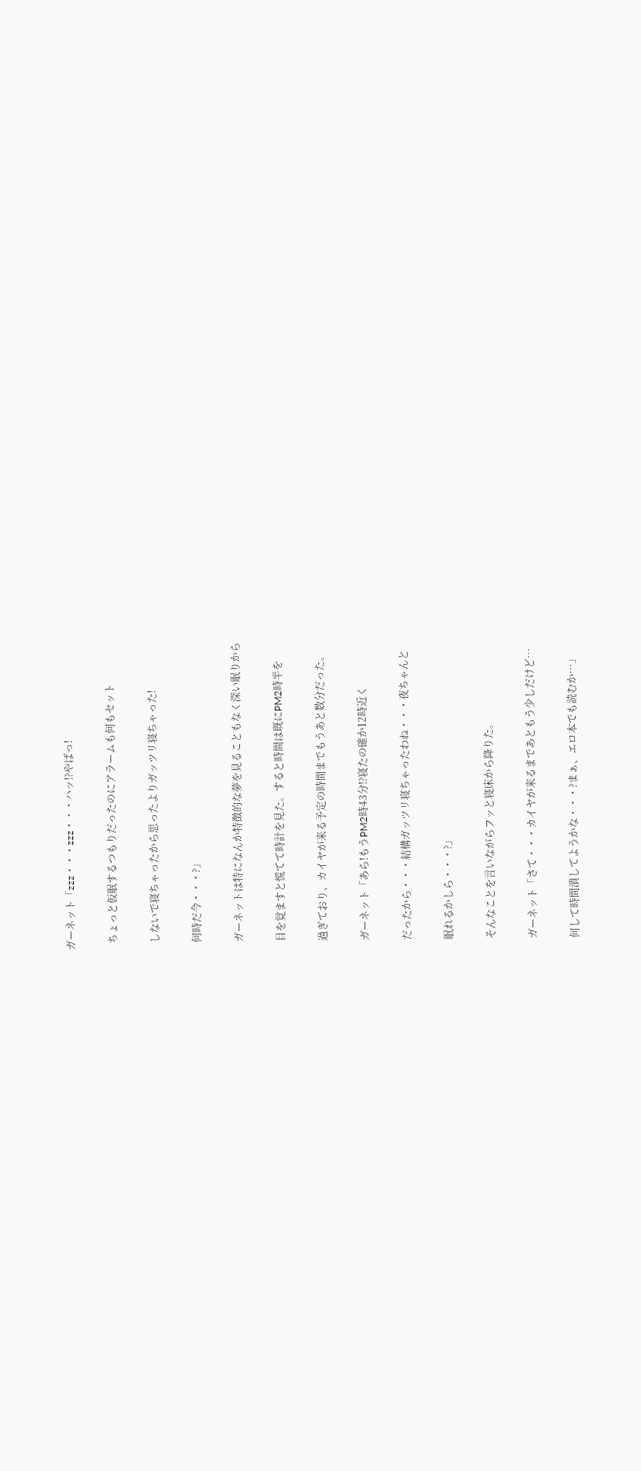ガーネット「zzz・・・zzz・・・ハッ!?やばっ!

  ちょっと仮眠するつもりだったのにアラームも何もセット

  しないで寝ちゃったから思ったよりガッツリ寝ちゃった!

  何時だ今・・・?」

  ガーネットは特になんか特徴的な夢を見ることもなく深い眠りから

  目を覚ますと慌てて時計を見た。すると時間は既にPM2時半を

  過ぎており、カイヤが来る予定の時間までもうあと数分だった。

  ガーネット「あら!もうPM2時43分!?寝たの確か12時近く

  だったから・・・結構ガッツリ寝ちゃったわね・・・夜ちゃんと

  眠れるかしら・・・?」

  そんなことを言いながらフッと寝床から降りた。

  ガーネット「さて・・・カイヤが来るまであともう少しだけど…

  何して時間潰してようかな・・・?まぁ、エロ本でも読むか…」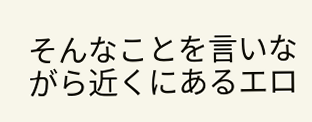そんなことを言いながら近くにあるエロ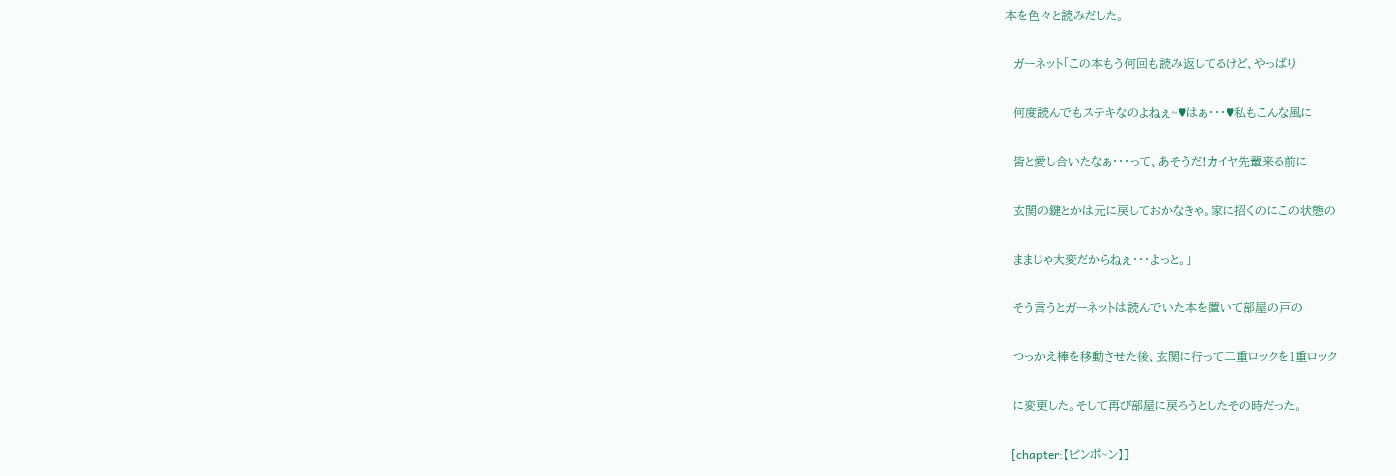本を色々と読みだした。

  ガーネット「この本もう何回も読み返してるけど、やっぱり

  何度読んでもステキなのよねぇ~♥はぁ・・・♥私もこんな風に

  皆と愛し合いたなぁ・・・って、あそうだ!カイヤ先輩来る前に

  玄関の鍵とかは元に戻しておかなきゃ。家に招くのにこの状態の

  ままじゃ大変だからねぇ・・・よっと。」

  そう言うとガーネットは読んでいた本を置いて部屋の戸の

  つっかえ棒を移動させた後、玄関に行って二重ロックを1重ロック

  に変更した。そして再び部屋に戻ろうとしたその時だった。

  [chapter:【ピンポ~ン】]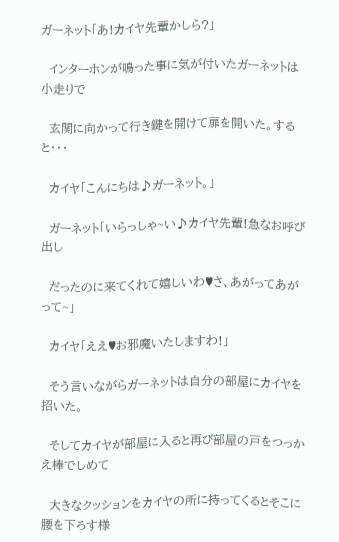ガーネット「あ!カイヤ先輩かしら?」

  インターホンが鳴った事に気が付いたガーネットは小走りで

  玄関に向かって行き鍵を開けて扉を開いた。すると・・・

  カイヤ「こんにちは♪ガーネット。」

  ガーネット「いらっしゃ~い♪カイヤ先輩!急なお呼び出し

  だったのに来てくれて嬉しいわ♥さ、あがってあがって~」

  カイヤ「ええ♥お邪魔いたしますわ!」

  そう言いながらガーネットは自分の部屋にカイヤを招いた。

  そしてカイヤが部屋に入ると再び部屋の戸をつっかえ棒でしめて

  大きなクッションをカイヤの所に持ってくるとそこに腰を下ろす様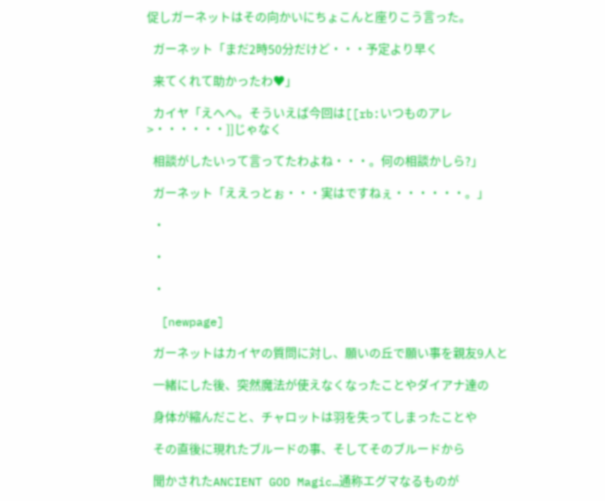促しガーネットはその向かいにちょこんと座りこう言った。

  ガーネット「まだ2時50分だけど・・・予定より早く

  来てくれて助かったわ♥」

  カイヤ「えへへ。そういえば今回は[[rb:いつものアレ>・・・・・・]]じゃなく

  相談がしたいって言ってたわよね・・・。何の相談かしら?」

  ガーネット「ええっとぉ・・・実はですねぇ・・・・・・。」

  ・

  ・

  ・

  [newpage]

  ガーネットはカイヤの質問に対し、願いの丘で願い事を親友9人と

  一緒にした後、突然魔法が使えなくなったことやダイアナ達の

  身体が縮んだこと、チャロットは羽を失ってしまったことや

  その直後に現れたブルードの事、そしてそのブルードから

  聞かされたANCIENT GOD Magic…通称エグマなるものが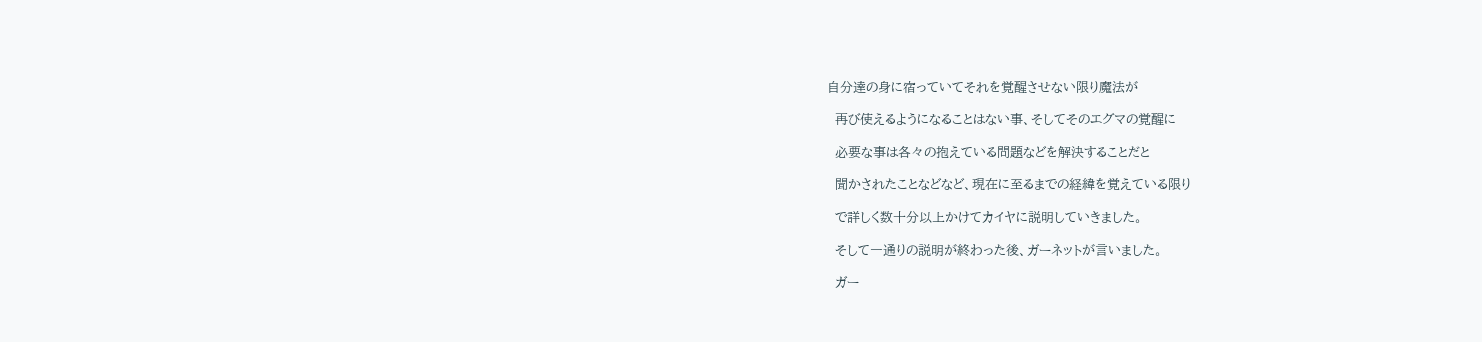自分達の身に宿っていてそれを覚醒させない限り魔法が

  再び使えるようになることはない事、そしてそのエグマの覚醒に

  必要な事は各々の抱えている問題などを解決することだと

  聞かされたことなどなど、現在に至るまでの経緯を覚えている限り

  で詳しく数十分以上かけてカイヤに説明していきました。

  そして一通りの説明が終わった後、ガーネットが言いました。

  ガー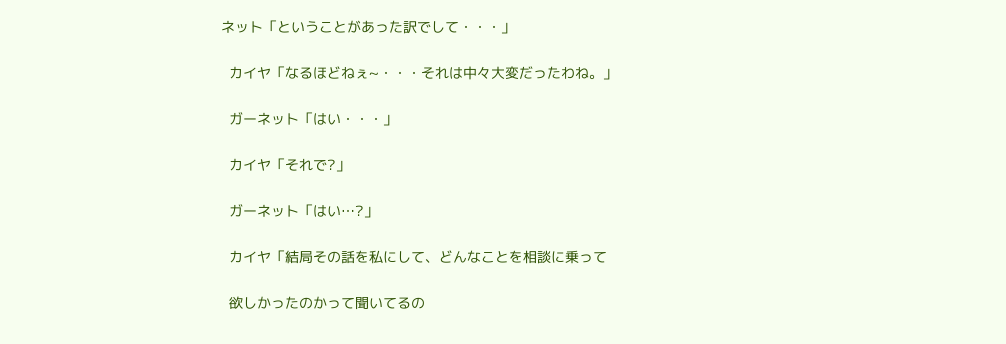ネット「ということがあった訳でして・・・」

  カイヤ「なるほどねぇ~・・・それは中々大変だったわね。」

  ガーネット「はい・・・」

  カイヤ「それで?」

  ガーネット「はい…?」

  カイヤ「結局その話を私にして、どんなことを相談に乗って

  欲しかったのかって聞いてるの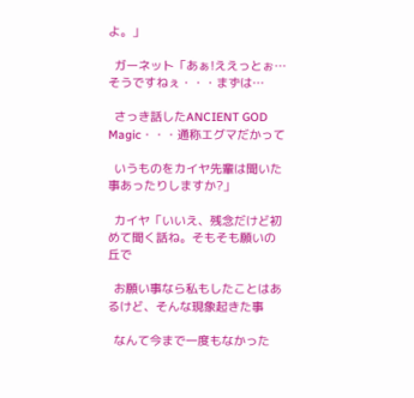よ。」

  ガーネット「あぁ!ええっとぉ…そうですねぇ・・・まずは…

  さっき話したANCIENT GOD Magic・・・通称エグマだかって

  いうものをカイヤ先輩は聞いた事あったりしますか?」

  カイヤ「いいえ、残念だけど初めて聞く話ね。そもそも願いの丘で

  お願い事なら私もしたことはあるけど、そんな現象起きた事

  なんて今まで一度もなかった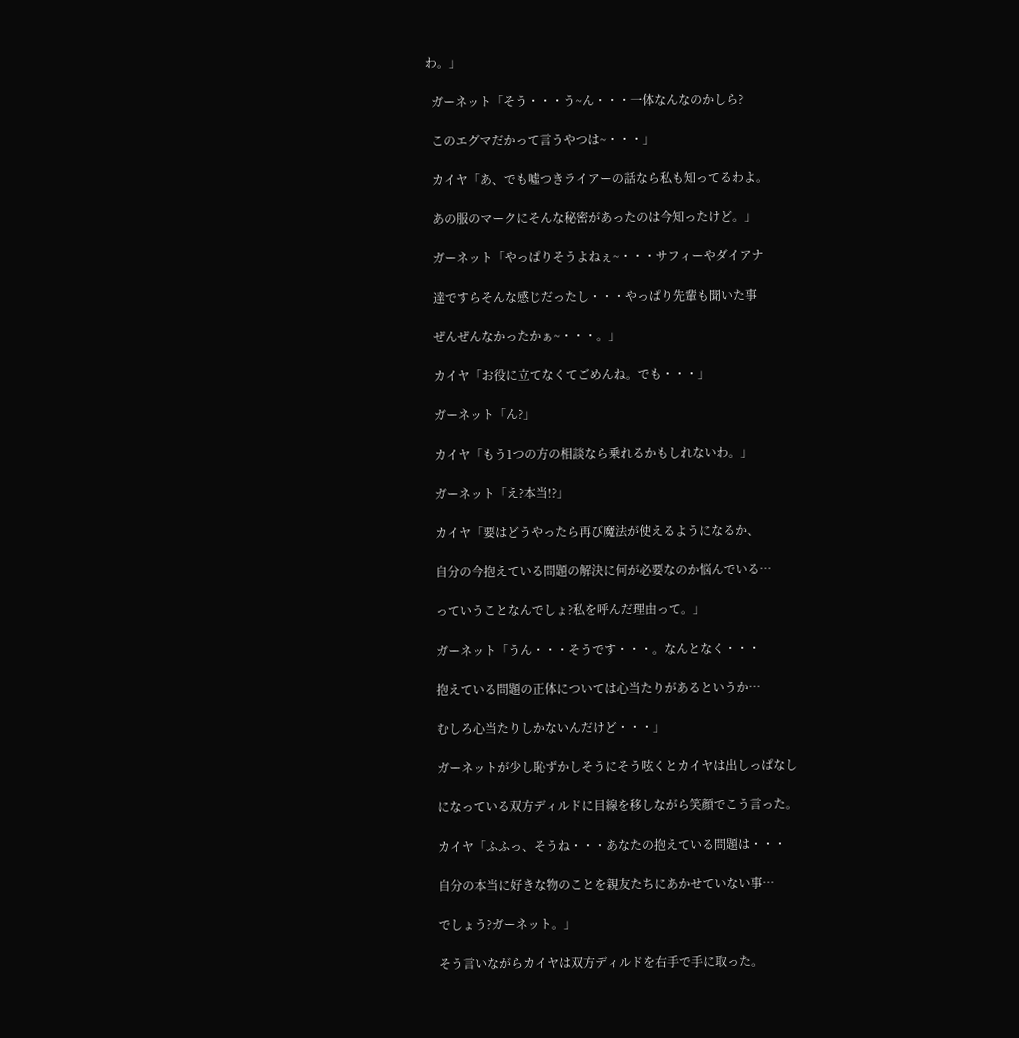わ。」

  ガーネット「そう・・・う~ん・・・一体なんなのかしら?

  このエグマだかって言うやつは~・・・」

  カイヤ「あ、でも噓つきライアーの話なら私も知ってるわよ。

  あの服のマークにそんな秘密があったのは今知ったけど。」

  ガーネット「やっぱりそうよねぇ~・・・サフィーやダイアナ

  達ですらそんな感じだったし・・・やっぱり先輩も聞いた事

  ぜんぜんなかったかぁ~・・・。」

  カイヤ「お役に立てなくてごめんね。でも・・・」

  ガーネット「ん?」

  カイヤ「もう1つの方の相談なら乗れるかもしれないわ。」

  ガーネット「え?本当!?」

  カイヤ「要はどうやったら再び魔法が使えるようになるか、

  自分の今抱えている問題の解決に何が必要なのか悩んでいる…

  っていうことなんでしょ?私を呼んだ理由って。」

  ガーネット「うん・・・そうです・・・。なんとなく・・・

  抱えている問題の正体については心当たりがあるというか…

  むしろ心当たりしかないんだけど・・・」

  ガーネットが少し恥ずかしそうにそう呟くとカイヤは出しっぱなし

  になっている双方ディルドに目線を移しながら笑顔でこう言った。

  カイヤ「ふふっ、そうね・・・あなたの抱えている問題は・・・

  自分の本当に好きな物のことを親友たちにあかせていない事…

  でしょう?ガーネット。」

  そう言いながらカイヤは双方ディルドを右手で手に取った。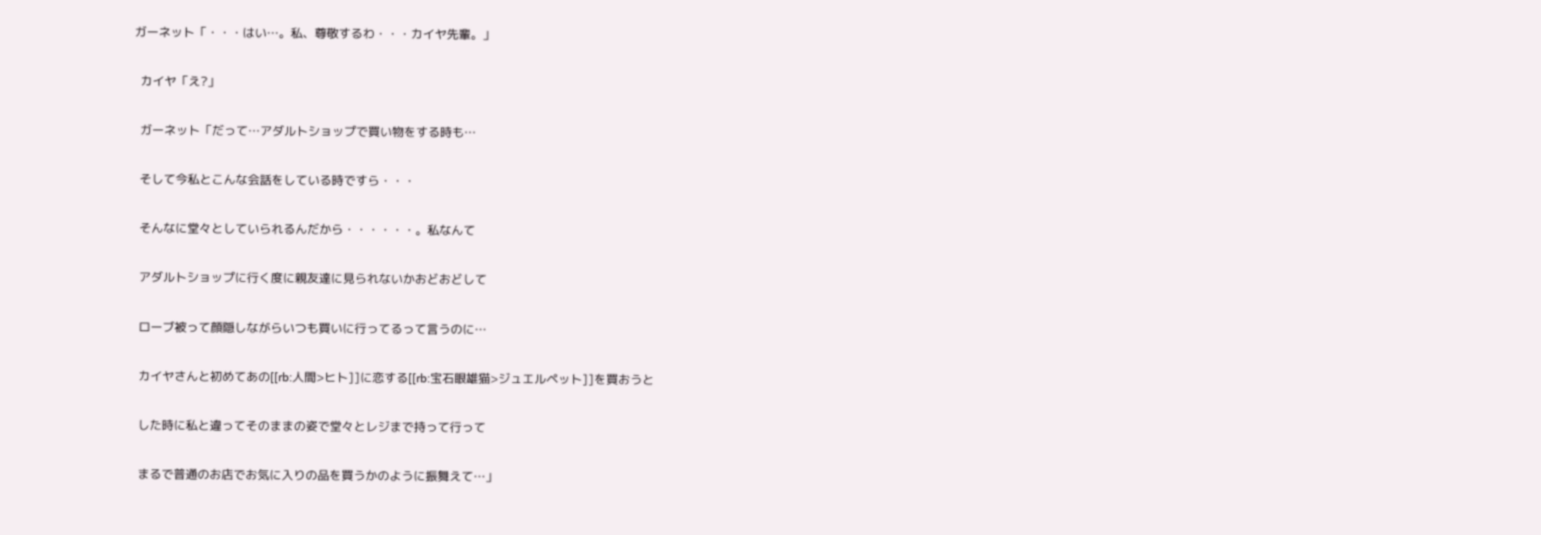ガーネット「・・・はい…。私、尊敬するわ・・・カイヤ先輩。」

  カイヤ「え?」

  ガーネット「だって…アダルトショップで買い物をする時も…

  そして今私とこんな会話をしている時ですら・・・

  そんなに堂々としていられるんだから・・・・・・。私なんて

  アダルトショップに行く度に親友達に見られないかおどおどして

  ローブ被って顔隠しながらいつも買いに行ってるって言うのに…

  カイヤさんと初めてあの[[rb:人間>ヒト]]に恋する[[rb:宝石眼雄猫>ジュエルペット]]を買おうと

  した時に私と違ってそのままの姿で堂々とレジまで持って行って

  まるで普通のお店でお気に入りの品を買うかのように振舞えて…」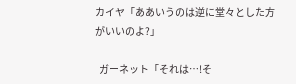カイヤ「ああいうのは逆に堂々とした方がいいのよ?」

  ガーネット「それは…!そ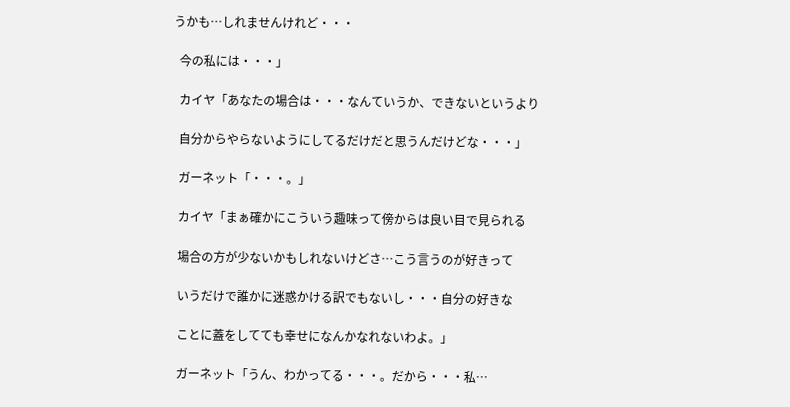うかも…しれませんけれど・・・

  今の私には・・・」

  カイヤ「あなたの場合は・・・なんていうか、できないというより

  自分からやらないようにしてるだけだと思うんだけどな・・・」

  ガーネット「・・・。」

  カイヤ「まぁ確かにこういう趣味って傍からは良い目で見られる

  場合の方が少ないかもしれないけどさ…こう言うのが好きって

  いうだけで誰かに迷惑かける訳でもないし・・・自分の好きな

  ことに蓋をしてても幸せになんかなれないわよ。」

  ガーネット「うん、わかってる・・・。だから・・・私…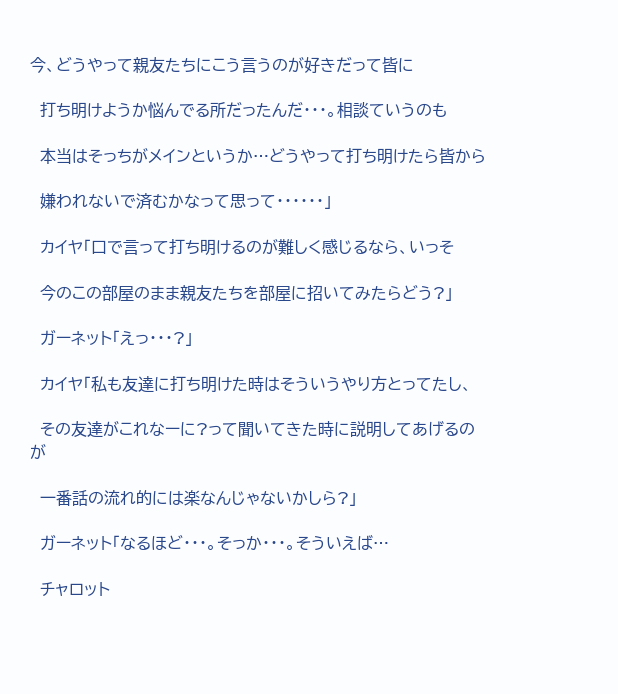今、どうやって親友たちにこう言うのが好きだって皆に

  打ち明けようか悩んでる所だったんだ・・・。相談ていうのも

  本当はそっちがメインというか…どうやって打ち明けたら皆から

  嫌われないで済むかなって思って・・・・・・」

  カイヤ「口で言って打ち明けるのが難しく感じるなら、いっそ

  今のこの部屋のまま親友たちを部屋に招いてみたらどう?」

  ガーネット「えっ・・・?」

  カイヤ「私も友達に打ち明けた時はそういうやり方とってたし、

  その友達がこれなーに?って聞いてきた時に説明してあげるのが

  一番話の流れ的には楽なんじゃないかしら?」

  ガーネット「なるほど・・・。そっか・・・。そういえば…

  チャロット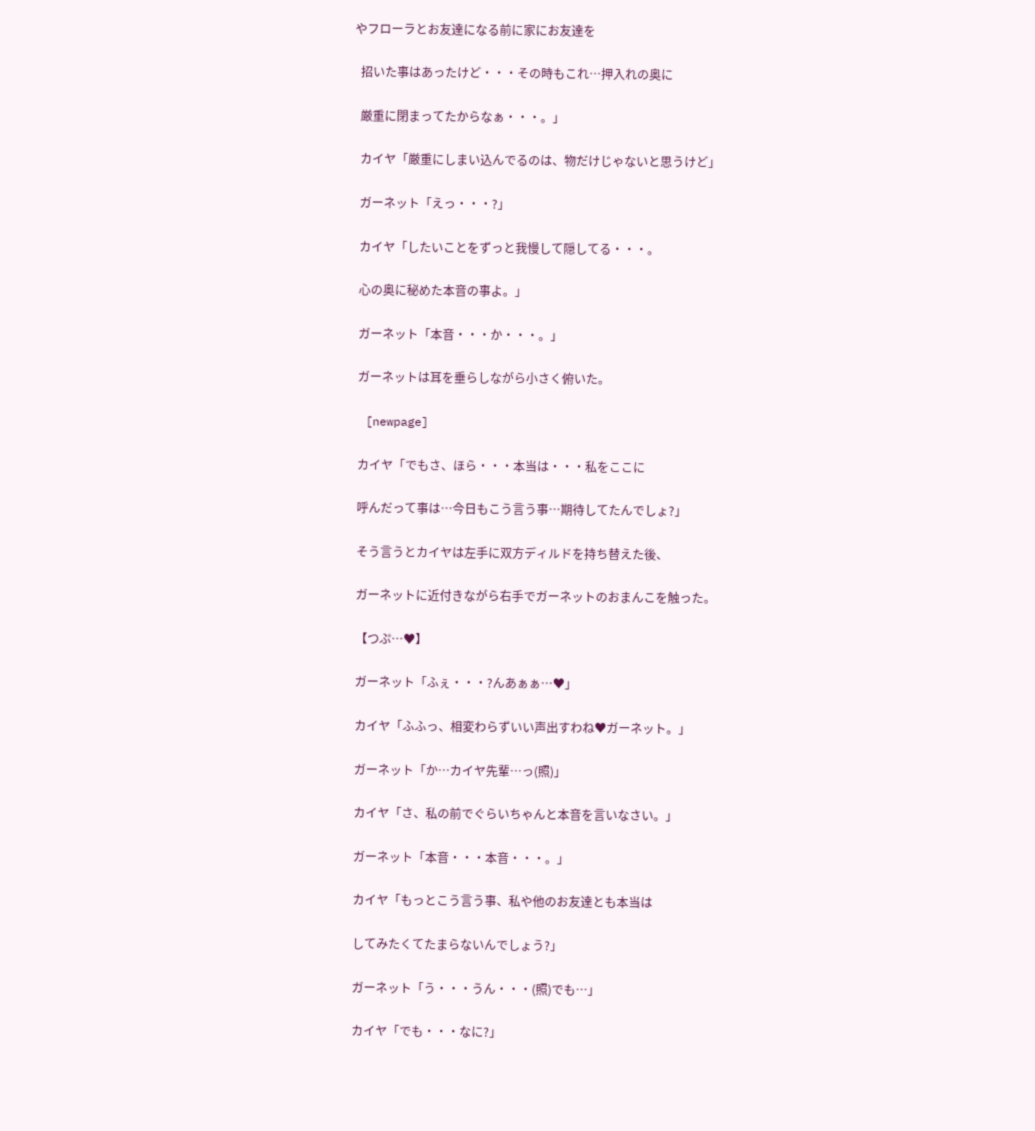やフローラとお友達になる前に家にお友達を

  招いた事はあったけど・・・その時もこれ…押入れの奥に

  厳重に閉まってたからなぁ・・・。」

  カイヤ「厳重にしまい込んでるのは、物だけじゃないと思うけど」

  ガーネット「えっ・・・?」

  カイヤ「したいことをずっと我慢して隠してる・・・。

  心の奥に秘めた本音の事よ。」

  ガーネット「本音・・・か・・・。」

  ガーネットは耳を垂らしながら小さく俯いた。

  [newpage]

  カイヤ「でもさ、ほら・・・本当は・・・私をここに

  呼んだって事は…今日もこう言う事…期待してたんでしょ?」

  そう言うとカイヤは左手に双方ディルドを持ち替えた後、

  ガーネットに近付きながら右手でガーネットのおまんこを触った。

  【つぷ…♥】

  ガーネット「ふぇ・・・?んあぁぁ…♥」

  カイヤ「ふふっ、相変わらずいい声出すわね♥ガーネット。」

  ガーネット「か…カイヤ先輩…っ(照)」

  カイヤ「さ、私の前でぐらいちゃんと本音を言いなさい。」

  ガーネット「本音・・・本音・・・。」

  カイヤ「もっとこう言う事、私や他のお友達とも本当は

  してみたくてたまらないんでしょう?」

  ガーネット「う・・・うん・・・(照)でも…」

  カイヤ「でも・・・なに?」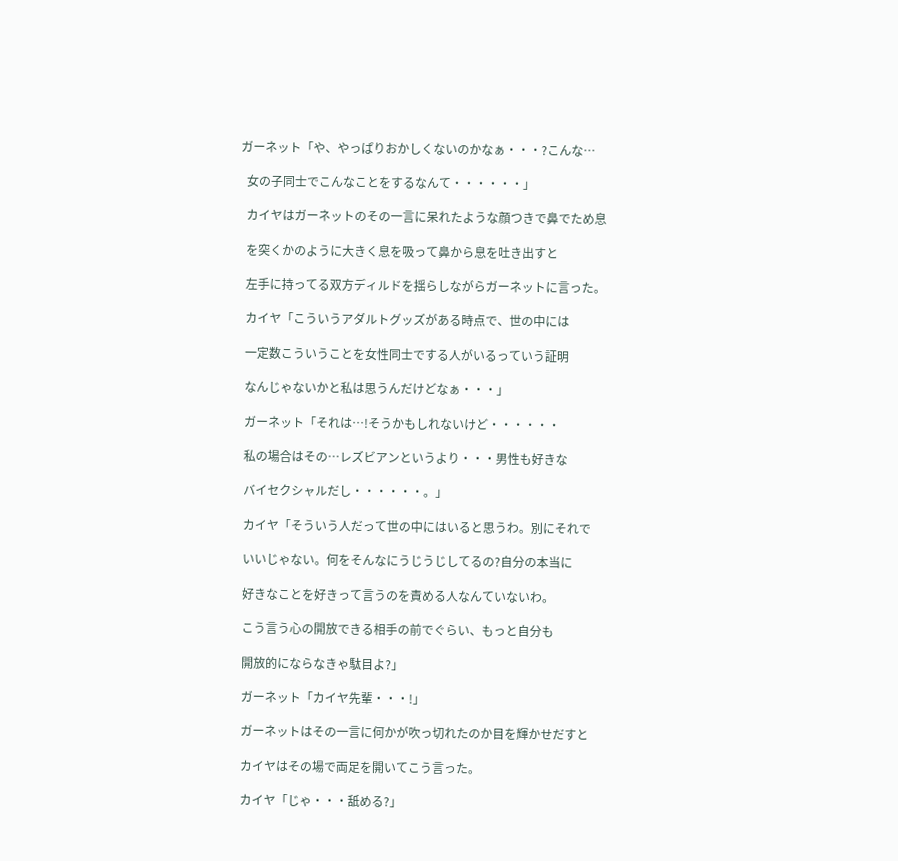ガーネット「や、やっぱりおかしくないのかなぁ・・・?こんな…

  女の子同士でこんなことをするなんて・・・・・・」

  カイヤはガーネットのその一言に呆れたような顔つきで鼻でため息

  を突くかのように大きく息を吸って鼻から息を吐き出すと

  左手に持ってる双方ディルドを揺らしながらガーネットに言った。

  カイヤ「こういうアダルトグッズがある時点で、世の中には

  一定数こういうことを女性同士でする人がいるっていう証明

  なんじゃないかと私は思うんだけどなぁ・・・」

  ガーネット「それは…!そうかもしれないけど・・・・・・

  私の場合はその…レズビアンというより・・・男性も好きな

  バイセクシャルだし・・・・・・。」

  カイヤ「そういう人だって世の中にはいると思うわ。別にそれで

  いいじゃない。何をそんなにうじうじしてるの?自分の本当に

  好きなことを好きって言うのを責める人なんていないわ。

  こう言う心の開放できる相手の前でぐらい、もっと自分も

  開放的にならなきゃ駄目よ?」

  ガーネット「カイヤ先輩・・・!」

  ガーネットはその一言に何かが吹っ切れたのか目を輝かせだすと

  カイヤはその場で両足を開いてこう言った。

  カイヤ「じゃ・・・舐める?」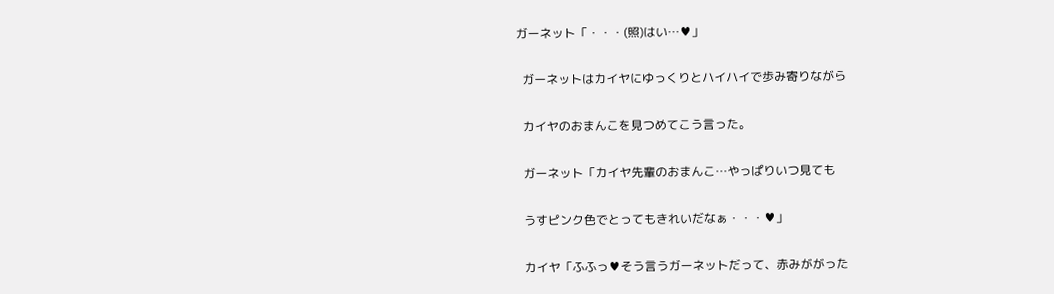ガーネット「・・・(照)はい…♥」

  ガーネットはカイヤにゆっくりとハイハイで歩み寄りながら

  カイヤのおまんこを見つめてこう言った。

  ガーネット「カイヤ先輩のおまんこ…やっぱりいつ見ても

  うすピンク色でとってもきれいだなぁ・・・♥」

  カイヤ「ふふっ♥そう言うガーネットだって、赤みががった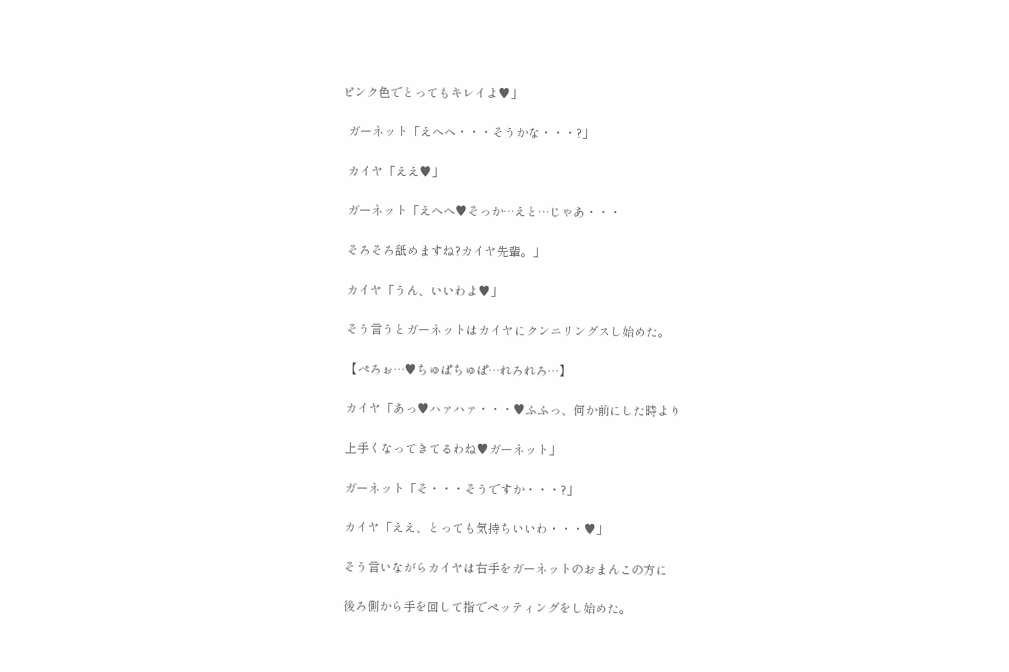ピンク色でとってもキレイよ♥」

  ガーネット「えへへ・・・そうかな・・・?」

  カイヤ「ええ♥」

  ガーネット「えへへ♥そっか…えと…じゃあ・・・

  そろそろ舐めますね?カイヤ先輩。」

  カイヤ「うん、いいわよ♥」

  そう言うとガーネットはカイヤにクンニリングスし始めた。

  【ぺろぉ…♥ちゅぱちゅぱ…れろれろ…】

  カイヤ「あっ♥ハァハァ・・・♥ふふっ、何か前にした時より

  上手くなってきてるわね♥ガーネット」

  ガーネット「そ・・・そうですか・・・?」

  カイヤ「ええ、とっても気持ちいいわ・・・♥」

  そう言いながらカイヤは右手をガーネットのおまんこの方に

  後ろ側から手を回して指でペッティングをし始めた。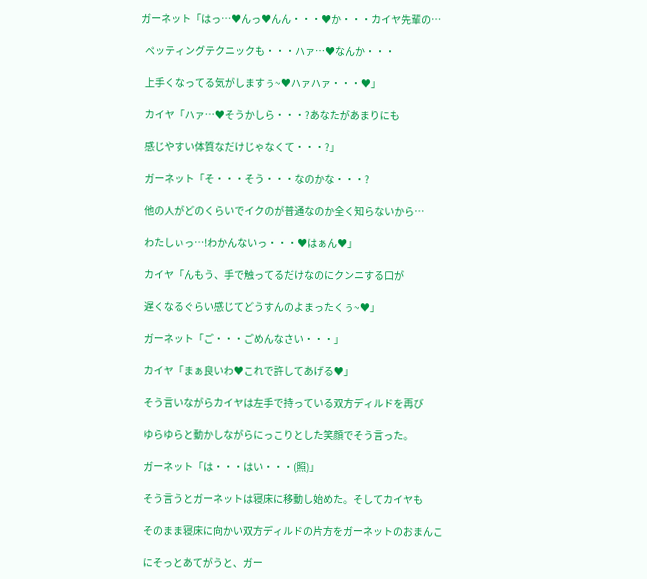ガーネット「はっ…♥んっ♥んん・・・♥か・・・カイヤ先輩の…

  ペッティングテクニックも・・・ハァ…♥なんか・・・

  上手くなってる気がしますぅ~♥ハァハァ・・・♥」

  カイヤ「ハァ…♥そうかしら・・・?あなたがあまりにも

  感じやすい体質なだけじゃなくて・・・?」

  ガーネット「そ・・・そう・・・なのかな・・・?

  他の人がどのくらいでイクのが普通なのか全く知らないから…

  わたしぃっ…!わかんないっ・・・♥はぁん♥」

  カイヤ「んもう、手で触ってるだけなのにクンニする口が

  遅くなるぐらい感じてどうすんのよまったくぅ~♥」

  ガーネット「ご・・・ごめんなさい・・・」

  カイヤ「まぁ良いわ♥これで許してあげる♥」

  そう言いながらカイヤは左手で持っている双方ディルドを再び

  ゆらゆらと動かしながらにっこりとした笑顔でそう言った。

  ガーネット「は・・・はい・・・(照)」

  そう言うとガーネットは寝床に移動し始めた。そしてカイヤも

  そのまま寝床に向かい双方ディルドの片方をガーネットのおまんこ

  にそっとあてがうと、ガー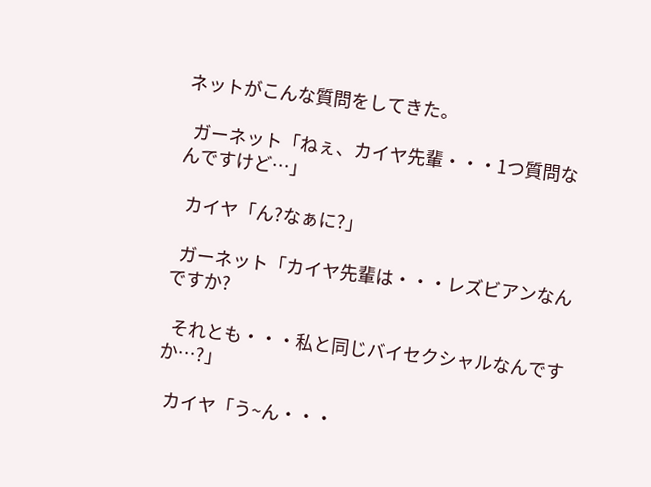ネットがこんな質問をしてきた。

  ガーネット「ねぇ、カイヤ先輩・・・1つ質問なんですけど…」

  カイヤ「ん?なぁに?」

  ガーネット「カイヤ先輩は・・・レズビアンなんですか?

  それとも・・・私と同じバイセクシャルなんですか…?」

  カイヤ「う~ん・・・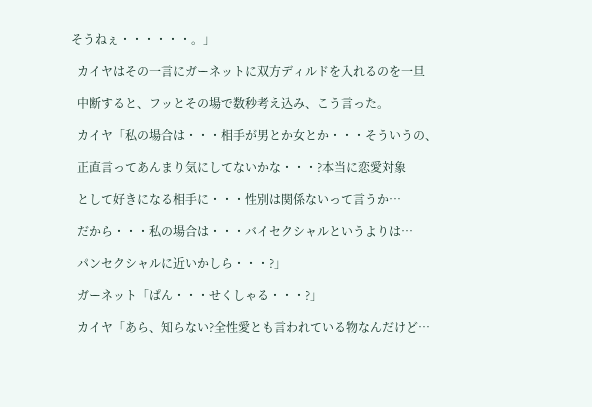そうねぇ・・・・・・。」

  カイヤはその一言にガーネットに双方ディルドを入れるのを一旦

  中断すると、フッとその場で数秒考え込み、こう言った。

  カイヤ「私の場合は・・・相手が男とか女とか・・・そういうの、

  正直言ってあんまり気にしてないかな・・・?本当に恋愛対象

  として好きになる相手に・・・性別は関係ないって言うか…

  だから・・・私の場合は・・・バイセクシャルというよりは…

  パンセクシャルに近いかしら・・・?」

  ガーネット「ぱん・・・せくしゃる・・・?」

  カイヤ「あら、知らない?全性愛とも言われている物なんだけど…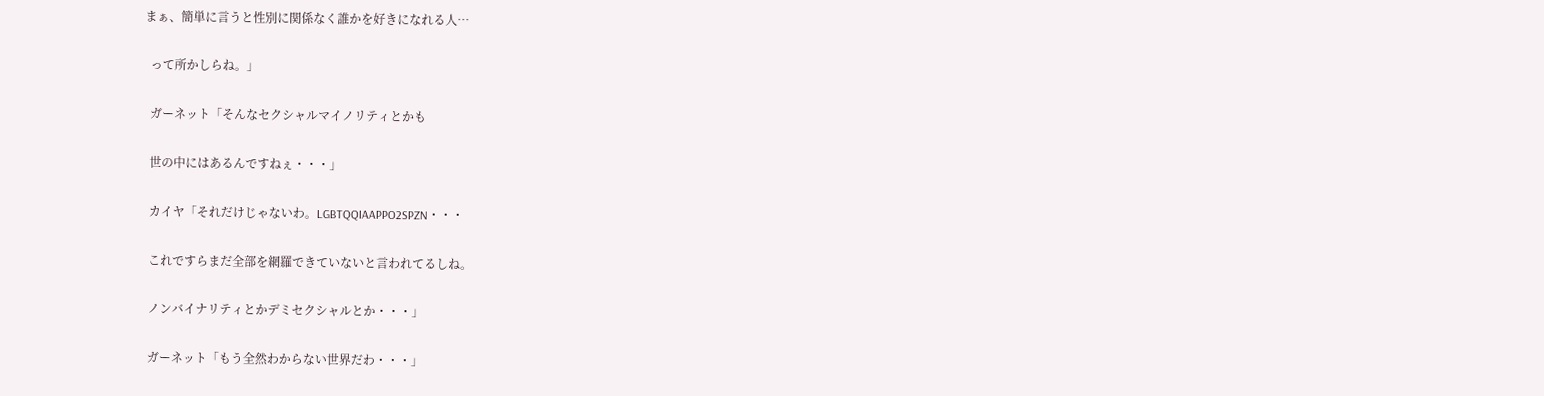まぁ、簡単に言うと性別に関係なく誰かを好きになれる人…

  って所かしらね。」

  ガーネット「そんなセクシャルマイノリティとかも

  世の中にはあるんですねぇ・・・」

  カイヤ「それだけじゃないわ。LGBTQQIAAPPO2SPZN・・・

  これですらまだ全部を網羅できていないと言われてるしね。

  ノンバイナリティとかデミセクシャルとか・・・」

  ガーネット「もう全然わからない世界だわ・・・」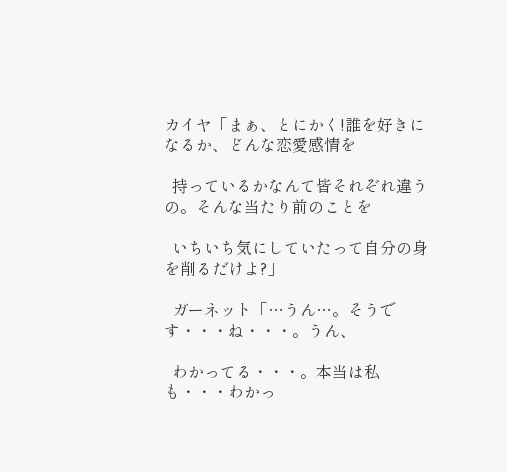カイヤ「まぁ、とにかく!誰を好きになるか、どんな恋愛感情を

  持っているかなんて皆それぞれ違うの。そんな当たり前のことを

  いちいち気にしていたって自分の身を削るだけよ?」

  ガーネット「…うん…。そうです・・・ね・・・。うん、

  わかってる・・・。本当は私も・・・わかっ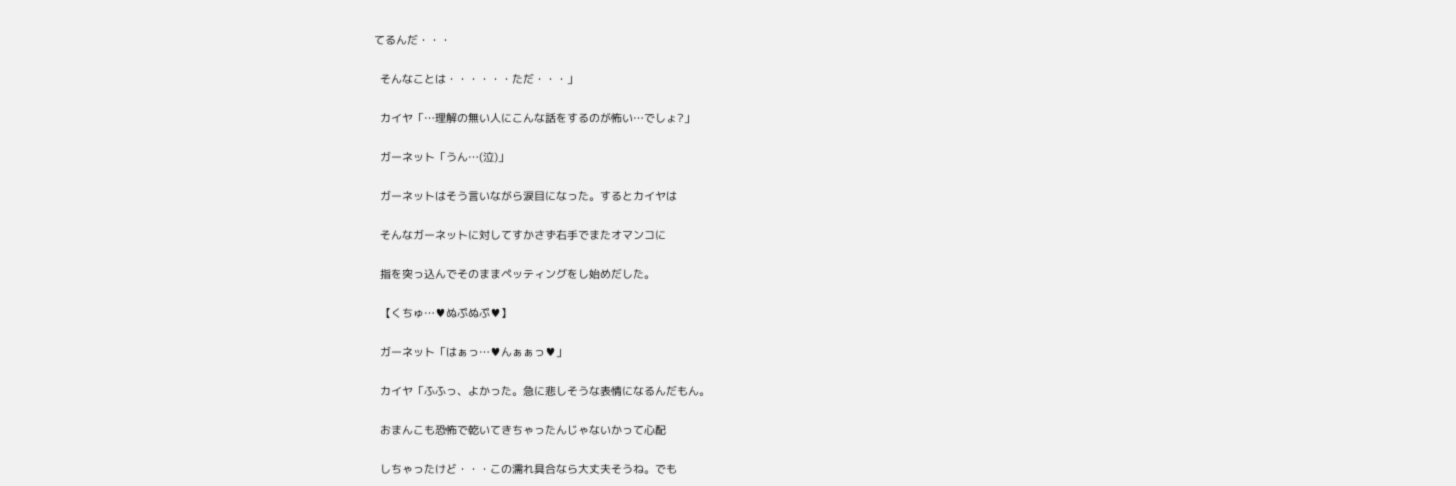てるんだ・・・

  そんなことは・・・・・・ただ・・・」

  カイヤ「…理解の無い人にこんな話をするのが怖い…でしょ?」

  ガーネット「うん…(泣)」

  ガーネットはそう言いながら涙目になった。するとカイヤは

  そんなガーネットに対してすかさず右手でまたオマンコに

  指を突っ込んでそのままペッティングをし始めだした。

  【くちゅ…♥ぬぷぬぷ♥】

  ガーネット「はぁっ…♥んぁぁっ♥」

  カイヤ「ふふっ、よかった。急に悲しそうな表情になるんだもん。

  おまんこも恐怖で乾いてきちゃったんじゃないかって心配

  しちゃったけど・・・この濡れ具合なら大丈夫そうね。でも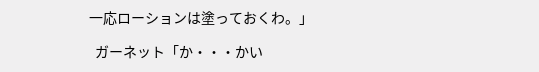一応ローションは塗っておくわ。」

  ガーネット「か・・・かい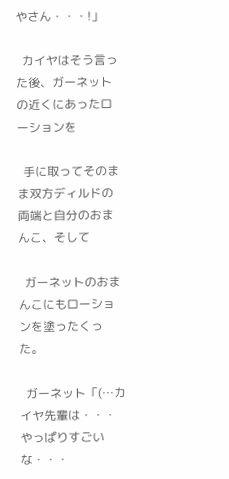やさん・・・!」

  カイヤはそう言った後、ガーネットの近くにあったローションを

  手に取ってそのまま双方ディルドの両端と自分のおまんこ、そして

  ガーネットのおまんこにもローションを塗ったくった。

  ガーネット「(…カイヤ先輩は・・・やっぱりすごいな・・・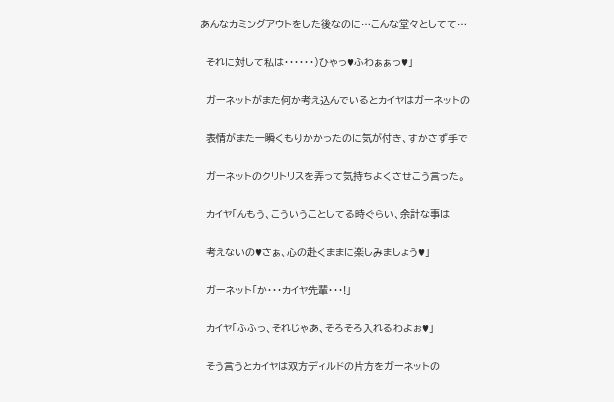あんなカミングアウトをした後なのに…こんな堂々としてて…

  それに対して私は・・・・・・)ひゃっ♥ふわぁぁっ♥」

  ガーネットがまた何か考え込んでいるとカイヤはガーネットの

  表情がまた一瞬くもりかかったのに気が付き、すかさず手で

  ガーネットのクリトリスを弄って気持ちよくさせこう言った。

  カイヤ「んもう、こういうことしてる時ぐらい、余計な事は

  考えないの♥さぁ、心の赴くままに楽しみましょう♥」

  ガーネット「か・・・カイヤ先輩・・・!」

  カイヤ「ふふっ、それじゃあ、そろそろ入れるわよぉ♥」

  そう言うとカイヤは双方ディルドの片方をガーネットの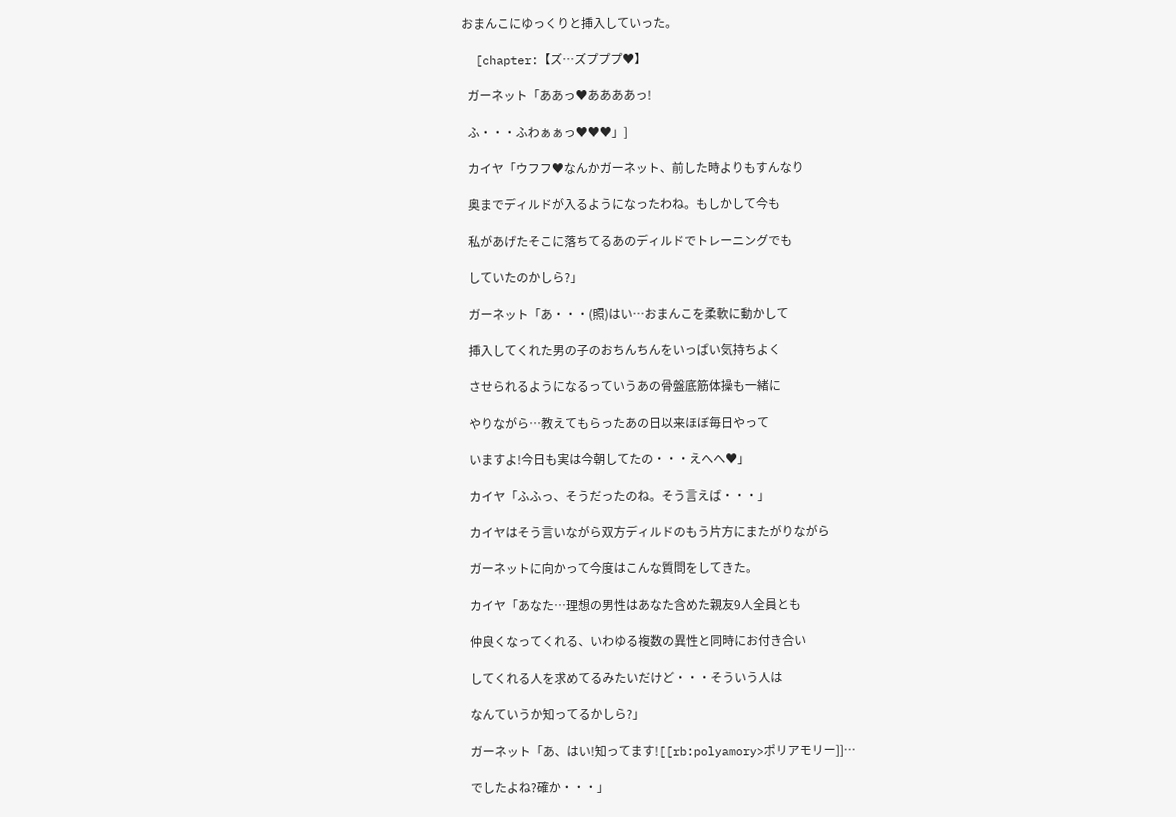おまんこにゆっくりと挿入していった。

  [chapter:【ズ…ズプププ♥】

  ガーネット「ああっ♥ああああっ!

  ふ・・・ふわぁぁっ♥♥♥」]

  カイヤ「ウフフ♥なんかガーネット、前した時よりもすんなり

  奥までディルドが入るようになったわね。もしかして今も

  私があげたそこに落ちてるあのディルドでトレーニングでも

  していたのかしら?」

  ガーネット「あ・・・(照)はい…おまんこを柔軟に動かして

  挿入してくれた男の子のおちんちんをいっぱい気持ちよく

  させられるようになるっていうあの骨盤底筋体操も一緒に

  やりながら…教えてもらったあの日以来ほぼ毎日やって

  いますよ!今日も実は今朝してたの・・・えへへ♥」

  カイヤ「ふふっ、そうだったのね。そう言えば・・・」

  カイヤはそう言いながら双方ディルドのもう片方にまたがりながら

  ガーネットに向かって今度はこんな質問をしてきた。

  カイヤ「あなた…理想の男性はあなた含めた親友9人全員とも

  仲良くなってくれる、いわゆる複数の異性と同時にお付き合い

  してくれる人を求めてるみたいだけど・・・そういう人は

  なんていうか知ってるかしら?」

  ガーネット「あ、はい!知ってます![[rb:polyamory>ポリアモリー]]…

  でしたよね?確か・・・」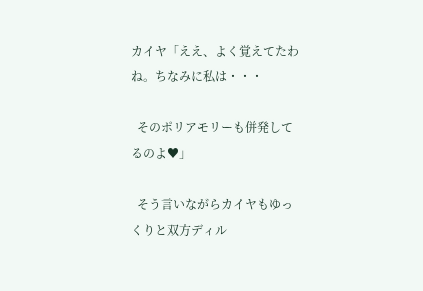カイヤ「ええ、よく覚えてたわね。ちなみに私は・・・

  そのポリアモリーも併発してるのよ♥」

  そう言いながらカイヤもゆっくりと双方ディル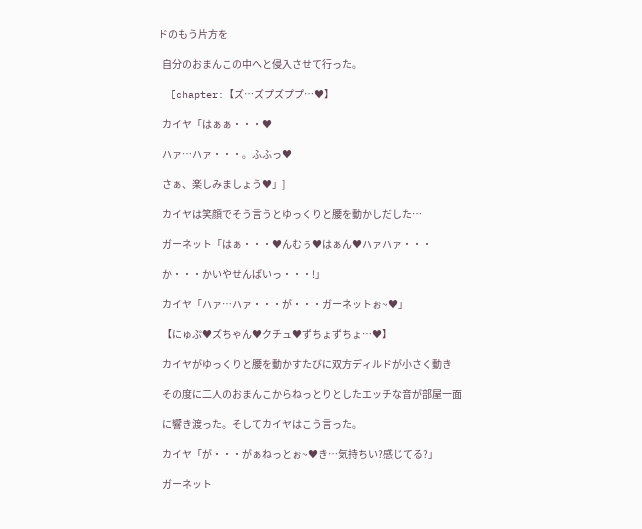ドのもう片方を

  自分のおまんこの中へと侵入させて行った。

  [chapter:【ズ…ズプズププ…♥】

  カイヤ「はぁぁ・・・♥

  ハァ…ハァ・・・。ふふっ♥

  さぁ、楽しみましょう♥」]

  カイヤは笑顔でそう言うとゆっくりと腰を動かしだした…

  ガーネット「はぁ・・・♥んむぅ♥はぁん♥ハァハァ・・・

  か・・・かいやせんぱいっ・・・!」

  カイヤ「ハァ…ハァ・・・が・・・ガーネットぉ~♥」

  【にゅぷ♥ズちゃん♥クチュ♥ずちょずちょ…♥】

  カイヤがゆっくりと腰を動かすたびに双方ディルドが小さく動き

  その度に二人のおまんこからねっとりとしたエッチな音が部屋一面

  に響き渡った。そしてカイヤはこう言った。

  カイヤ「が・・・がぁねっとぉ~♥き…気持ちい?感じてる?」

  ガーネット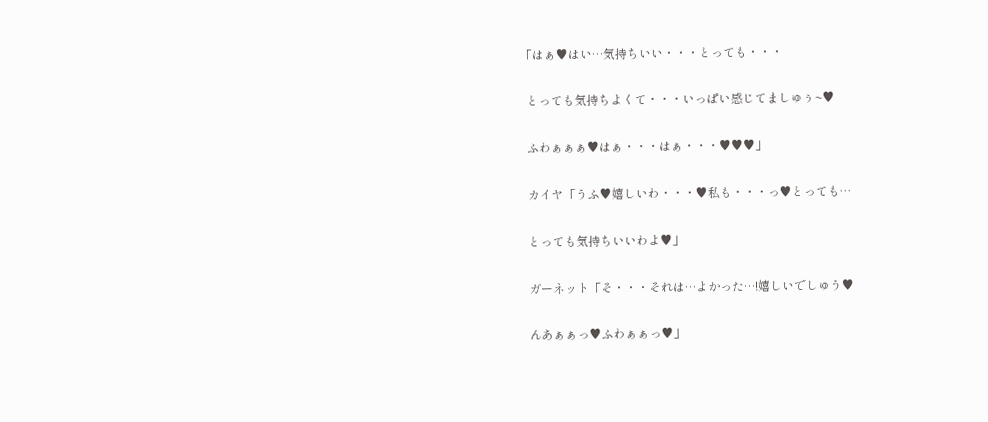「はぁ♥はい…気持ちいい・・・とっても・・・

  とっても気持ちよくて・・・いっぱい感じてましゅぅ~♥

  ふわぁぁぁ♥はぁ・・・はぁ・・・♥♥♥」

  カイヤ「うふ♥嬉しいわ・・・♥私も・・・っ♥とっても…

  とっても気持ちいいわよ♥」

  ガーネット「そ・・・それは…よかった…!嬉しいでしゅう♥

  んあぁぁっ♥ふわぁぁっ♥」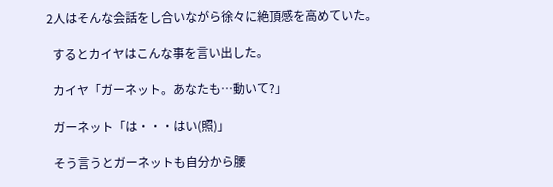2人はそんな会話をし合いながら徐々に絶頂感を高めていた。

  するとカイヤはこんな事を言い出した。

  カイヤ「ガーネット。あなたも…動いて?」

  ガーネット「は・・・はい(照)」

  そう言うとガーネットも自分から腰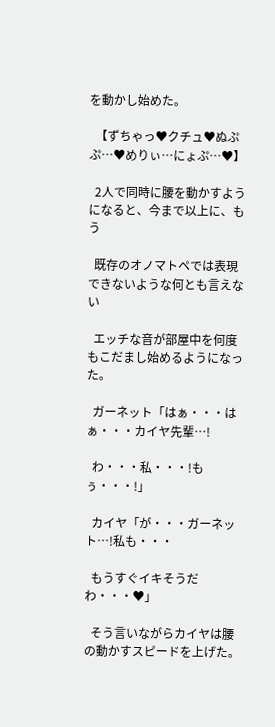を動かし始めた。

  【ずちゃっ♥クチュ♥ぬぷぷ…♥めりぃ…にょぷ…♥】

  2人で同時に腰を動かすようになると、今まで以上に、もう

  既存のオノマトペでは表現できないような何とも言えない

  エッチな音が部屋中を何度もこだまし始めるようになった。

  ガーネット「はぁ・・・はぁ・・・カイヤ先輩…!

  わ・・・私・・・!もぅ・・・!」

  カイヤ「が・・・ガーネット…!私も・・・

  もうすぐイキそうだわ・・・♥」

  そう言いながらカイヤは腰の動かすスピードを上げた。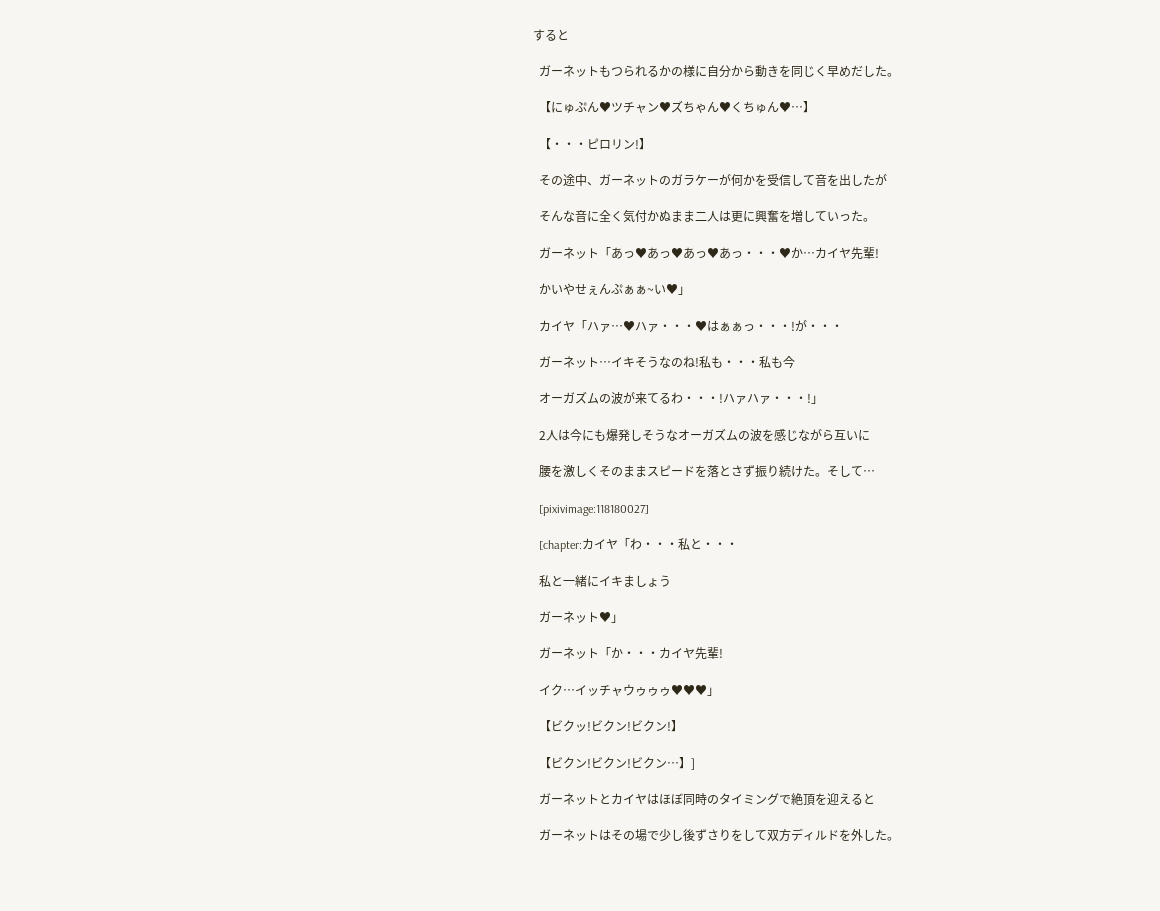すると

  ガーネットもつられるかの様に自分から動きを同じく早めだした。

  【にゅぷん♥ツチャン♥ズちゃん♥くちゅん♥…】

  【・・・ピロリン!】

  その途中、ガーネットのガラケーが何かを受信して音を出したが

  そんな音に全く気付かぬまま二人は更に興奮を増していった。

  ガーネット「あっ♥あっ♥あっ♥あっ・・・♥か…カイヤ先輩!

  かいやせぇんぷぁぁ~い♥」

  カイヤ「ハァ…♥ハァ・・・♥はぁぁっ・・・!が・・・

  ガーネット…イキそうなのね!私も・・・私も今

  オーガズムの波が来てるわ・・・!ハァハァ・・・!」

  2人は今にも爆発しそうなオーガズムの波を感じながら互いに

  腰を激しくそのままスピードを落とさず振り続けた。そして…

  [pixivimage:118180027]

  [chapter:カイヤ「わ・・・私と・・・

  私と一緒にイキましょう

  ガーネット♥」

  ガーネット「か・・・カイヤ先輩!

  イク…イッチャウゥゥゥ♥♥♥」

  【ビクッ!ビクン!ビクン!】

  【ビクン!ビクン!ビクン…】]

  ガーネットとカイヤはほぼ同時のタイミングで絶頂を迎えると

  ガーネットはその場で少し後ずさりをして双方ディルドを外した。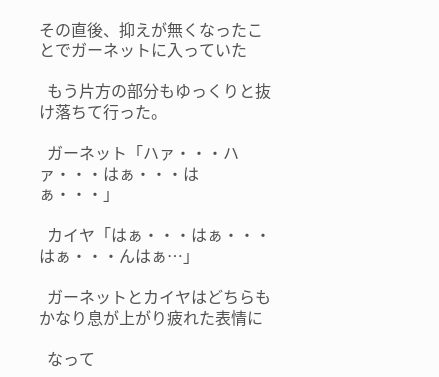その直後、抑えが無くなったことでガーネットに入っていた

  もう片方の部分もゆっくりと抜け落ちて行った。

  ガーネット「ハァ・・・ハァ・・・はぁ・・・はぁ・・・」

  カイヤ「はぁ・・・はぁ・・・はぁ・・・んはぁ…」

  ガーネットとカイヤはどちらもかなり息が上がり疲れた表情に

  なって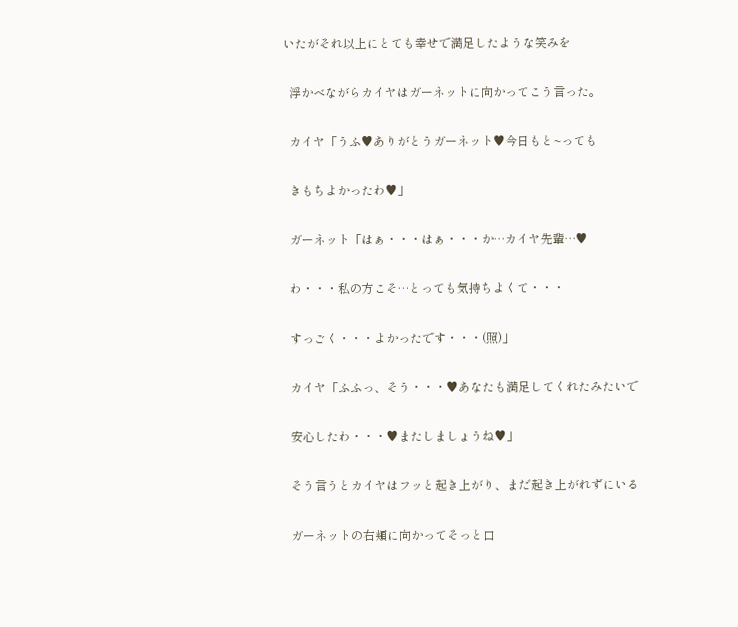いたがそれ以上にとても幸せで満足したような笑みを

  浮かべながらカイヤはガーネットに向かってこう言った。

  カイヤ「うふ♥ありがとうガーネット♥今日もと~っても

  きもちよかったわ♥」

  ガーネット「はぁ・・・はぁ・・・か…カイヤ先輩…♥

  わ・・・私の方こそ…とっても気持ちよくて・・・

  すっごく・・・よかったです・・・(照)」

  カイヤ「ふふっ、そう・・・♥あなたも満足してくれたみたいで

  安心したわ・・・♥またしましょうね♥」

  そう言うとカイヤはフッと起き上がり、まだ起き上がれずにいる

  ガーネットの右頬に向かってそっと口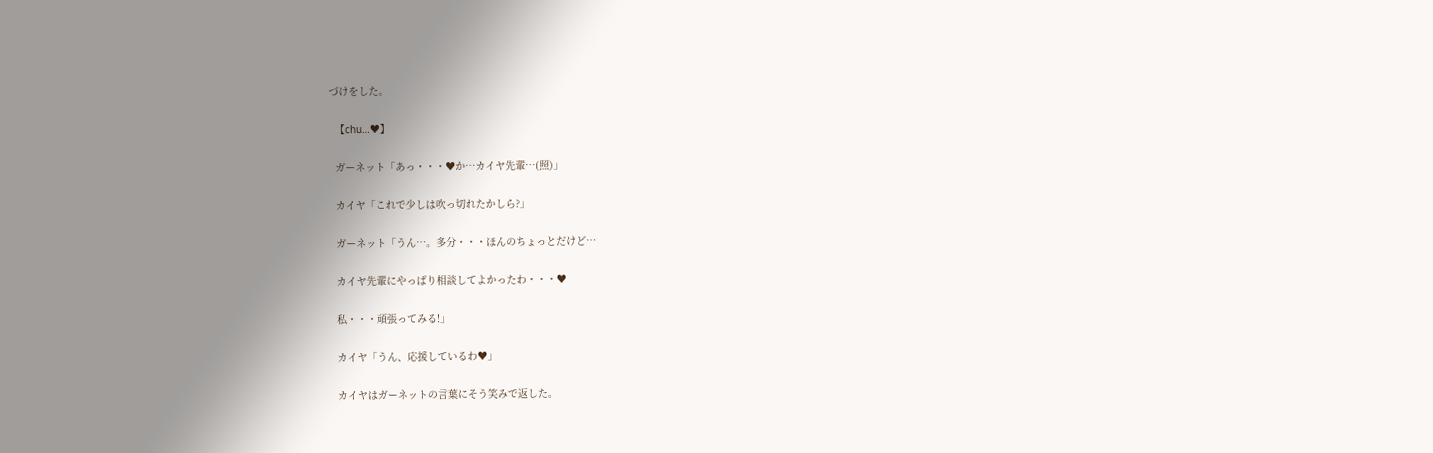づけをした。

  【chu…♥】

  ガーネット「あっ・・・♥か…カイヤ先輩…(照)」

  カイヤ「これで少しは吹っ切れたかしら?」

  ガーネット「うん…。多分・・・ほんのちょっとだけど…

  カイヤ先輩にやっぱり相談してよかったわ・・・♥

  私・・・頑張ってみる!」

  カイヤ「うん、応援しているわ♥」

  カイヤはガーネットの言葉にそう笑みで返した。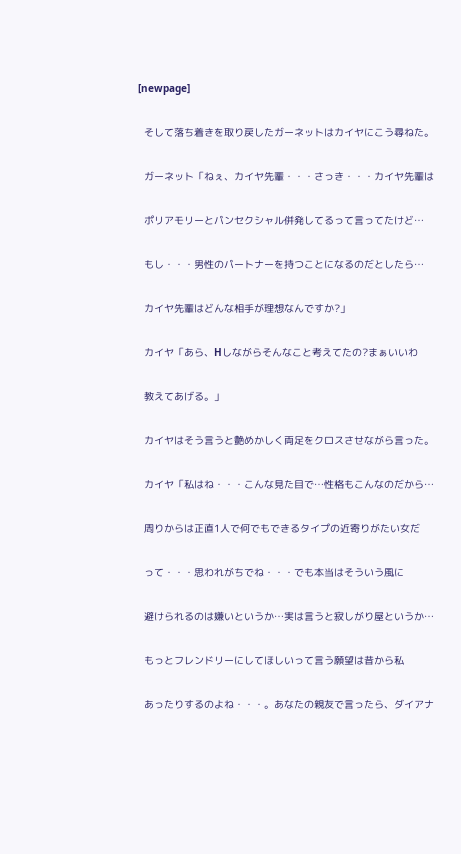[newpage]

  そして落ち着きを取り戻したガーネットはカイヤにこう尋ねた。

  ガーネット「ねぇ、カイヤ先輩・・・さっき・・・カイヤ先輩は

  ポリアモリーとパンセクシャル併発してるって言ってたけど…

  もし・・・男性のパートナーを持つことになるのだとしたら…

  カイヤ先輩はどんな相手が理想なんですか?」

  カイヤ「あら、Hしながらそんなこと考えてたの?まぁいいわ

  教えてあげる。」

  カイヤはそう言うと艶めかしく両足をクロスさせながら言った。

  カイヤ「私はね・・・こんな見た目で…性格もこんなのだから…

  周りからは正直1人で何でもできるタイプの近寄りがたい女だ

  って・・・思われがちでね・・・でも本当はそういう風に

  避けられるのは嫌いというか…実は言うと寂しがり屋というか…

  もっとフレンドリーにしてほしいって言う願望は昔から私

  あったりするのよね・・・。あなたの親友で言ったら、ダイアナ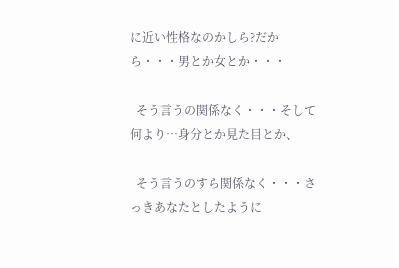に近い性格なのかしら?だから・・・男とか女とか・・・

  そう言うの関係なく・・・そして何より…身分とか見た目とか、

  そう言うのすら関係なく・・・さっきあなたとしたように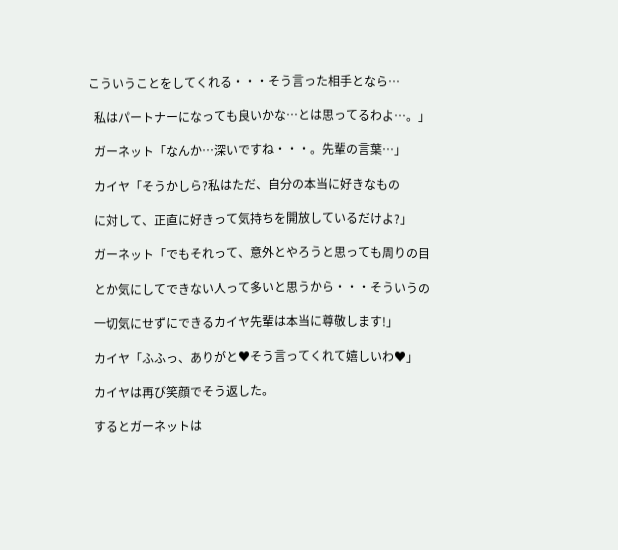こういうことをしてくれる・・・そう言った相手となら…

  私はパートナーになっても良いかな…とは思ってるわよ…。」

  ガーネット「なんか…深いですね・・・。先輩の言葉…」

  カイヤ「そうかしら?私はただ、自分の本当に好きなもの

  に対して、正直に好きって気持ちを開放しているだけよ?」

  ガーネット「でもそれって、意外とやろうと思っても周りの目

  とか気にしてできない人って多いと思うから・・・そういうの

  一切気にせずにできるカイヤ先輩は本当に尊敬します!」

  カイヤ「ふふっ、ありがと♥そう言ってくれて嬉しいわ♥」

  カイヤは再び笑顔でそう返した。

  するとガーネットは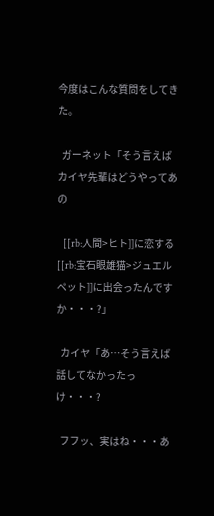今度はこんな質問をしてきた。

  ガーネット「そう言えばカイヤ先輩はどうやってあの

  [[rb:人間>ヒト]]に恋する[[rb:宝石眼雄猫>ジュエルペット]]に出会ったんですか・・・?」

  カイヤ「あ…そう言えば話してなかったっけ・・・?

  フフッ、実はね・・・あ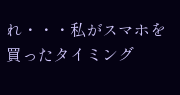れ・・・私がスマホを買ったタイミング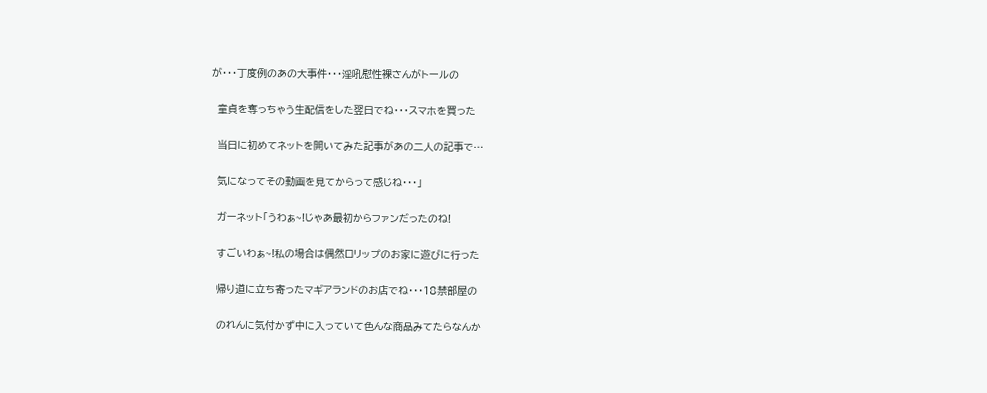が・・・丁度例のあの大事件・・・淫吼慰性裸さんがトールの

  童貞を奪っちゃう生配信をした翌日でね・・・スマホを買った

  当日に初めてネットを開いてみた記事があの二人の記事で…

  気になってその動画を見てからって感じね・・・」

  ガーネット「うわぁ~!じゃあ最初からファンだったのね!

  すごいわぁ~!私の場合は偶然ロリップのお家に遊びに行った

  帰り道に立ち寄ったマギアランドのお店でね・・・18禁部屋の

  のれんに気付かず中に入っていて色んな商品みてたらなんか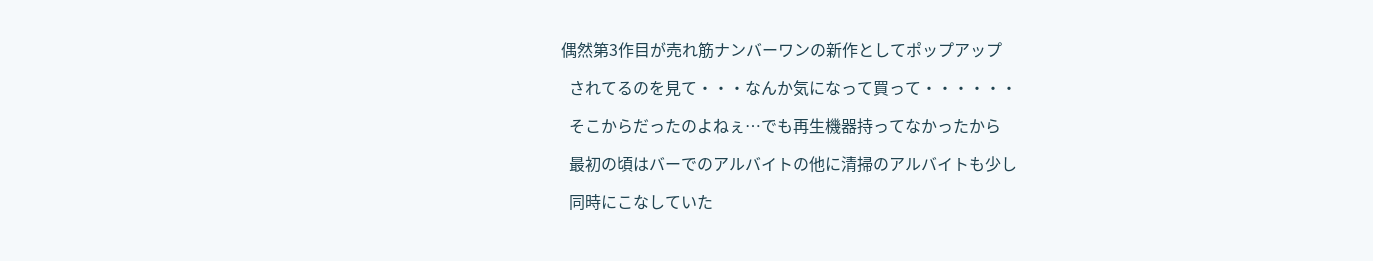偶然第3作目が売れ筋ナンバーワンの新作としてポップアップ

  されてるのを見て・・・なんか気になって買って・・・・・・

  そこからだったのよねぇ…でも再生機器持ってなかったから

  最初の頃はバーでのアルバイトの他に清掃のアルバイトも少し

  同時にこなしていた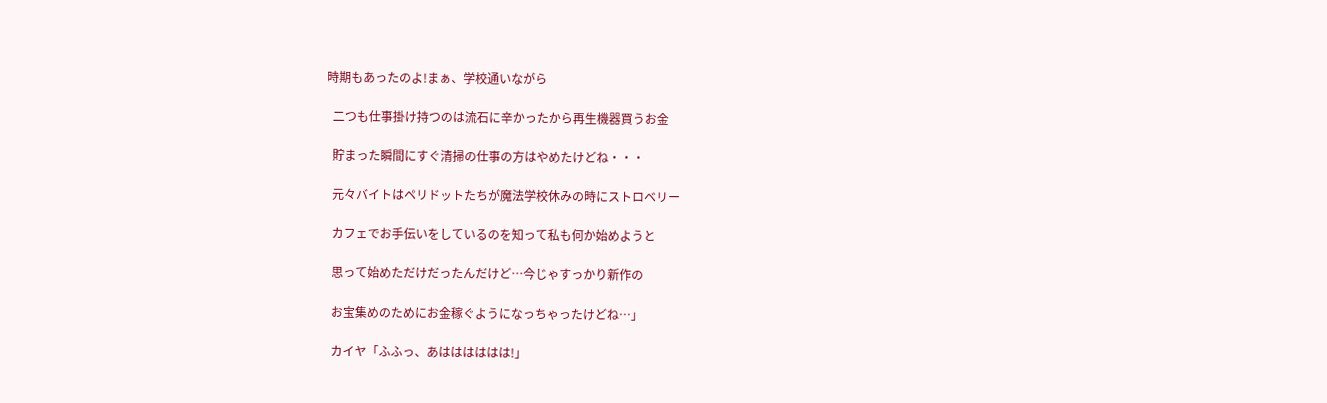時期もあったのよ!まぁ、学校通いながら

  二つも仕事掛け持つのは流石に辛かったから再生機器買うお金

  貯まった瞬間にすぐ清掃の仕事の方はやめたけどね・・・

  元々バイトはペリドットたちが魔法学校休みの時にストロベリー

  カフェでお手伝いをしているのを知って私も何か始めようと

  思って始めただけだったんだけど…今じゃすっかり新作の

  お宝集めのためにお金稼ぐようになっちゃったけどね…」

  カイヤ「ふふっ、あはははははは!」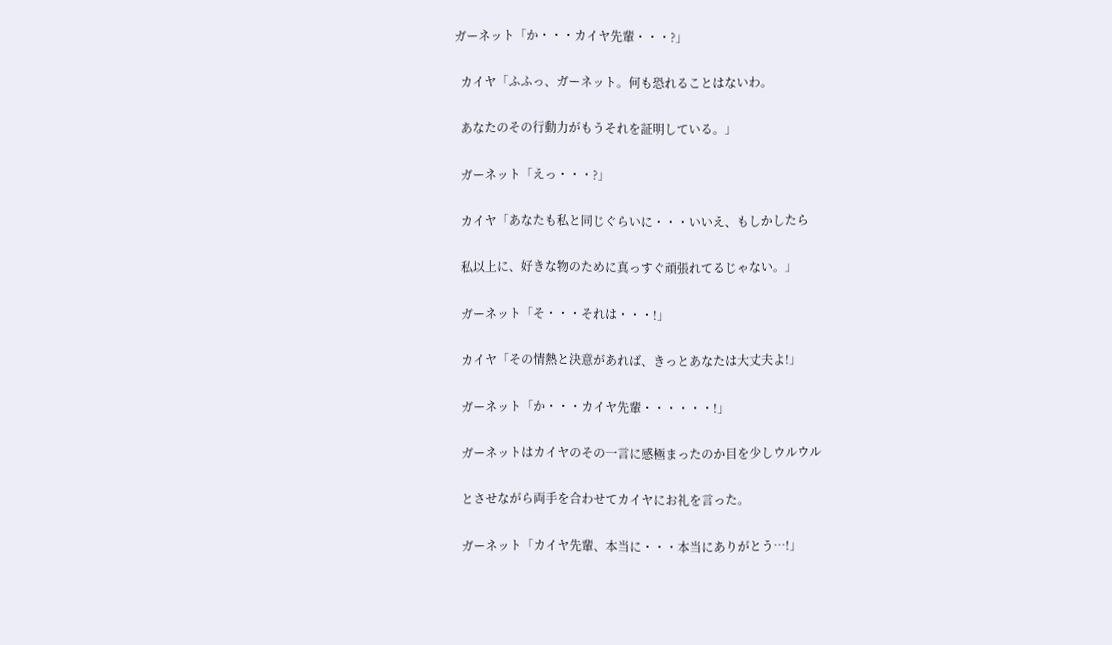ガーネット「か・・・カイヤ先輩・・・?」

  カイヤ「ふふっ、ガーネット。何も恐れることはないわ。

  あなたのその行動力がもうそれを証明している。」

  ガーネット「えっ・・・?」

  カイヤ「あなたも私と同じぐらいに・・・いいえ、もしかしたら

  私以上に、好きな物のために真っすぐ頑張れてるじゃない。」

  ガーネット「そ・・・それは・・・!」

  カイヤ「その情熱と決意があれば、きっとあなたは大丈夫よ!」

  ガーネット「か・・・カイヤ先輩・・・・・・!」

  ガーネットはカイヤのその一言に感極まったのか目を少しウルウル

  とさせながら両手を合わせてカイヤにお礼を言った。

  ガーネット「カイヤ先輩、本当に・・・本当にありがとう…!」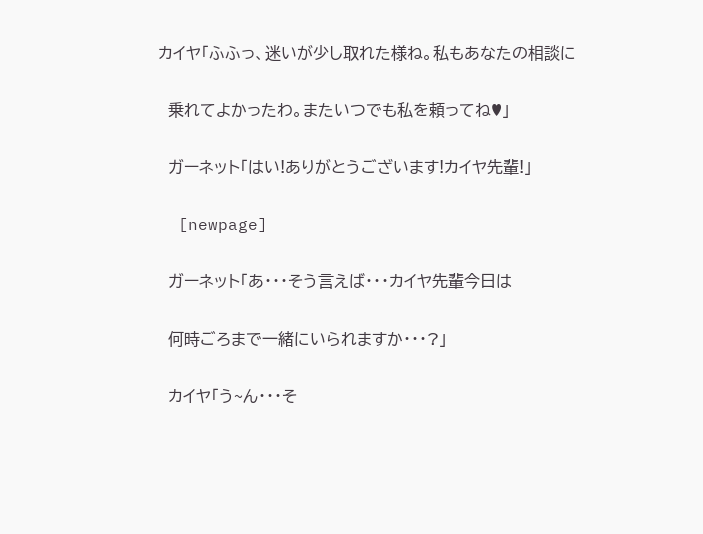カイヤ「ふふっ、迷いが少し取れた様ね。私もあなたの相談に

  乗れてよかったわ。またいつでも私を頼ってね♥」

  ガーネット「はい!ありがとうございます!カイヤ先輩!」

  [newpage]

  ガーネット「あ・・・そう言えば・・・カイヤ先輩今日は

  何時ごろまで一緒にいられますか・・・?」

  カイヤ「う~ん・・・そ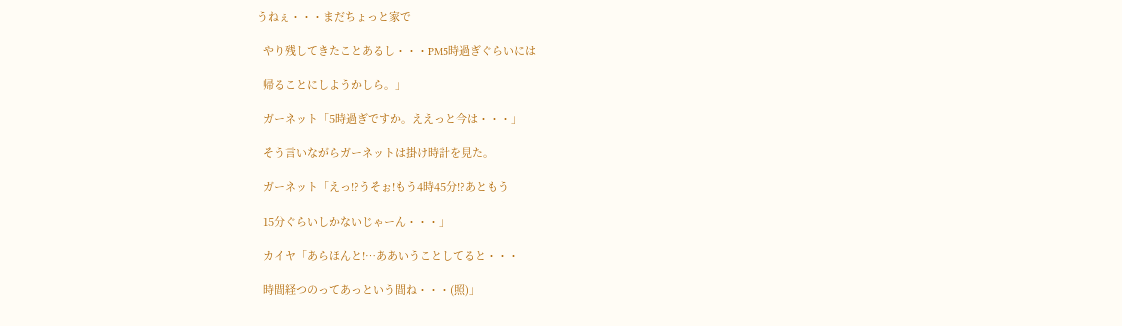うねぇ・・・まだちょっと家で

  やり残してきたことあるし・・・PM5時過ぎぐらいには

  帰ることにしようかしら。」

  ガーネット「5時過ぎですか。ええっと今は・・・」

  そう言いながらガーネットは掛け時計を見た。

  ガーネット「えっ!?うそぉ!もう4時45分!?あともう

  15分ぐらいしかないじゃーん・・・」

  カイヤ「あらほんと!…ああいうことしてると・・・

  時間経つのってあっという間ね・・・(照)」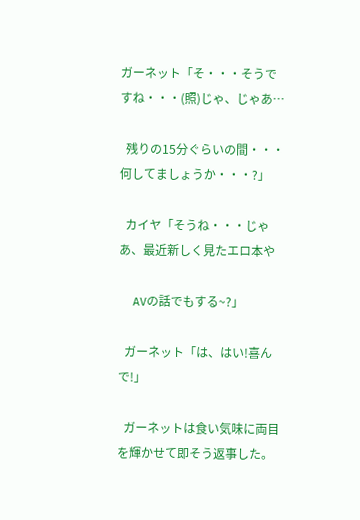ガーネット「そ・・・そうですね・・・(照)じゃ、じゃあ…

  残りの15分ぐらいの間・・・何してましょうか・・・?」

  カイヤ「そうね・・・じゃあ、最近新しく見たエロ本や

  AVの話でもする~?」

  ガーネット「は、はい!喜んで!」

  ガーネットは食い気味に両目を輝かせて即そう返事した。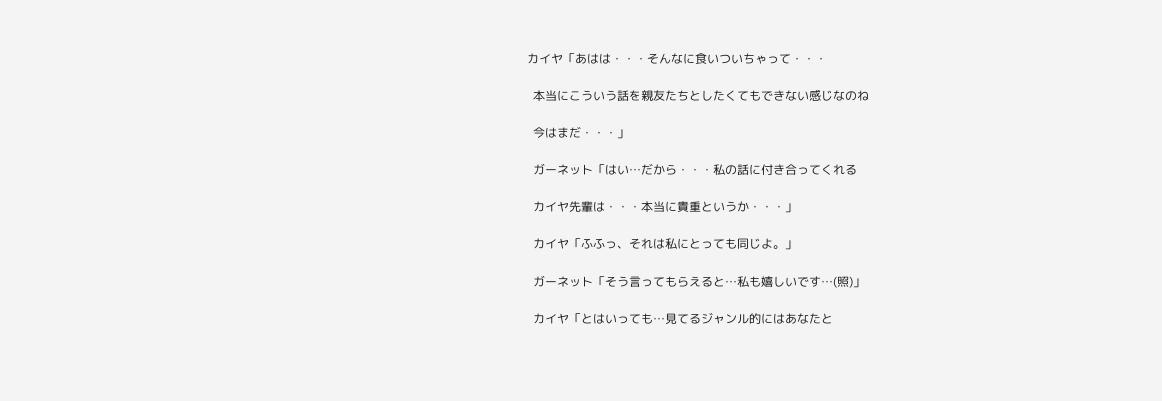カイヤ「あはは・・・そんなに食いついちゃって・・・

  本当にこういう話を親友たちとしたくてもできない感じなのね

  今はまだ・・・」

  ガーネット「はい…だから・・・私の話に付き合ってくれる

  カイヤ先輩は・・・本当に貴重というか・・・」

  カイヤ「ふふっ、それは私にとっても同じよ。」

  ガーネット「そう言ってもらえると…私も嬉しいです…(照)」

  カイヤ「とはいっても…見てるジャンル的にはあなたと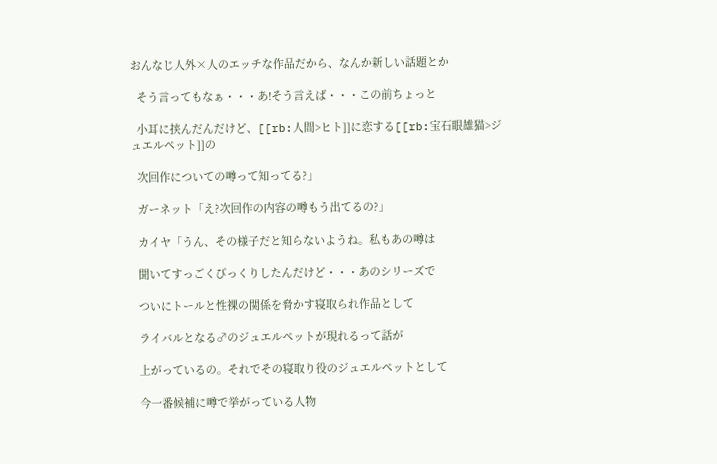おんなじ人外×人のエッチな作品だから、なんか新しい話題とか

  そう言ってもなぁ・・・あ!そう言えば・・・この前ちょっと

  小耳に挟んだんだけど、[[rb:人間>ヒト]]に恋する[[rb:宝石眼雄猫>ジュエルペット]]の

  次回作についての噂って知ってる?」

  ガーネット「え?次回作の内容の噂もう出てるの?」

  カイヤ「うん、その様子だと知らないようね。私もあの噂は

  聞いてすっごくびっくりしたんだけど・・・あのシリーズで

  ついにトールと性裸の関係を脅かす寝取られ作品として

  ライバルとなる♂のジュエルペットが現れるって話が

  上がっているの。それでその寝取り役のジュエルペットとして

  今一番候補に噂で挙がっている人物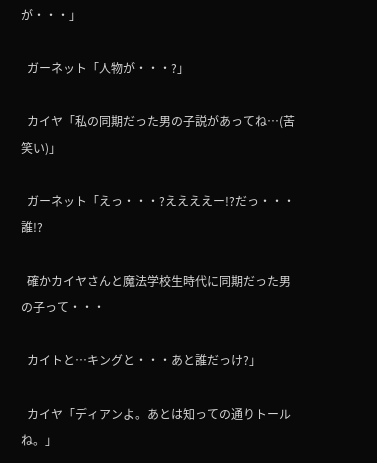が・・・」

  ガーネット「人物が・・・?」

  カイヤ「私の同期だった男の子説があってね…(苦笑い)」

  ガーネット「えっ・・・?ええええー!?だっ・・・誰!?

  確かカイヤさんと魔法学校生時代に同期だった男の子って・・・

  カイトと…キングと・・・あと誰だっけ?」

  カイヤ「ディアンよ。あとは知っての通りトールね。」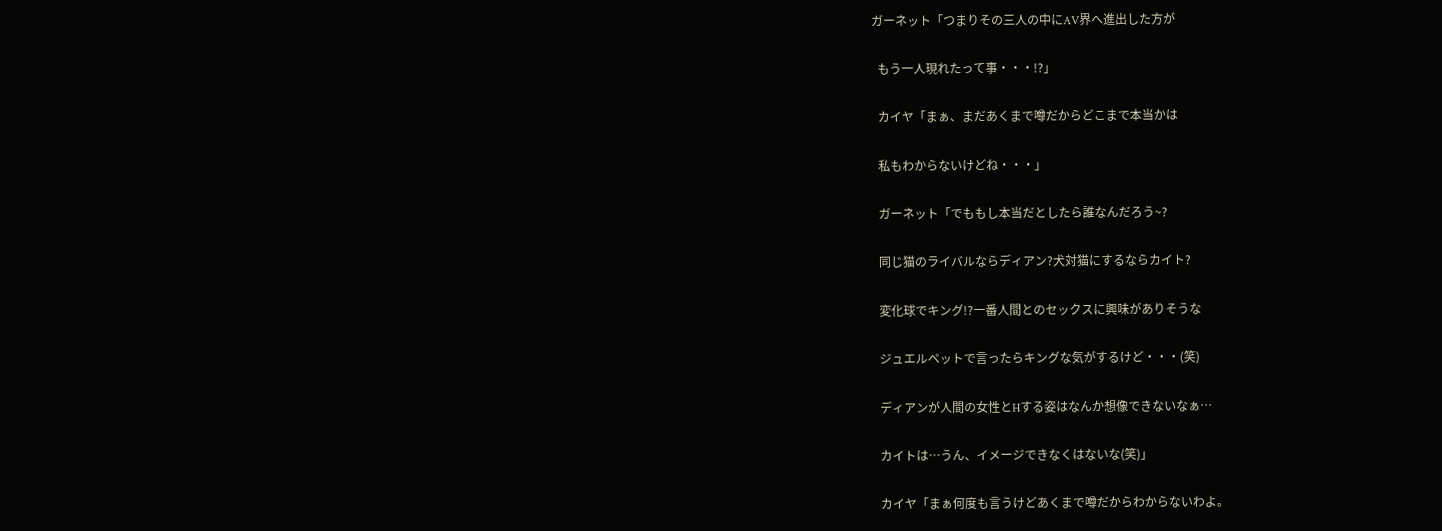ガーネット「つまりその三人の中にAV界へ進出した方が

  もう一人現れたって事・・・!?」

  カイヤ「まぁ、まだあくまで噂だからどこまで本当かは

  私もわからないけどね・・・」

  ガーネット「でももし本当だとしたら誰なんだろう~?

  同じ猫のライバルならディアン?犬対猫にするならカイト?

  変化球でキング!?一番人間とのセックスに興味がありそうな

  ジュエルペットで言ったらキングな気がするけど・・・(笑)

  ディアンが人間の女性とHする姿はなんか想像できないなぁ…

  カイトは…うん、イメージできなくはないな(笑)」

  カイヤ「まぁ何度も言うけどあくまで噂だからわからないわよ。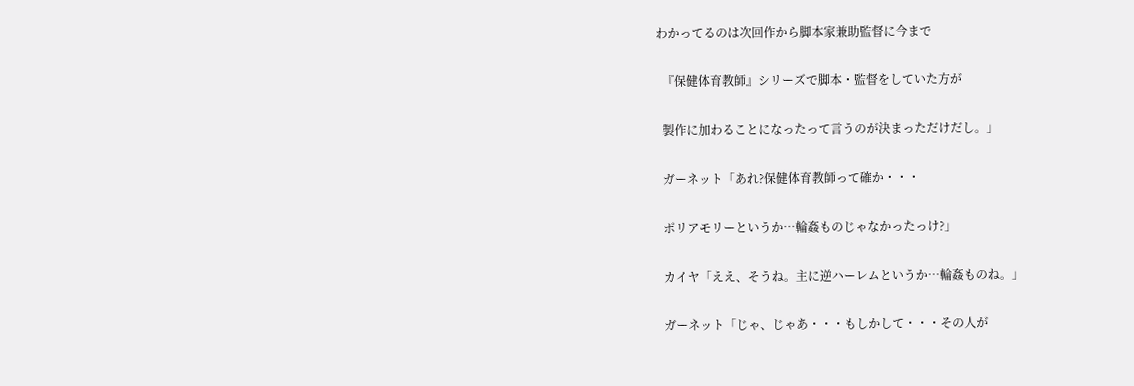わかってるのは次回作から脚本家兼助監督に今まで

  『保健体育教師』シリーズで脚本・監督をしていた方が

  製作に加わることになったって言うのが決まっただけだし。」

  ガーネット「あれ?保健体育教師って確か・・・

  ポリアモリーというか…輪姦ものじゃなかったっけ?」

  カイヤ「ええ、そうね。主に逆ハーレムというか…輪姦ものね。」

  ガーネット「じゃ、じゃあ・・・もしかして・・・その人が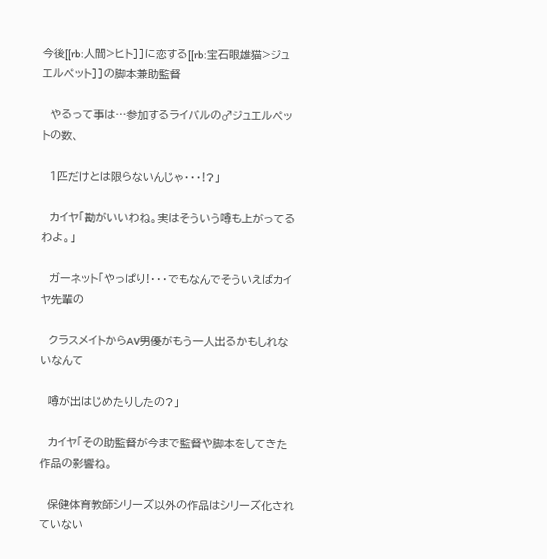今後[[rb:人間>ヒト]]に恋する[[rb:宝石眼雄猫>ジュエルペット]]の脚本兼助監督

  やるって事は…参加するライバルの♂ジュエルペットの数、

  1匹だけとは限らないんじゃ・・・!?」

  カイヤ「勘がいいわね。実はそういう噂も上がってるわよ。」

  ガーネット「やっぱり!・・・でもなんでそういえばカイヤ先輩の

  クラスメイトからAV男優がもう一人出るかもしれないなんて

  噂が出はじめたりしたの?」

  カイヤ「その助監督が今まで監督や脚本をしてきた作品の影響ね。

  保健体育教師シリーズ以外の作品はシリーズ化されていない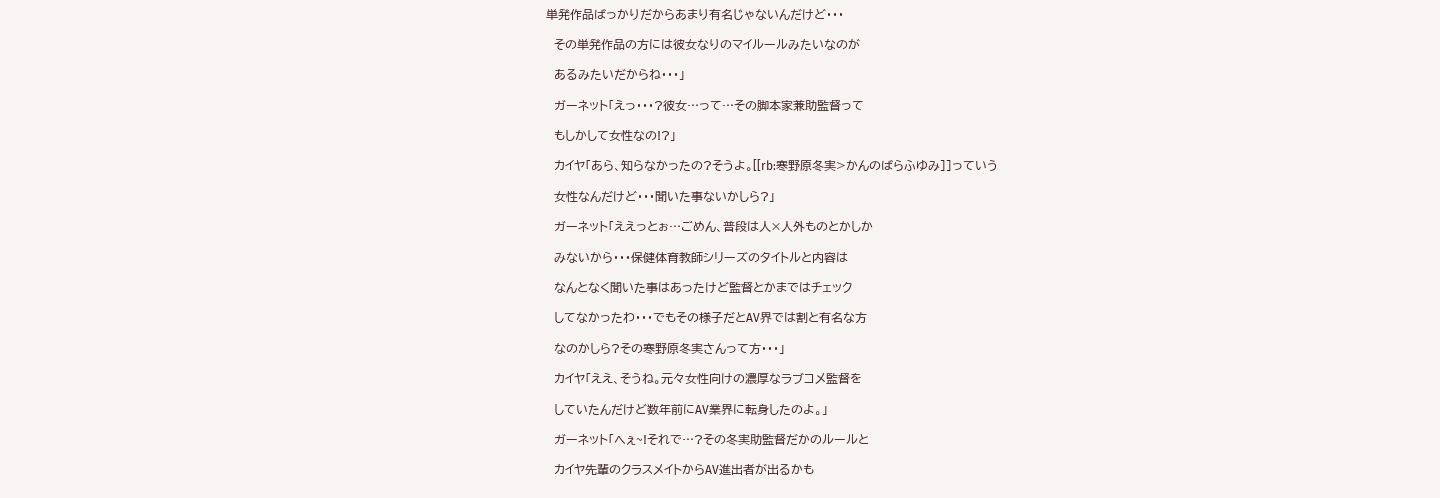単発作品ばっかりだからあまり有名じゃないんだけど・・・

  その単発作品の方には彼女なりのマイルールみたいなのが

  あるみたいだからね・・・」

  ガーネット「えっ・・・?彼女…って…その脚本家兼助監督って

  もしかして女性なの!?」

  カイヤ「あら、知らなかったの?そうよ。[[rb:寒野原冬実>かんのばらふゆみ]]っていう

  女性なんだけど・・・聞いた事ないかしら?」

  ガーネット「ええっとぉ…ごめん、普段は人×人外ものとかしか

  みないから・・・保健体育教師シリーズのタイトルと内容は

  なんとなく聞いた事はあったけど監督とかまではチェック

  してなかったわ・・・でもその様子だとAV界では割と有名な方

  なのかしら?その寒野原冬実さんって方・・・」

  カイヤ「ええ、そうね。元々女性向けの濃厚なラブコメ監督を

  していたんだけど数年前にAV業界に転身したのよ。」

  ガーネット「へぇ~!それで…?その冬実助監督だかのルールと

  カイヤ先輩のクラスメイトからAV進出者が出るかも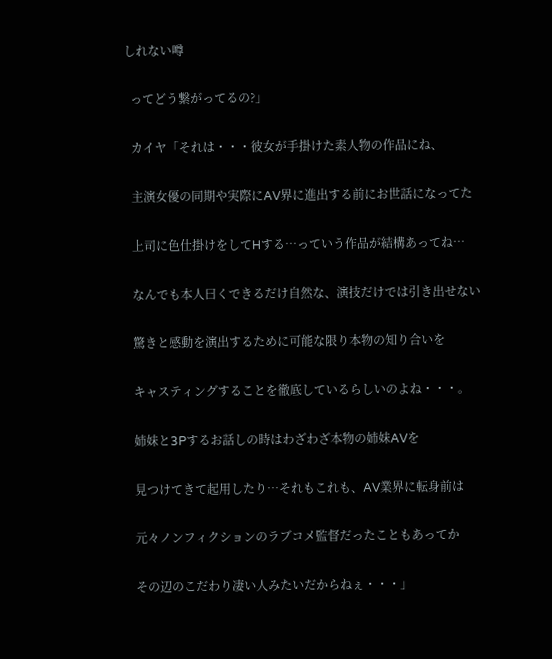しれない噂

  ってどう繋がってるの?」

  カイヤ「それは・・・彼女が手掛けた素人物の作品にね、

  主演女優の同期や実際にAV界に進出する前にお世話になってた

  上司に色仕掛けをしてHする…っていう作品が結構あってね…

  なんでも本人曰くできるだけ自然な、演技だけでは引き出せない

  驚きと感動を演出するために可能な限り本物の知り合いを

  キャスティングすることを徹底しているらしいのよね・・・。

  姉妹と3Pするお話しの時はわざわざ本物の姉妹AVを

  見つけてきて起用したり…それもこれも、AV業界に転身前は

  元々ノンフィクションのラブコメ監督だったこともあってか

  その辺のこだわり凄い人みたいだからねぇ・・・」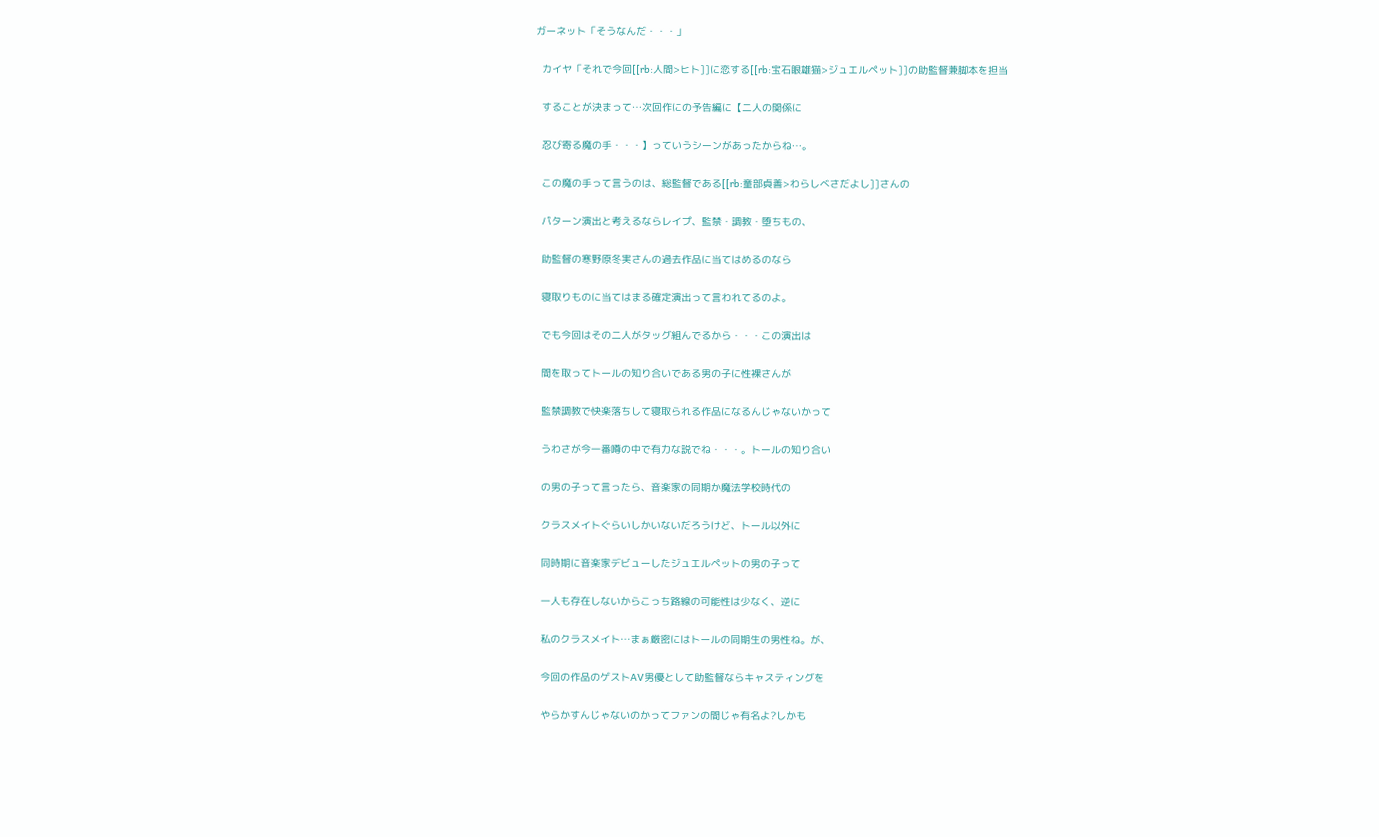ガーネット「そうなんだ・・・」

  カイヤ「それで今回[[rb:人間>ヒト]]に恋する[[rb:宝石眼雄猫>ジュエルペット]]の助監督兼脚本を担当

  することが決まって…次回作にの予告編に【二人の関係に

  忍び寄る魔の手・・・】っていうシーンがあったからね…。

  この魔の手って言うのは、総監督である[[rb:童部貞善>わらしべさだよし]]さんの

  パターン演出と考えるならレイプ、監禁・調教・堕ちもの、

  助監督の寒野原冬実さんの過去作品に当てはめるのなら

  寝取りものに当てはまる確定演出って言われてるのよ。

  でも今回はその二人がタッグ組んでるから・・・この演出は

  間を取ってトールの知り合いである男の子に性裸さんが

  監禁調教で快楽落ちして寝取られる作品になるんじゃないかって

  うわさが今一番噂の中で有力な説でね・・・。トールの知り合い

  の男の子って言ったら、音楽家の同期か魔法学校時代の

  クラスメイトぐらいしかいないだろうけど、トール以外に

  同時期に音楽家デビューしたジュエルペットの男の子って

  一人も存在しないからこっち路線の可能性は少なく、逆に

  私のクラスメイト…まぁ厳密にはトールの同期生の男性ね。が、

  今回の作品のゲストAV男優として助監督ならキャスティングを

  やらかすんじゃないのかってファンの間じゃ有名よ?しかも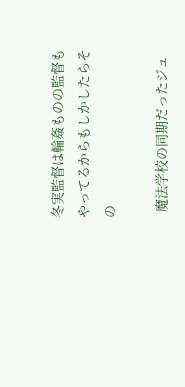冬実監督は輪姦ものの監督もやってるからもしかしたらその

  魔法学校の同期だったジュ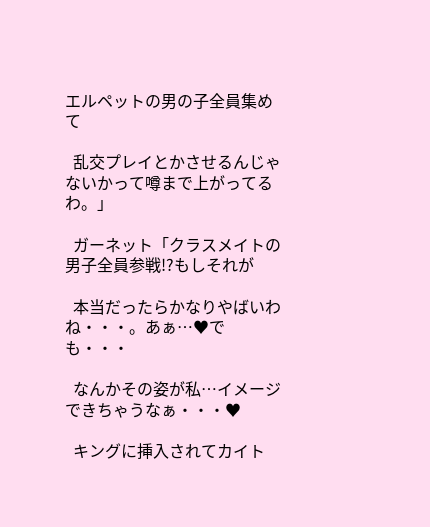エルペットの男の子全員集めて

  乱交プレイとかさせるんじゃないかって噂まで上がってるわ。」

  ガーネット「クラスメイトの男子全員参戦!?もしそれが

  本当だったらかなりやばいわね・・・。あぁ…♥でも・・・

  なんかその姿が私…イメージできちゃうなぁ・・・♥

  キングに挿入されてカイト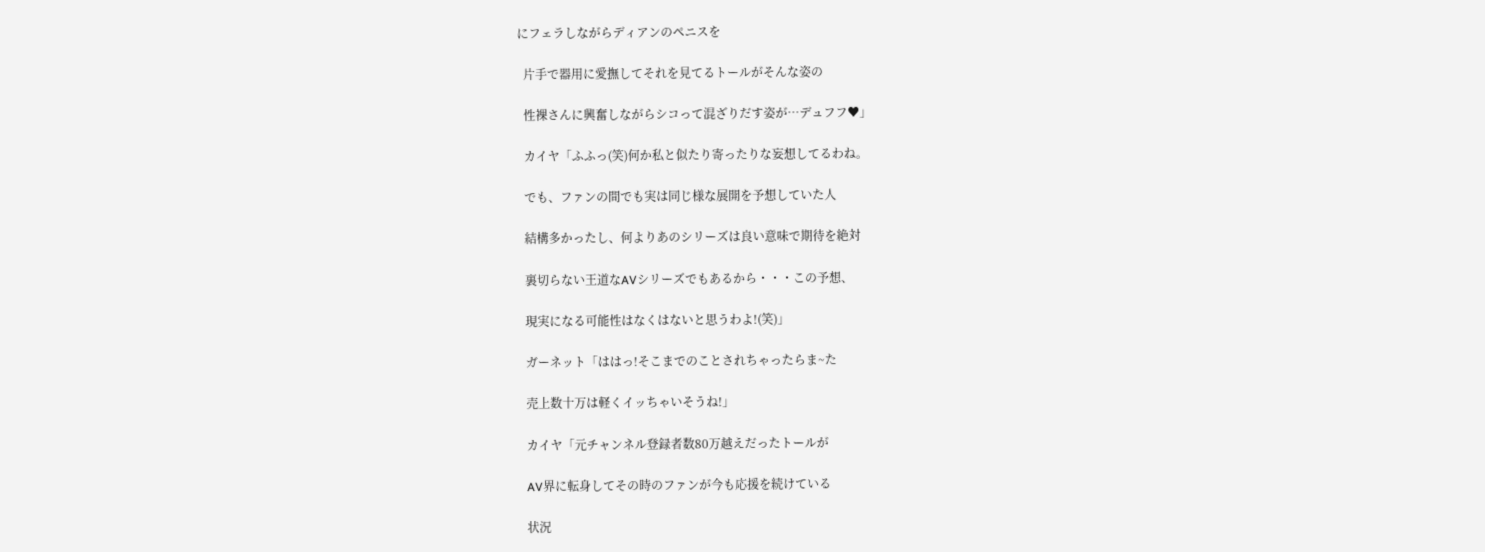にフェラしながらディアンのペニスを

  片手で器用に愛撫してそれを見てるトールがそんな姿の

  性裸さんに興奮しながらシコって混ざりだす姿が…デュフフ♥」

  カイヤ「ふふっ(笑)何か私と似たり寄ったりな妄想してるわね。

  でも、ファンの間でも実は同じ様な展開を予想していた人

  結構多かったし、何よりあのシリーズは良い意味で期待を絶対

  裏切らない王道なAVシリーズでもあるから・・・この予想、

  現実になる可能性はなくはないと思うわよ!(笑)」

  ガーネット「ははっ!そこまでのことされちゃったらま~た

  売上数十万は軽くイッちゃいそうね!」

  カイヤ「元チャンネル登録者数80万越えだったトールが

  AV界に転身してその時のファンが今も応援を続けている

  状況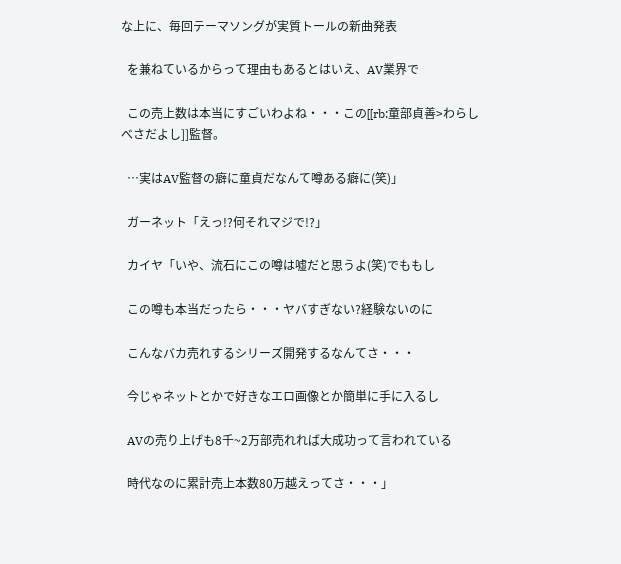な上に、毎回テーマソングが実質トールの新曲発表

  を兼ねているからって理由もあるとはいえ、AV業界で

  この売上数は本当にすごいわよね・・・この[[rb:童部貞善>わらしべさだよし]]監督。

  …実はAV監督の癖に童貞だなんて噂ある癖に(笑)」

  ガーネット「えっ!?何それマジで!?」

  カイヤ「いや、流石にこの噂は嘘だと思うよ(笑)でももし

  この噂も本当だったら・・・ヤバすぎない?経験ないのに

  こんなバカ売れするシリーズ開発するなんてさ・・・

  今じゃネットとかで好きなエロ画像とか簡単に手に入るし

  AVの売り上げも8千~2万部売れれば大成功って言われている

  時代なのに累計売上本数80万越えってさ・・・」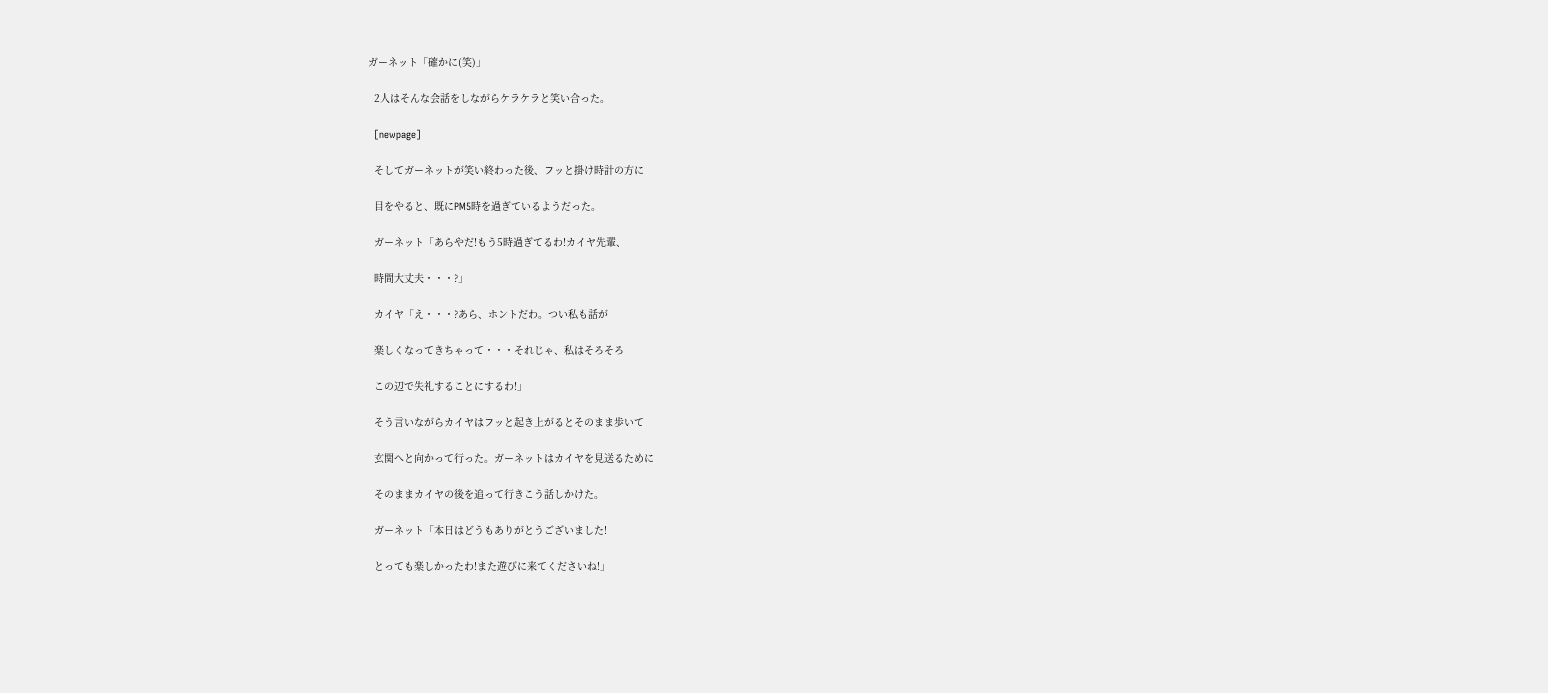ガーネット「確かに(笑)」

  2人はそんな会話をしながらケラケラと笑い合った。

  [newpage]

  そしてガーネットが笑い終わった後、フッと掛け時計の方に

  目をやると、既にPM5時を過ぎているようだった。

  ガーネット「あらやだ!もう5時過ぎてるわ!カイヤ先輩、

  時間大丈夫・・・?」

  カイヤ「え・・・?あら、ホントだわ。つい私も話が

  楽しくなってきちゃって・・・それじゃ、私はそろそろ

  この辺で失礼することにするわ!」

  そう言いながらカイヤはフッと起き上がるとそのまま歩いて

  玄関へと向かって行った。ガーネットはカイヤを見送るために

  そのままカイヤの後を追って行きこう話しかけた。

  ガーネット「本日はどうもありがとうございました!

  とっても楽しかったわ!また遊びに来てくださいね!」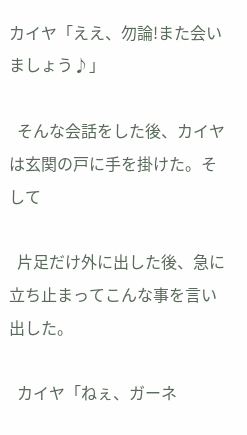カイヤ「ええ、勿論!また会いましょう♪」

  そんな会話をした後、カイヤは玄関の戸に手を掛けた。そして

  片足だけ外に出した後、急に立ち止まってこんな事を言い出した。

  カイヤ「ねぇ、ガーネ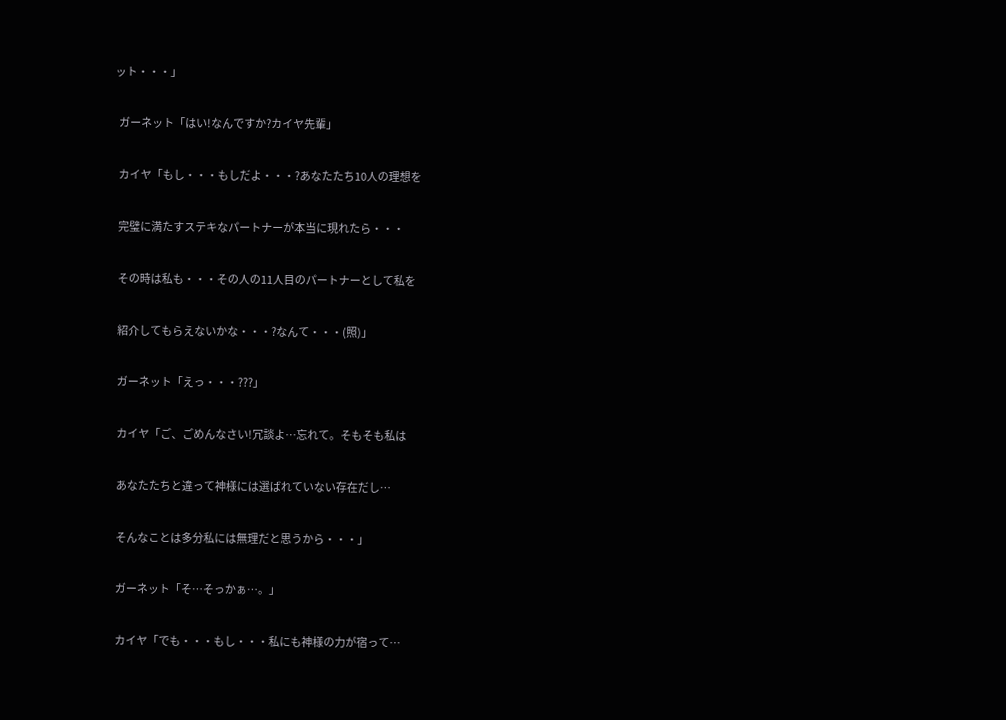ット・・・」

  ガーネット「はい!なんですか?カイヤ先輩」

  カイヤ「もし・・・もしだよ・・・?あなたたち10人の理想を

  完璧に満たすステキなパートナーが本当に現れたら・・・

  その時は私も・・・その人の11人目のパートナーとして私を

  紹介してもらえないかな・・・?なんて・・・(照)」

  ガーネット「えっ・・・???」

  カイヤ「ご、ごめんなさい!冗談よ…忘れて。そもそも私は

  あなたたちと違って神様には選ばれていない存在だし…

  そんなことは多分私には無理だと思うから・・・」

  ガーネット「そ…そっかぁ…。」

  カイヤ「でも・・・もし・・・私にも神様の力が宿って…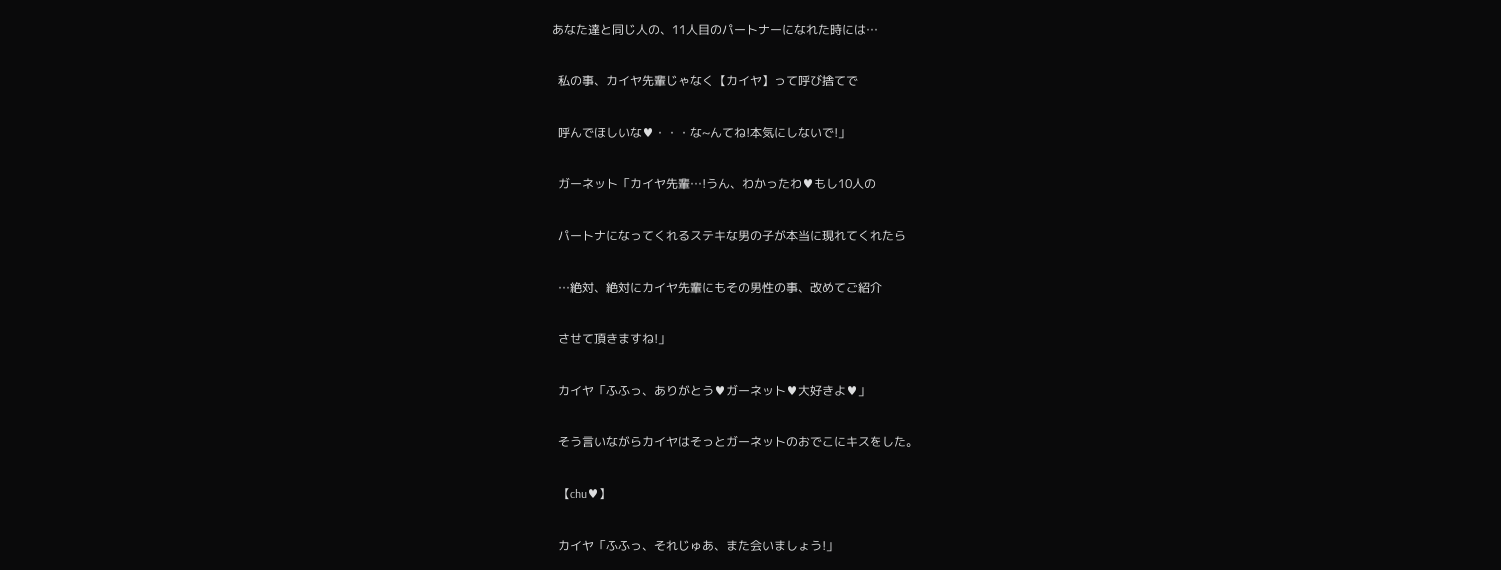あなた達と同じ人の、11人目のパートナーになれた時には…

  私の事、カイヤ先輩じゃなく【カイヤ】って呼び捨てで

  呼んでほしいな♥・・・な~んてね!本気にしないで!」

  ガーネット「カイヤ先輩…!うん、わかったわ♥もし10人の

  パートナになってくれるステキな男の子が本当に現れてくれたら

  …絶対、絶対にカイヤ先輩にもその男性の事、改めてご紹介

  させて頂きますね!」

  カイヤ「ふふっ、ありがとう♥ガーネット♥大好きよ♥」

  そう言いながらカイヤはそっとガーネットのおでこにキスをした。

  【chu♥】

  カイヤ「ふふっ、それじゅあ、また会いましょう!」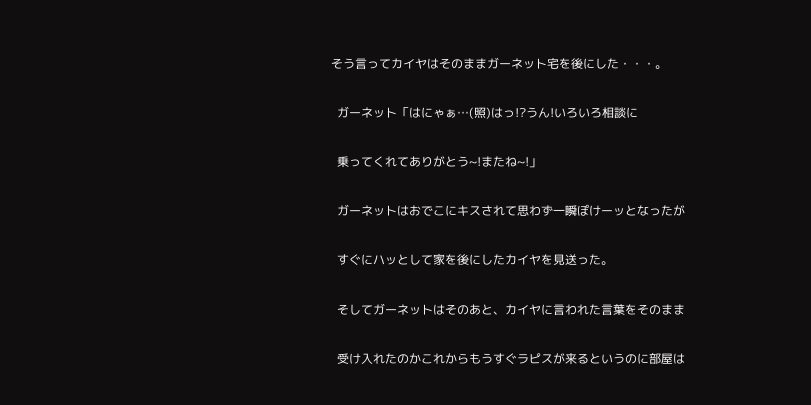そう言ってカイヤはそのままガーネット宅を後にした・・・。

  ガーネット「はにゃぁ…(照)はっ!?うん!いろいろ相談に

  乗ってくれてありがとう~!またね~!」

  ガーネットはおでこにキスされて思わず一瞬ぽけーッとなったが

  すぐにハッとして家を後にしたカイヤを見送った。

  そしてガーネットはそのあと、カイヤに言われた言葉をそのまま

  受け入れたのかこれからもうすぐラピスが来るというのに部屋は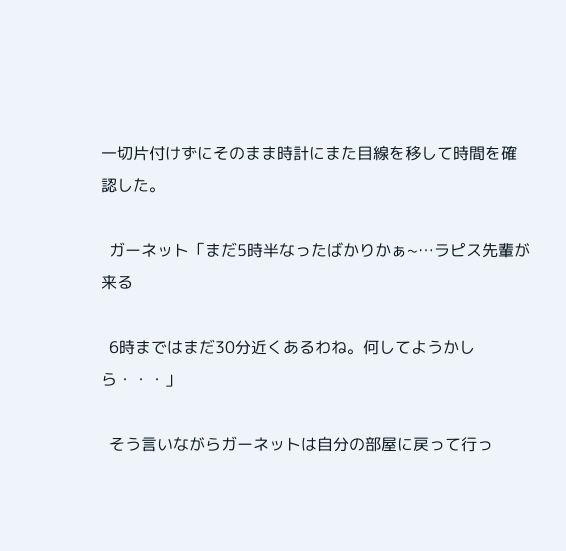一切片付けずにそのまま時計にまた目線を移して時間を確認した。

  ガーネット「まだ5時半なったばかりかぁ~…ラピス先輩が来る

  6時まではまだ30分近くあるわね。何してようかしら・・・」

  そう言いながらガーネットは自分の部屋に戻って行っ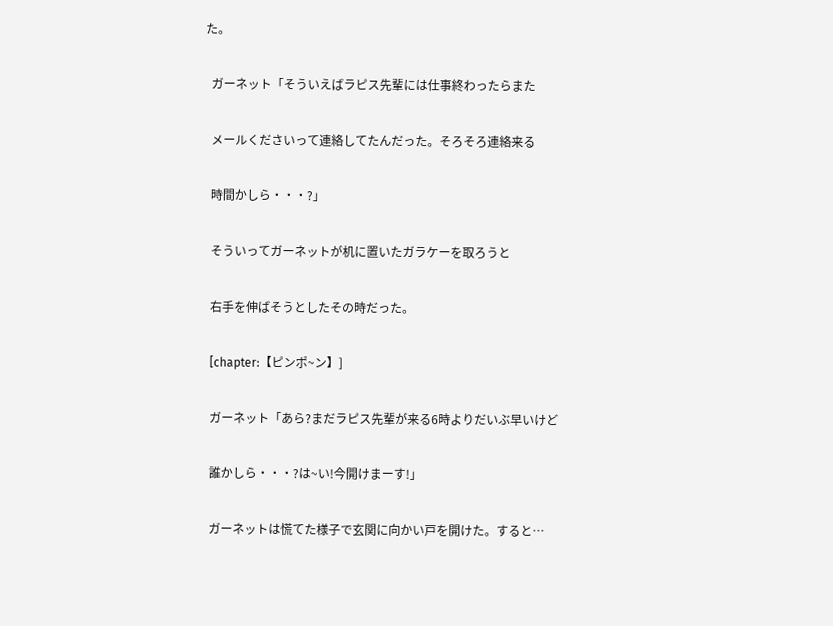た。

  ガーネット「そういえばラピス先輩には仕事終わったらまた

  メールくださいって連絡してたんだった。そろそろ連絡来る

  時間かしら・・・?」

  そういってガーネットが机に置いたガラケーを取ろうと

  右手を伸ばそうとしたその時だった。

  [chapter:【ピンポ~ン】]

  ガーネット「あら?まだラピス先輩が来る6時よりだいぶ早いけど

  誰かしら・・・?は~い!今開けまーす!」

  ガーネットは慌てた様子で玄関に向かい戸を開けた。すると…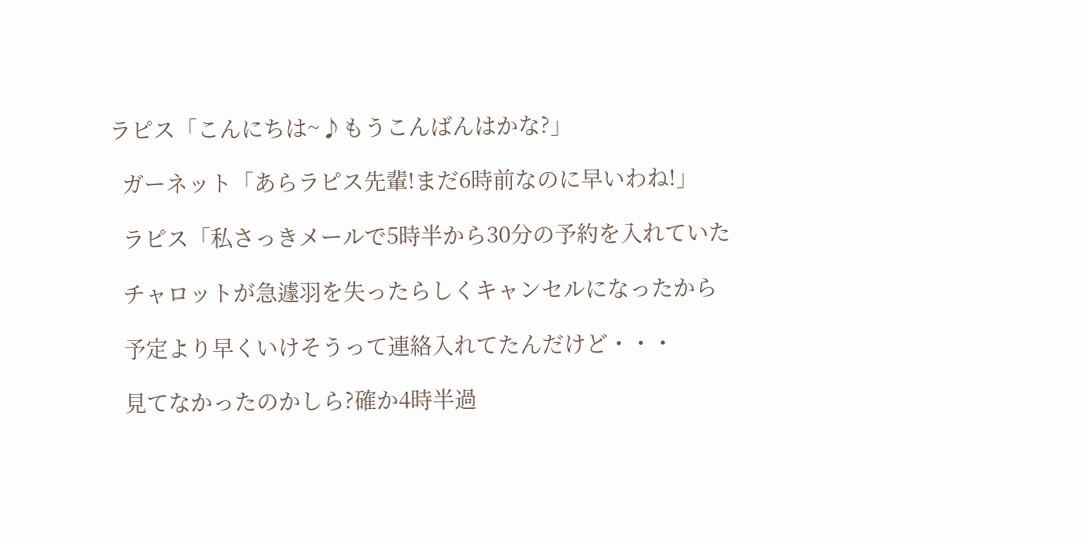ラピス「こんにちは~♪もうこんばんはかな?」

  ガーネット「あらラピス先輩!まだ6時前なのに早いわね!」

  ラピス「私さっきメールで5時半から30分の予約を入れていた

  チャロットが急遽羽を失ったらしくキャンセルになったから

  予定より早くいけそうって連絡入れてたんだけど・・・

  見てなかったのかしら?確か4時半過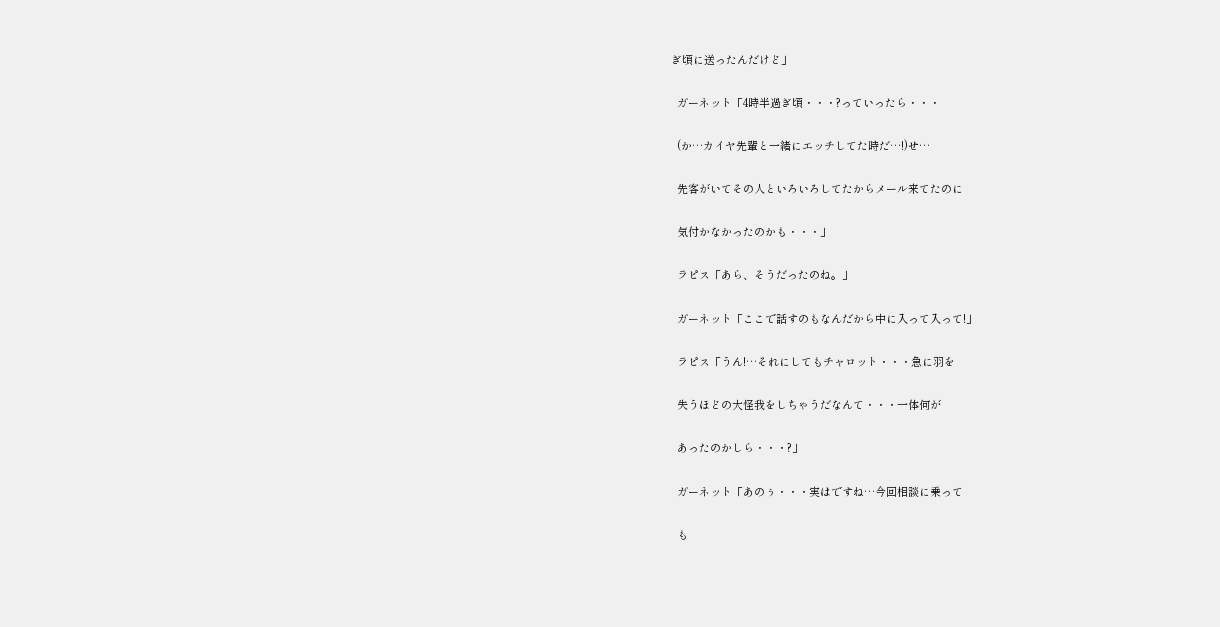ぎ頃に送ったんだけど」

  ガーネット「4時半過ぎ頃・・・?っていったら・・・

  (か…カイヤ先輩と一緒にエッチしてた時だ…!)せ…

  先客がいてその人といろいろしてたからメール来てたのに

  気付かなかったのかも・・・」

  ラピス「あら、そうだったのね。」

  ガーネット「ここで話すのもなんだから中に入って入って!」

  ラピス「うん!…それにしてもチャロット・・・急に羽を

  失うほどの大怪我をしちゃうだなんて・・・一体何が

  あったのかしら・・・?」

  ガーネット「あのぅ・・・実はですね…今回相談に乗って

  も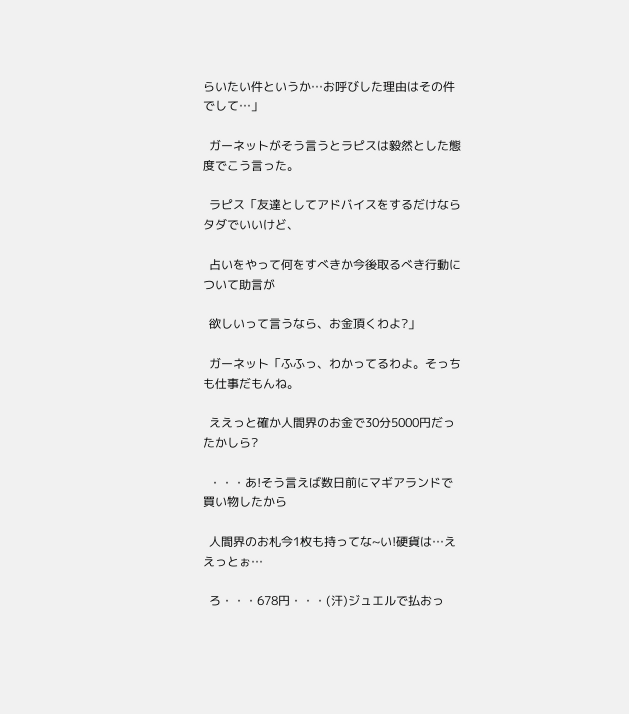らいたい件というか…お呼びした理由はその件でして…」

  ガーネットがそう言うとラピスは毅然とした態度でこう言った。

  ラピス「友達としてアドバイスをするだけならタダでいいけど、

  占いをやって何をすべきか今後取るべき行動について助言が

  欲しいって言うなら、お金頂くわよ?」

  ガーネット「ふふっ、わかってるわよ。そっちも仕事だもんね。

  ええっと確か人間界のお金で30分5000円だったかしら?

  ・・・あ!そう言えば数日前にマギアランドで買い物したから

  人間界のお札今1枚も持ってな~い!硬貨は…ええっとぉ…

  ろ・・・678円・・・(汗)ジュエルで払おっ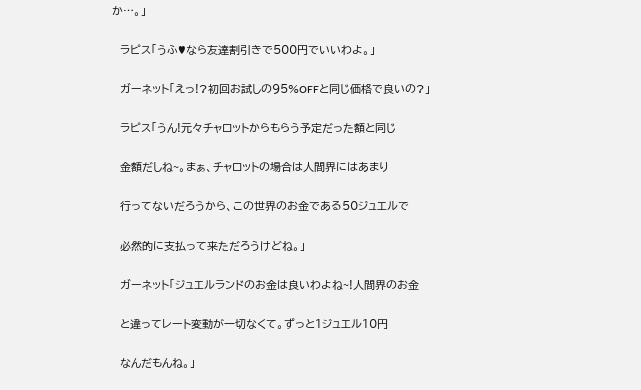か…。」

  ラピス「うふ♥なら友達割引きで500円でいいわよ。」

  ガーネット「えっ!?初回お試しの95%OFFと同じ価格で良いの?」

  ラピス「うん!元々チャロットからもらう予定だった額と同じ

  金額だしね~。まぁ、チャロットの場合は人間界にはあまり

  行ってないだろうから、この世界のお金である50ジュエルで

  必然的に支払って来ただろうけどね。」

  ガーネット「ジュエルランドのお金は良いわよね~!人間界のお金

  と違ってレート変動が一切なくて。ずっと1ジュエル10円

  なんだもんね。」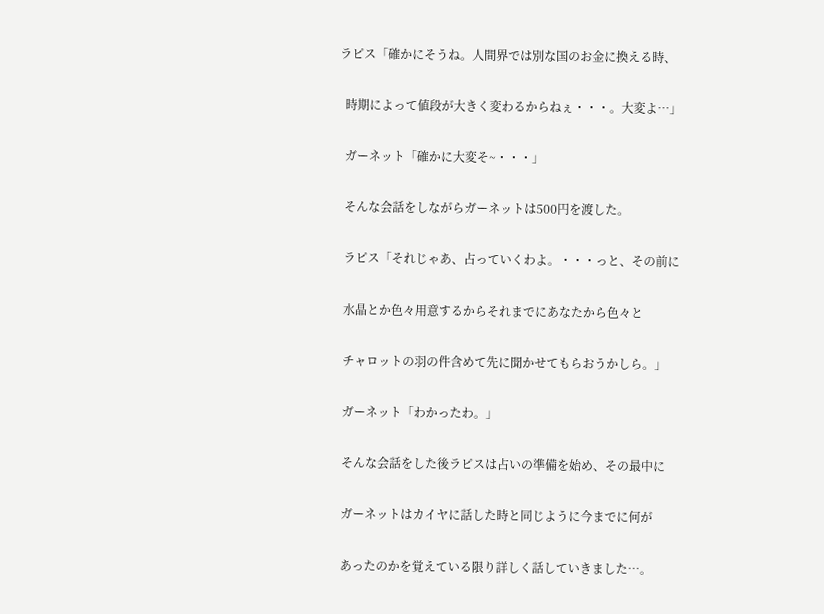ラピス「確かにそうね。人間界では別な国のお金に換える時、

  時期によって値段が大きく変わるからねぇ・・・。大変よ…」

  ガーネット「確かに大変そ~・・・」

  そんな会話をしながらガーネットは500円を渡した。

  ラピス「それじゃあ、占っていくわよ。・・・っと、その前に

  水晶とか色々用意するからそれまでにあなたから色々と

  チャロットの羽の件含めて先に聞かせてもらおうかしら。」

  ガーネット「わかったわ。」

  そんな会話をした後ラピスは占いの準備を始め、その最中に

  ガーネットはカイヤに話した時と同じように今までに何が

  あったのかを覚えている限り詳しく話していきました…。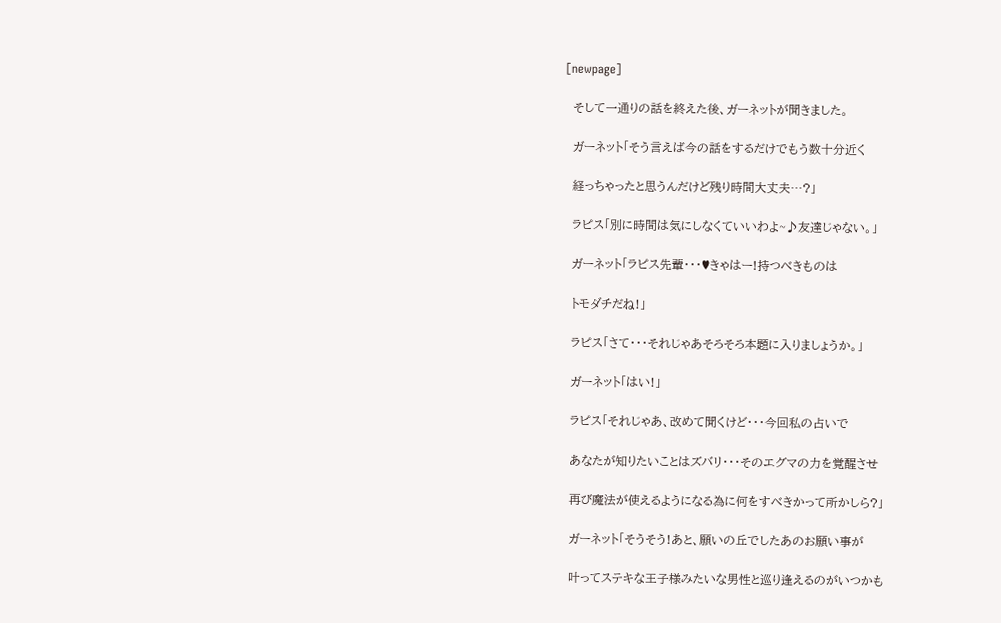[newpage]

  そして一通りの話を終えた後、ガーネットが聞きました。

  ガーネット「そう言えば今の話をするだけでもう数十分近く

  経っちゃったと思うんだけど残り時間大丈夫…?」

  ラピス「別に時間は気にしなくていいわよ~♪友達じゃない。」

  ガーネット「ラピス先輩・・・♥きゃはー!持つべきものは

  トモダチだね!」

  ラピス「さて・・・それじゃあそろそろ本題に入りましょうか。」

  ガーネット「はい!」

  ラピス「それじゃあ、改めて聞くけど・・・今回私の占いで

  あなたが知りたいことはズバリ・・・そのエグマの力を覚醒させ

  再び魔法が使えるようになる為に何をすべきかって所かしら?」

  ガーネット「そうそう!あと、願いの丘でしたあのお願い事が

  叶ってステキな王子様みたいな男性と巡り逢えるのがいつかも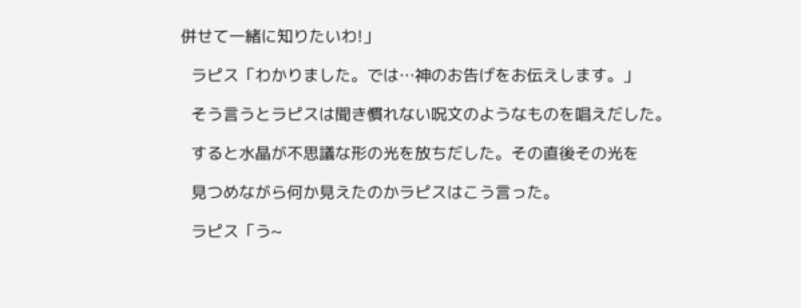併せて一緒に知りたいわ!」

  ラピス「わかりました。では…神のお告げをお伝えします。」

  そう言うとラピスは聞き慣れない呪文のようなものを唱えだした。

  すると水晶が不思議な形の光を放ちだした。その直後その光を

  見つめながら何か見えたのかラピスはこう言った。

  ラピス「う~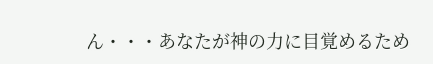ん・・・あなたが神の力に目覚めるため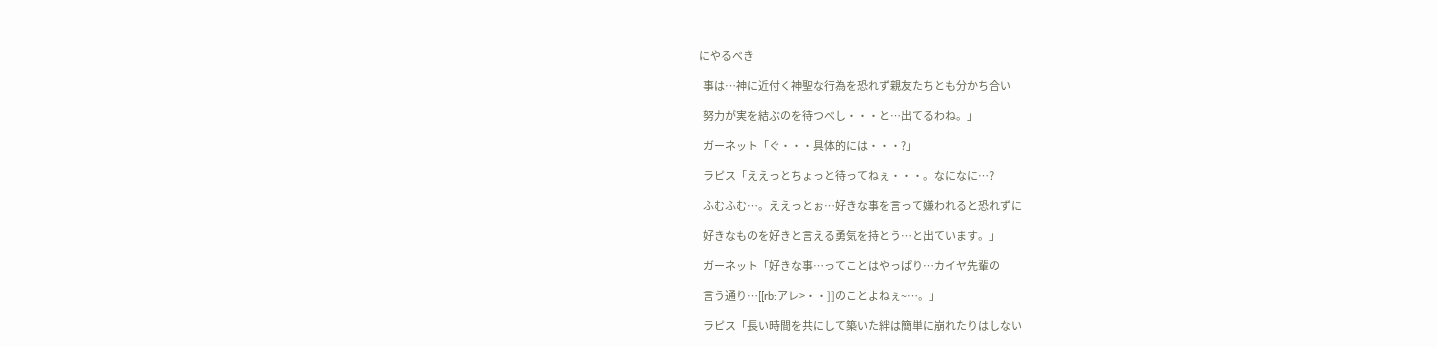にやるべき

  事は…神に近付く神聖な行為を恐れず親友たちとも分かち合い

  努力が実を結ぶのを待つべし・・・と…出てるわね。」

  ガーネット「ぐ・・・具体的には・・・?」

  ラピス「ええっとちょっと待ってねぇ・・・。なになに…?

  ふむふむ…。ええっとぉ…好きな事を言って嫌われると恐れずに

  好きなものを好きと言える勇気を持とう…と出ています。」

  ガーネット「好きな事…ってことはやっぱり…カイヤ先輩の

  言う通り…[[rb:アレ>・・]]のことよねぇ~…。」

  ラピス「長い時間を共にして築いた絆は簡単に崩れたりはしない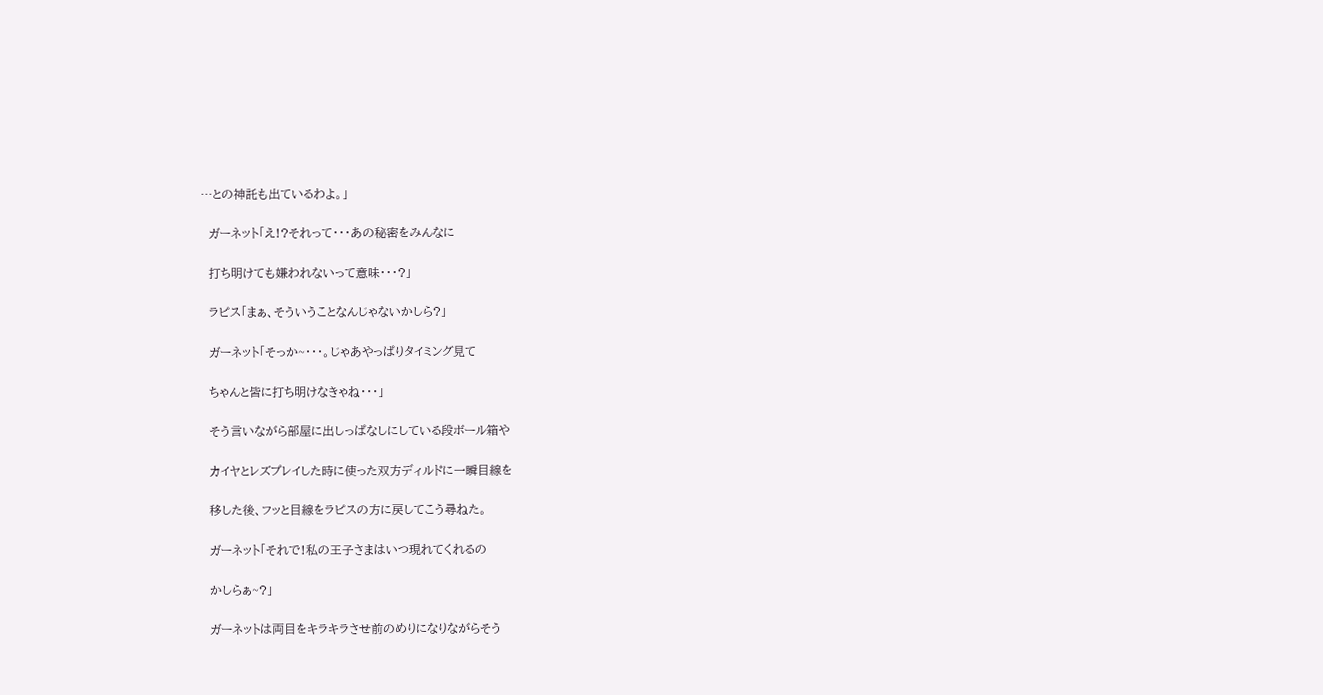…との神託も出ているわよ。」

  ガーネット「え!?それって・・・あの秘密をみんなに

  打ち明けても嫌われないって意味・・・?」

  ラピス「まぁ、そういうことなんじゃないかしら?」

  ガーネット「そっか~・・・。じゃあやっぱりタイミング見て

  ちゃんと皆に打ち明けなきゃね・・・」

  そう言いながら部屋に出しっぱなしにしている段ボール箱や

  カイヤとレズプレイした時に使った双方ディルドに一瞬目線を

  移した後、フッと目線をラピスの方に戻してこう尋ねた。

  ガーネット「それで!私の王子さまはいつ現れてくれるの

  かしらぁ~?」

  ガーネットは両目をキラキラさせ前のめりになりながらそう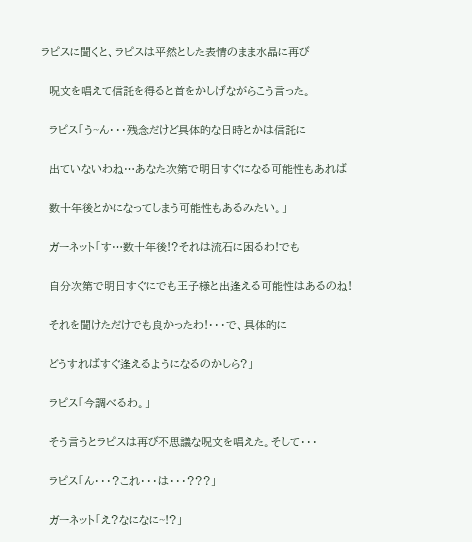ラピスに聞くと、ラピスは平然とした表情のまま水晶に再び

  呪文を唱えて信託を得ると首をかしげながらこう言った。

  ラピス「う~ん・・・残念だけど具体的な日時とかは信託に

  出ていないわね…あなた次第で明日すぐになる可能性もあれば

  数十年後とかになってしまう可能性もあるみたい。」

  ガーネット「す…数十年後!?それは流石に困るわ!でも

  自分次第で明日すぐにでも王子様と出逢える可能性はあるのね!

  それを聞けただけでも良かったわ!・・・で、具体的に

  どうすればすぐ逢えるようになるのかしら?」

  ラピス「今調べるわ。」

  そう言うとラピスは再び不思議な呪文を唱えた。そして・・・

  ラピス「ん・・・?これ・・・は・・・???」

  ガーネット「え?なになに~!?」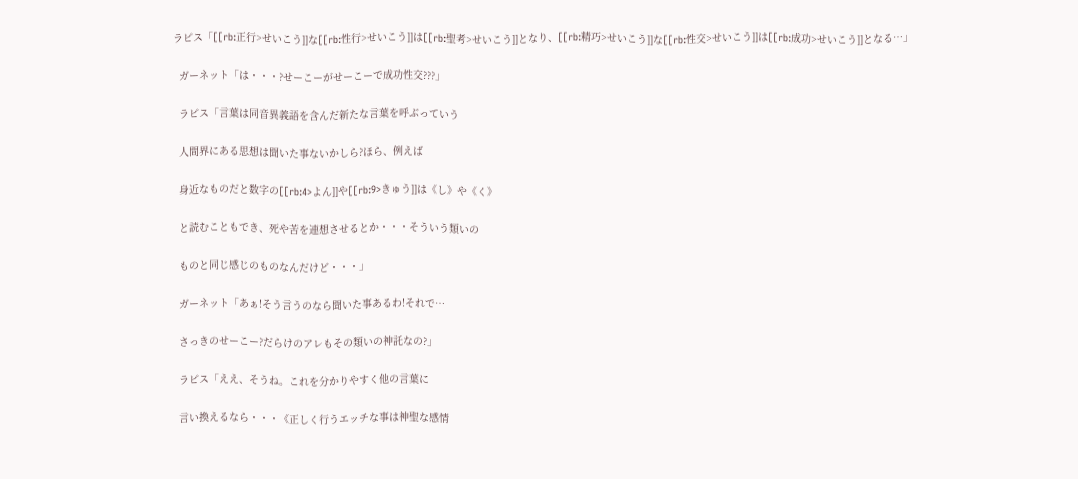ラピス「[[rb:正行>せいこう]]な[[rb:性行>せいこう]]は[[rb:聖考>せいこう]]となり、[[rb:精巧>せいこう]]な[[rb:性交>せいこう]]は[[rb:成功>せいこう]]となる…」

  ガーネット「は・・・?せーこーがせーこーで成功性交???」

  ラピス「言葉は同音異義語を含んだ新たな言葉を呼ぶっていう

  人間界にある思想は聞いた事ないかしら?ほら、例えば

  身近なものだと数字の[[rb:4>よん]]や[[rb:9>きゅう]]は《し》や《く》

  と読むこともでき、死や苦を連想させるとか・・・そういう類いの

  ものと同じ感じのものなんだけど・・・」

  ガーネット「あぁ!そう言うのなら聞いた事あるわ!それで…

  さっきのせーこー?だらけのアレもその類いの神託なの?」

  ラピス「ええ、そうね。これを分かりやすく他の言葉に

  言い換えるなら・・・《正しく行うエッチな事は神聖な感情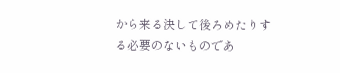から来る決して後ろめたりする必要のないものであ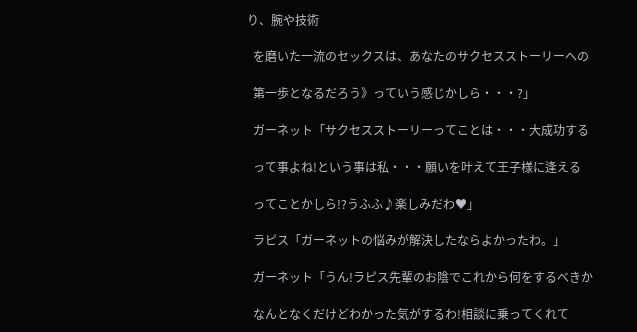り、腕や技術

  を磨いた一流のセックスは、あなたのサクセスストーリーへの

  第一歩となるだろう》っていう感じかしら・・・?」

  ガーネット「サクセスストーリーってことは・・・大成功する

  って事よね!という事は私・・・願いを叶えて王子様に逢える

  ってことかしら!?うふふ♪楽しみだわ♥」

  ラピス「ガーネットの悩みが解決したならよかったわ。」

  ガーネット「うん!ラピス先輩のお陰でこれから何をするべきか

  なんとなくだけどわかった気がするわ!相談に乗ってくれて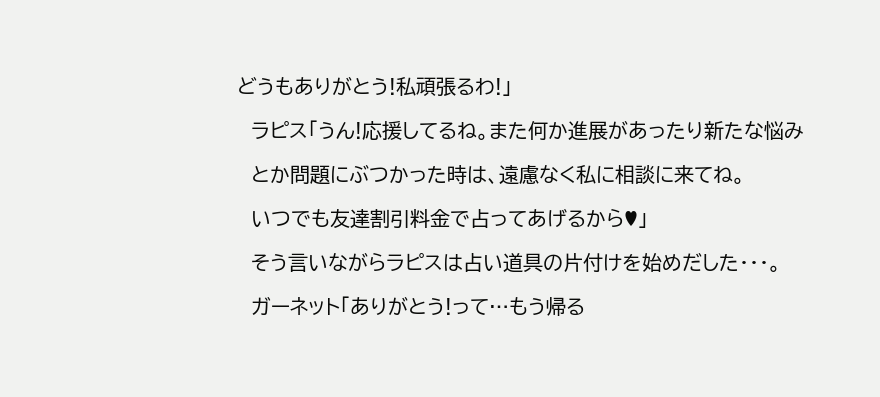どうもありがとう!私頑張るわ!」

  ラピス「うん!応援してるね。また何か進展があったり新たな悩み

  とか問題にぶつかった時は、遠慮なく私に相談に来てね。

  いつでも友達割引料金で占ってあげるから♥」

  そう言いながらラピスは占い道具の片付けを始めだした・・・。

  ガーネット「ありがとう!って…もう帰る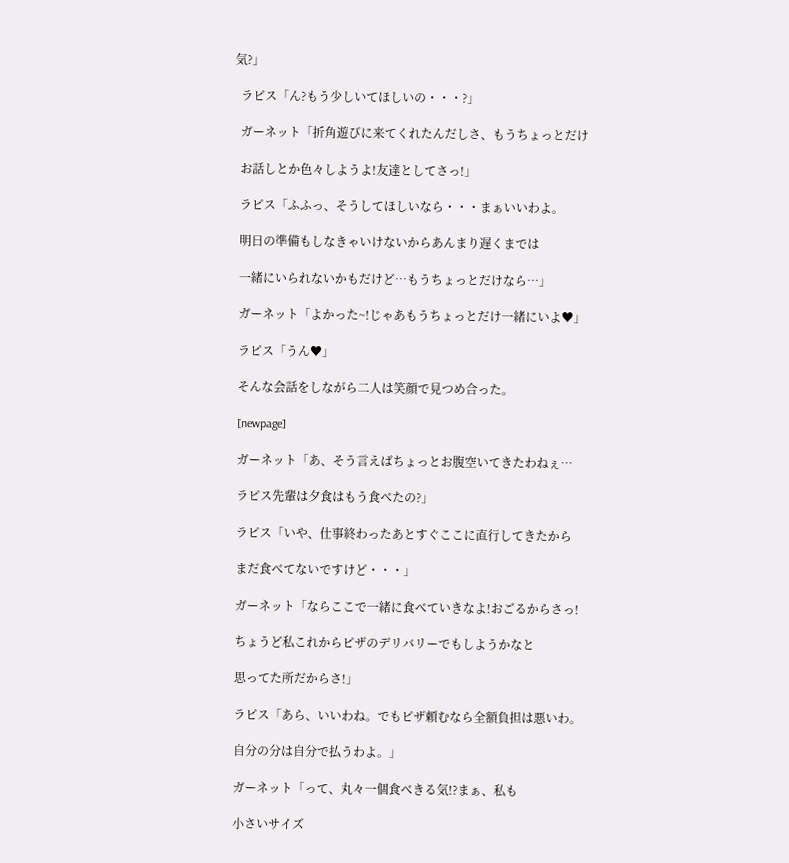気?」

  ラピス「ん?もう少しいてほしいの・・・?」

  ガーネット「折角遊びに来てくれたんだしさ、もうちょっとだけ

  お話しとか色々しようよ!友達としてさっ!」

  ラピス「ふふっ、そうしてほしいなら・・・まぁいいわよ。

  明日の準備もしなきゃいけないからあんまり遅くまでは

  一緒にいられないかもだけど…もうちょっとだけなら…」

  ガーネット「よかった~!じゃあもうちょっとだけ一緒にいよ♥」

  ラピス「うん♥」

  そんな会話をしながら二人は笑顔で見つめ合った。

  [newpage]

  ガーネット「あ、そう言えばちょっとお腹空いてきたわねぇ…

  ラピス先輩は夕食はもう食べたの?」

  ラピス「いや、仕事終わったあとすぐここに直行してきたから

  まだ食べてないですけど・・・」

  ガーネット「ならここで一緒に食べていきなよ!おごるからさっ!

  ちょうど私これからピザのデリバリーでもしようかなと

  思ってた所だからさ!」

  ラピス「あら、いいわね。でもピザ頼むなら全額負担は悪いわ。

  自分の分は自分で払うわよ。」

  ガーネット「って、丸々一個食べきる気!?まぁ、私も

  小さいサイズ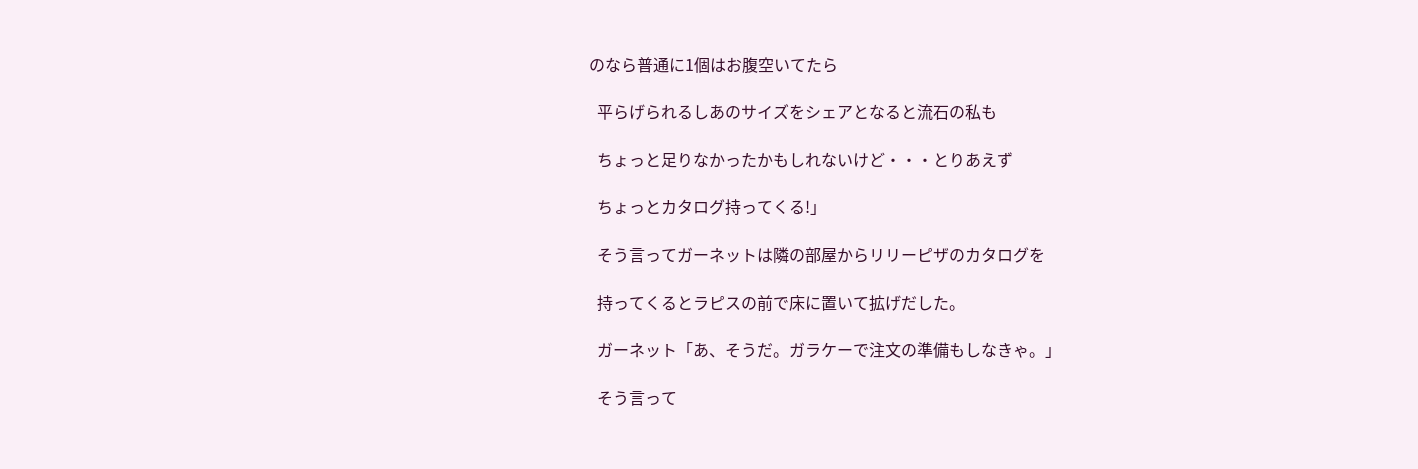のなら普通に1個はお腹空いてたら

  平らげられるしあのサイズをシェアとなると流石の私も

  ちょっと足りなかったかもしれないけど・・・とりあえず

  ちょっとカタログ持ってくる!」

  そう言ってガーネットは隣の部屋からリリーピザのカタログを

  持ってくるとラピスの前で床に置いて拡げだした。

  ガーネット「あ、そうだ。ガラケーで注文の準備もしなきゃ。」

  そう言って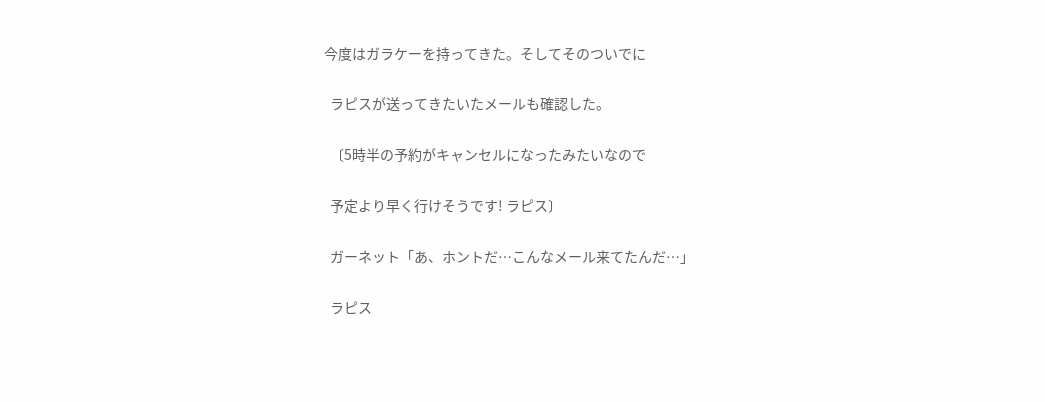今度はガラケーを持ってきた。そしてそのついでに

  ラピスが送ってきたいたメールも確認した。

  〔5時半の予約がキャンセルになったみたいなので

  予定より早く行けそうです! ラピス〕

  ガーネット「あ、ホントだ…こんなメール来てたんだ…」

  ラピス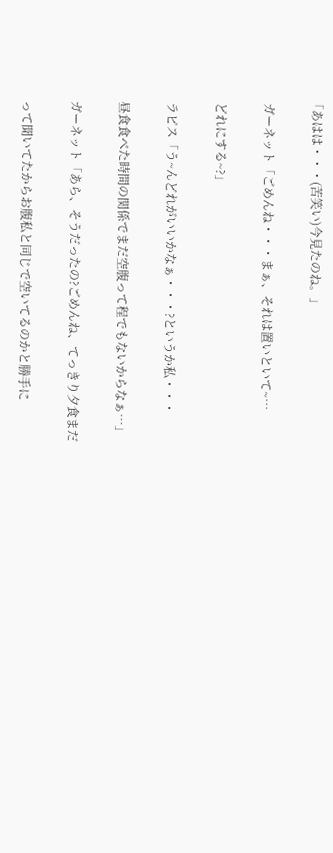「あはは・・・(苦笑い)今見たのね。」

  ガーネット「ごめんね・・・まぁ、それは置いといて~…

  どれにする~?」

  ラピス「う~んどれがいいかなぁ・・・?というか私・・・

  昼食食べた時間の関係でまだ空腹って程でもないからなぁ…」

  ガーネット「あら、そうだったの?ごめんね、てっきり夕食まだ

  って聞いてたからお腹私と同じで空いてるのかと勝手に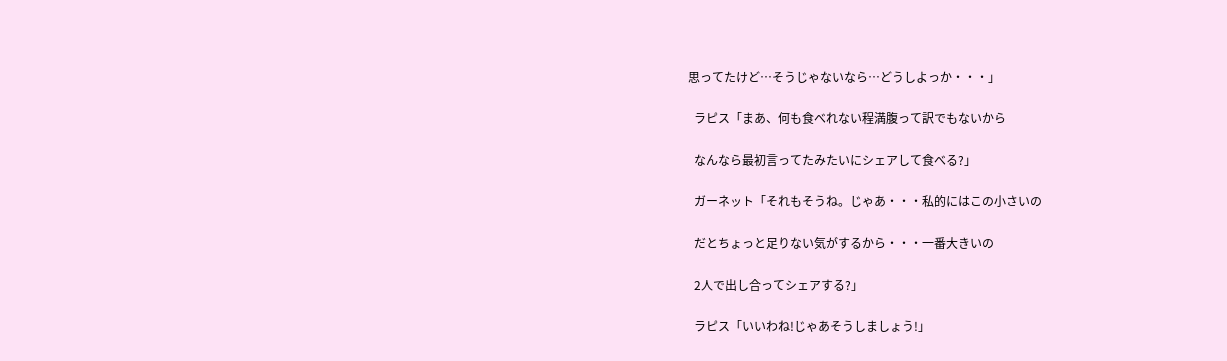思ってたけど…そうじゃないなら…どうしよっか・・・」

  ラピス「まあ、何も食べれない程満腹って訳でもないから

  なんなら最初言ってたみたいにシェアして食べる?」

  ガーネット「それもそうね。じゃあ・・・私的にはこの小さいの

  だとちょっと足りない気がするから・・・一番大きいの

  2人で出し合ってシェアする?」

  ラピス「いいわね!じゃあそうしましょう!」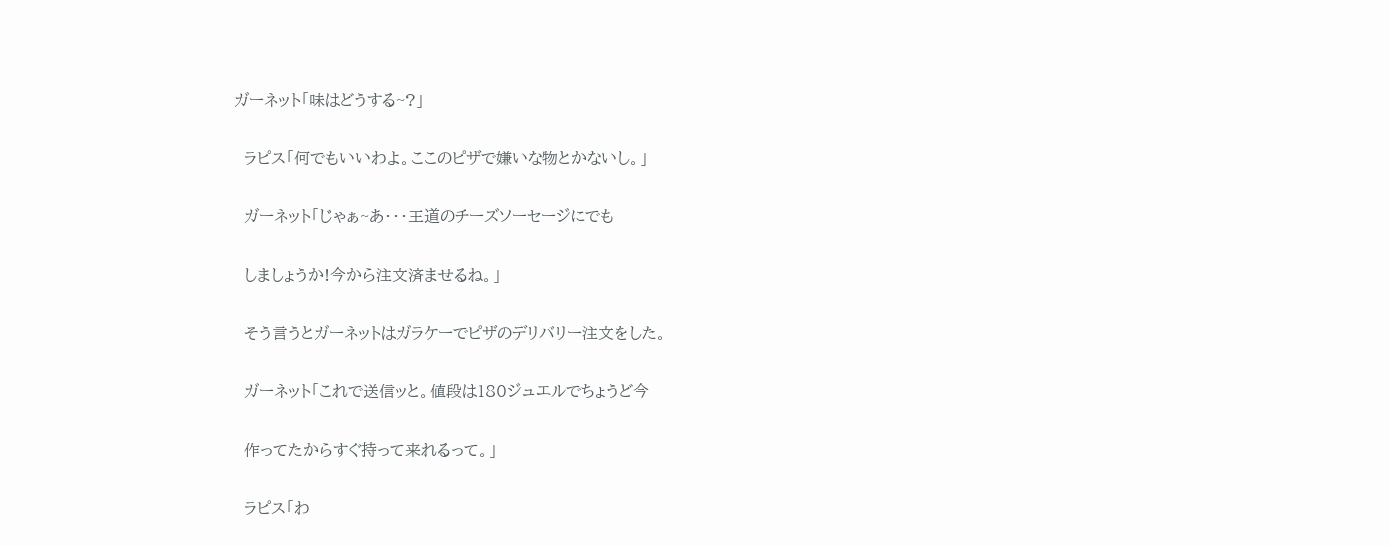ガーネット「味はどうする~?」

  ラピス「何でもいいわよ。ここのピザで嫌いな物とかないし。」

  ガーネット「じゃぁ~あ・・・王道のチーズソーセージにでも

  しましょうか!今から注文済ませるね。」

  そう言うとガーネットはガラケーでピザのデリバリー注文をした。

  ガーネット「これで送信ッと。値段は180ジュエルでちょうど今

  作ってたからすぐ持って来れるって。」

  ラピス「わ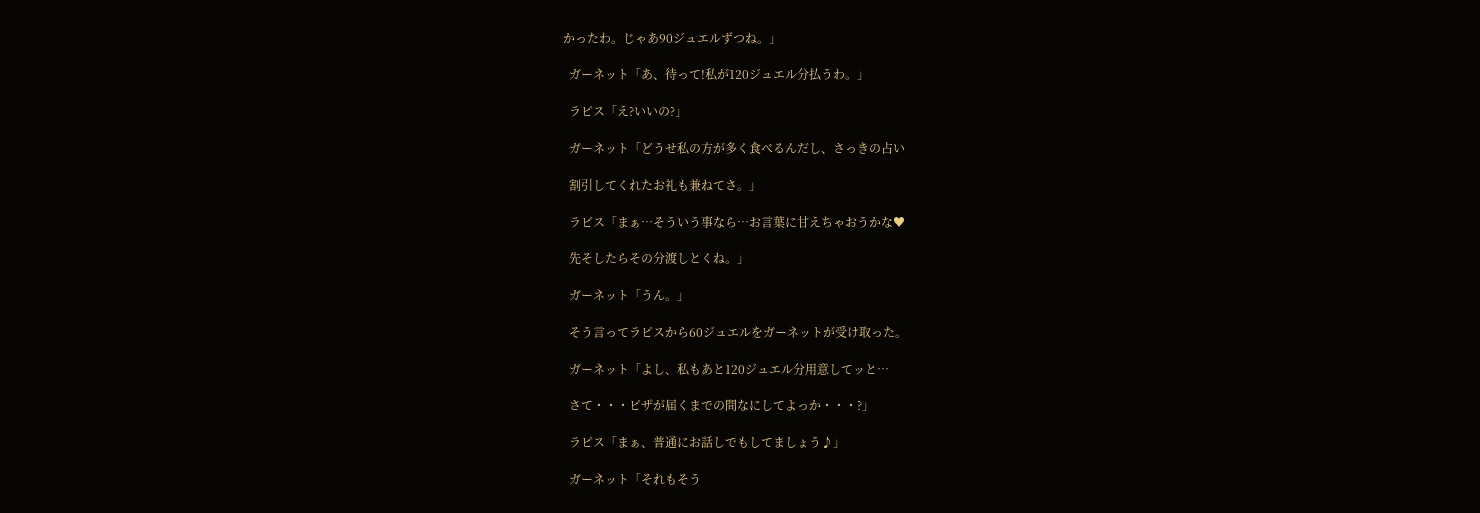かったわ。じゃあ90ジュエルずつね。」

  ガーネット「あ、待って!私が120ジュエル分払うわ。」

  ラピス「え?いいの?」

  ガーネット「どうせ私の方が多く食べるんだし、さっきの占い

  割引してくれたお礼も兼ねてさ。」

  ラピス「まぁ…そういう事なら…お言葉に甘えちゃおうかな♥

  先そしたらその分渡しとくね。」

  ガーネット「うん。」

  そう言ってラピスから60ジュエルをガーネットが受け取った。

  ガーネット「よし、私もあと120ジュエル分用意してッと…

  さて・・・ピザが届くまでの間なにしてよっか・・・?」

  ラピス「まぁ、普通にお話しでもしてましょう♪」

  ガーネット「それもそう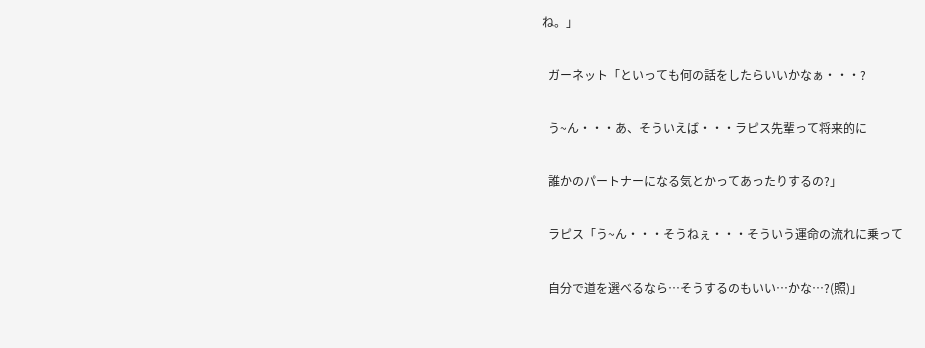ね。」

  ガーネット「といっても何の話をしたらいいかなぁ・・・?

  う~ん・・・あ、そういえば・・・ラピス先輩って将来的に

  誰かのパートナーになる気とかってあったりするの?」

  ラピス「う~ん・・・そうねぇ・・・そういう運命の流れに乗って

  自分で道を選べるなら…そうするのもいい…かな…?(照)」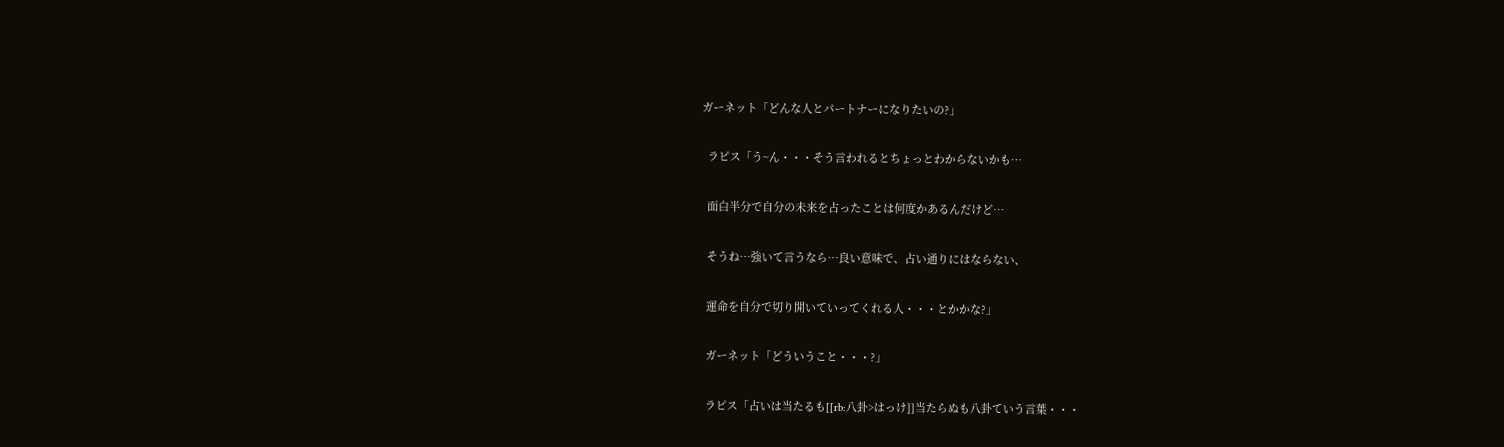ガーネット「どんな人とパートナーになりたいの?」

  ラピス「う~ん・・・そう言われるとちょっとわからないかも…

  面白半分で自分の未来を占ったことは何度かあるんだけど…

  そうね…強いて言うなら…良い意味で、占い通りにはならない、

  運命を自分で切り開いていってくれる人・・・とかかな?」

  ガーネット「どういうこと・・・?」

  ラピス「占いは当たるも[[rb:八卦>はっけ]]当たらぬも八卦ていう言葉・・・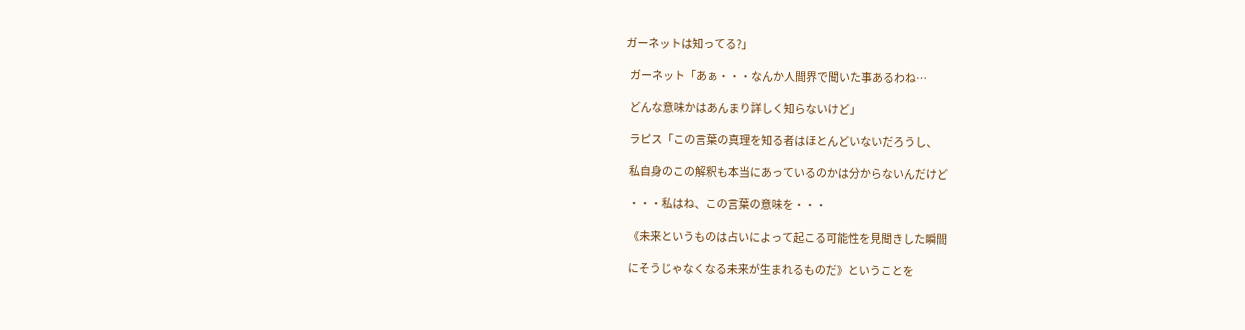ガーネットは知ってる?」

  ガーネット「あぁ・・・なんか人間界で聞いた事あるわね…

  どんな意味かはあんまり詳しく知らないけど」

  ラピス「この言葉の真理を知る者はほとんどいないだろうし、

  私自身のこの解釈も本当にあっているのかは分からないんだけど

  ・・・私はね、この言葉の意味を・・・

  《未来というものは占いによって起こる可能性を見聞きした瞬間

  にそうじゃなくなる未来が生まれるものだ》ということを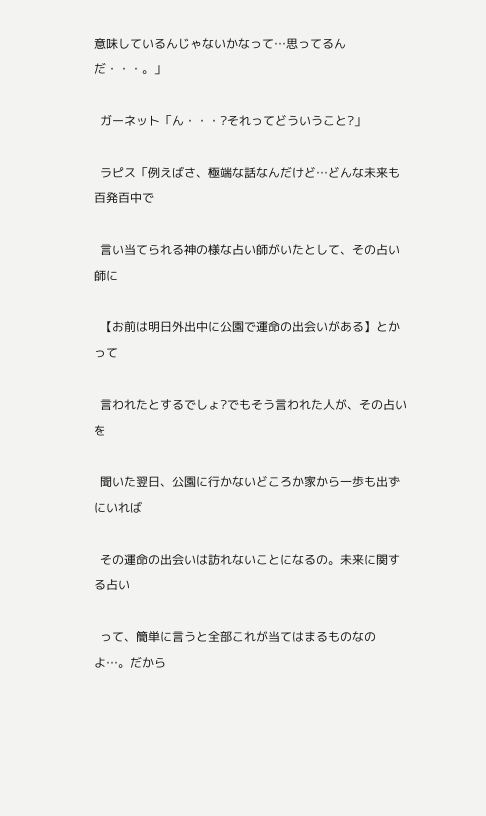意味しているんじゃないかなって…思ってるんだ・・・。」

  ガーネット「ん・・・?それってどういうこと?」

  ラピス「例えばさ、極端な話なんだけど…どんな未来も百発百中で

  言い当てられる神の様な占い師がいたとして、その占い師に

  【お前は明日外出中に公園で運命の出会いがある】とかって

  言われたとするでしょ?でもそう言われた人が、その占いを

  聞いた翌日、公園に行かないどころか家から一歩も出ずにいれば

  その運命の出会いは訪れないことになるの。未来に関する占い

  って、簡単に言うと全部これが当てはまるものなのよ…。だから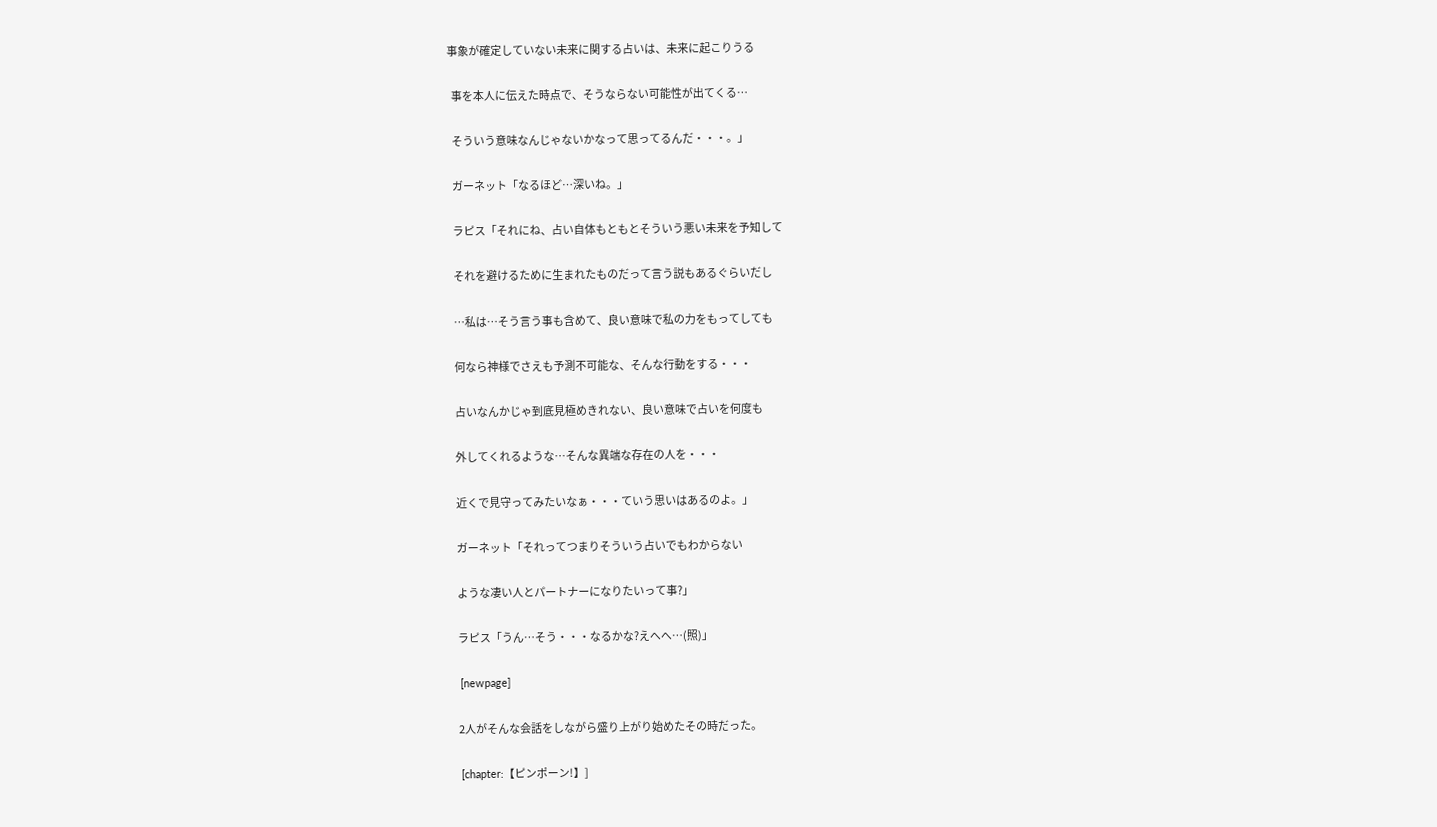事象が確定していない未来に関する占いは、未来に起こりうる

  事を本人に伝えた時点で、そうならない可能性が出てくる…

  そういう意味なんじゃないかなって思ってるんだ・・・。」

  ガーネット「なるほど…深いね。」

  ラピス「それにね、占い自体もともとそういう悪い未来を予知して

  それを避けるために生まれたものだって言う説もあるぐらいだし

  …私は…そう言う事も含めて、良い意味で私の力をもってしても

  何なら神様でさえも予測不可能な、そんな行動をする・・・

  占いなんかじゃ到底見極めきれない、良い意味で占いを何度も

  外してくれるような…そんな異端な存在の人を・・・

  近くで見守ってみたいなぁ・・・ていう思いはあるのよ。」

  ガーネット「それってつまりそういう占いでもわからない

  ような凄い人とパートナーになりたいって事?」

  ラピス「うん…そう・・・なるかな?えへへ…(照)」

  [newpage]

  2人がそんな会話をしながら盛り上がり始めたその時だった。

  [chapter:【ピンポーン!】]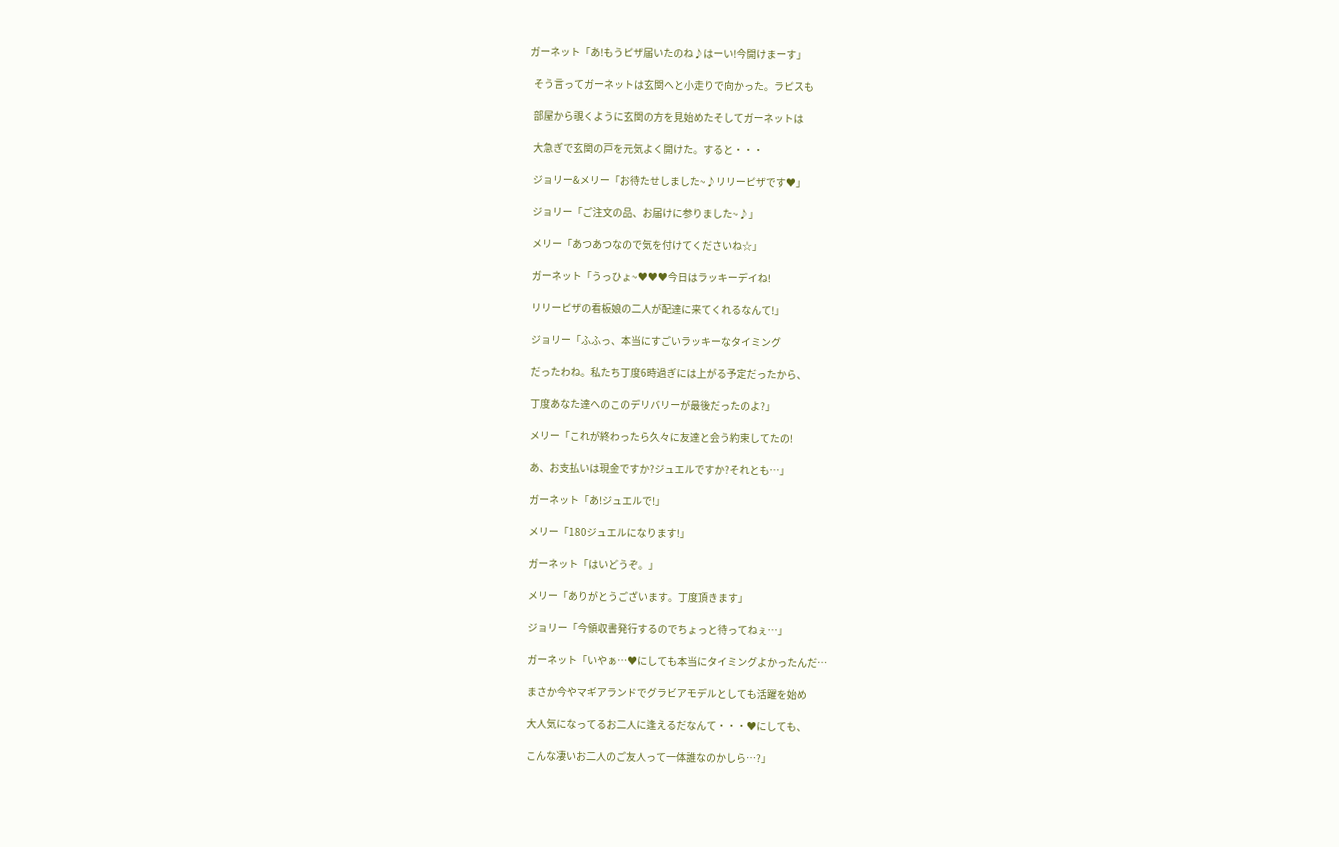ガーネット「あ!もうピザ届いたのね♪はーい!今開けまーす」

  そう言ってガーネットは玄関へと小走りで向かった。ラピスも

  部屋から覗くように玄関の方を見始めたそしてガーネットは

  大急ぎで玄関の戸を元気よく開けた。すると・・・

  ジョリー&メリー「お待たせしました~♪リリーピザです♥」

  ジョリー「ご注文の品、お届けに参りました~♪」

  メリー「あつあつなので気を付けてくださいね☆」

  ガーネット「うっひょ~♥♥♥今日はラッキーデイね!

  リリーピザの看板娘の二人が配達に来てくれるなんて!」

  ジョリー「ふふっ、本当にすごいラッキーなタイミング

  だったわね。私たち丁度6時過ぎには上がる予定だったから、

  丁度あなた達へのこのデリバリーが最後だったのよ?」

  メリー「これが終わったら久々に友達と会う約束してたの!

  あ、お支払いは現金ですか?ジュエルですか?それとも…」

  ガーネット「あ!ジュエルで!」

  メリー「180ジュエルになります!」

  ガーネット「はいどうぞ。」

  メリー「ありがとうございます。丁度頂きます」

  ジョリー「今領収書発行するのでちょっと待ってねぇ…」

  ガーネット「いやぁ…♥にしても本当にタイミングよかったんだ…

  まさか今やマギアランドでグラビアモデルとしても活躍を始め

  大人気になってるお二人に逢えるだなんて・・・♥にしても、

  こんな凄いお二人のご友人って一体誰なのかしら…?」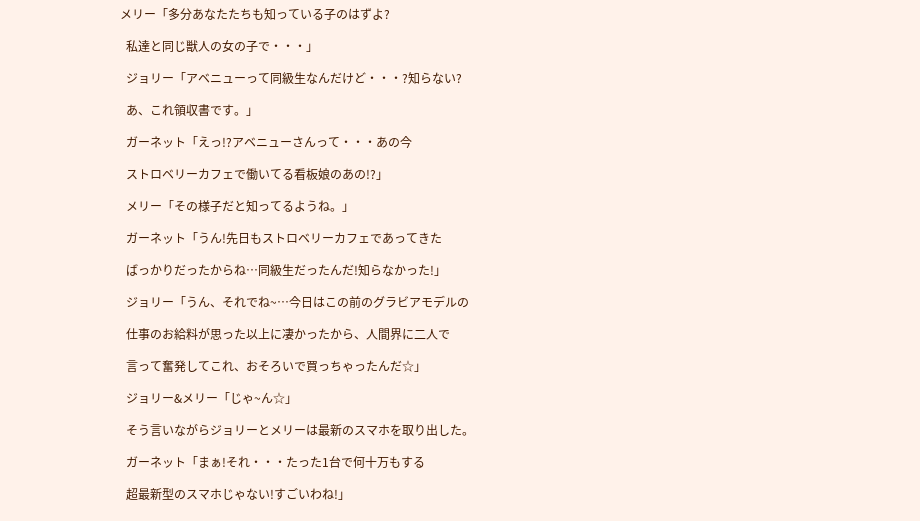メリー「多分あなたたちも知っている子のはずよ?

  私達と同じ獣人の女の子で・・・」

  ジョリー「アベニューって同級生なんだけど・・・?知らない?

  あ、これ領収書です。」

  ガーネット「えっ!?アベニューさんって・・・あの今

  ストロベリーカフェで働いてる看板娘のあの!?」

  メリー「その様子だと知ってるようね。」

  ガーネット「うん!先日もストロベリーカフェであってきた

  ばっかりだったからね…同級生だったんだ!知らなかった!」

  ジョリー「うん、それでね~…今日はこの前のグラビアモデルの

  仕事のお給料が思った以上に凄かったから、人間界に二人で

  言って奮発してこれ、おそろいで買っちゃったんだ☆」

  ジョリー&メリー「じゃ~ん☆」

  そう言いながらジョリーとメリーは最新のスマホを取り出した。

  ガーネット「まぁ!それ・・・たった1台で何十万もする

  超最新型のスマホじゃない!すごいわね!」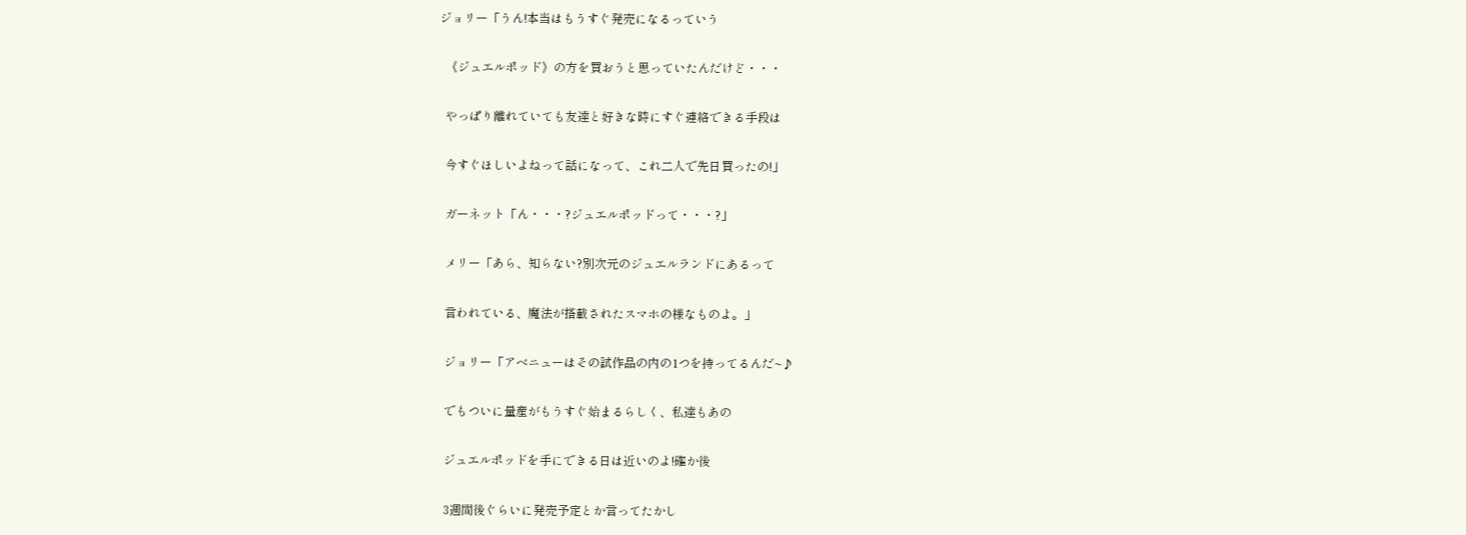ジョリー「うん!本当はもうすぐ発売になるっていう

  《ジュエルポッド》の方を買おうと思っていたんだけど・・・

  やっぱり離れていても友達と好きな時にすぐ連絡できる手段は

  今すぐほしいよねって話になって、これ二人で先日買ったの!」

  ガーネット「ん・・・?ジュエルポッドって・・・?」

  メリー「あら、知らない?別次元のジュエルランドにあるって

  言われている、魔法が搭載されたスマホの様なものよ。」

  ジョリー「アベニューはその試作品の内の1つを持ってるんだ~♪

  でもついに量産がもうすぐ始まるらしく、私達もあの

  ジュエルポッドを手にできる日は近いのよ!確か後

  3週間後ぐらいに発売予定とか言ってたかし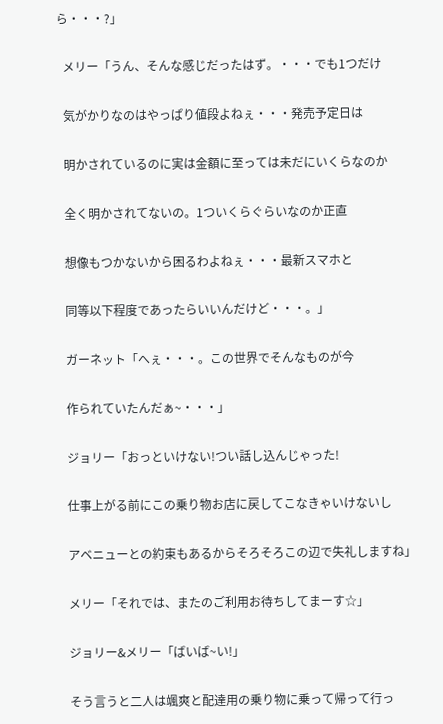ら・・・?」

  メリー「うん、そんな感じだったはず。・・・でも1つだけ

  気がかりなのはやっぱり値段よねぇ・・・発売予定日は

  明かされているのに実は金額に至っては未だにいくらなのか

  全く明かされてないの。1ついくらぐらいなのか正直

  想像もつかないから困るわよねぇ・・・最新スマホと

  同等以下程度であったらいいんだけど・・・。」

  ガーネット「へぇ・・・。この世界でそんなものが今

  作られていたんだぁ~・・・」

  ジョリー「おっといけない!つい話し込んじゃった!

  仕事上がる前にこの乗り物お店に戻してこなきゃいけないし

  アベニューとの約束もあるからそろそろこの辺で失礼しますね」

  メリー「それでは、またのご利用お待ちしてまーす☆」

  ジョリー&メリー「ばいば~い!」

  そう言うと二人は颯爽と配達用の乗り物に乗って帰って行っ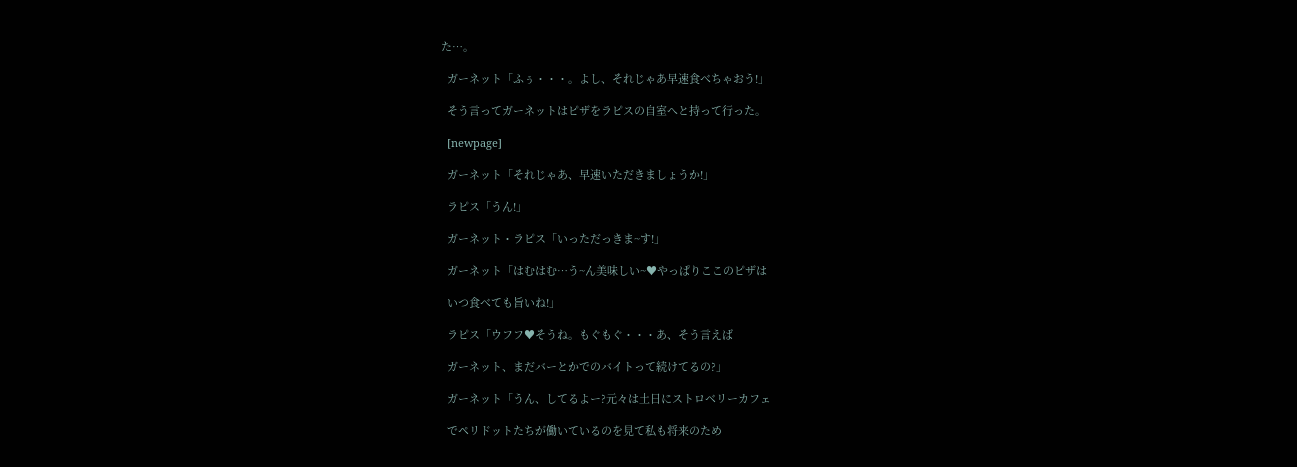た…。

  ガーネット「ふぅ・・・。よし、それじゃあ早速食べちゃおう!」

  そう言ってガーネットはピザをラピスの自室へと持って行った。

  [newpage]

  ガーネット「それじゃあ、早速いただきましょうか!」

  ラピス「うん!」

  ガーネット・ラピス「いっただっきま~す!」

  ガーネット「はむはむ…う~ん美味しい~♥やっぱりここのピザは

  いつ食べても旨いね!」

  ラピス「ウフフ♥そうね。もぐもぐ・・・あ、そう言えば

  ガーネット、まだバーとかでのバイトって続けてるの?」

  ガーネット「うん、してるよー?元々は土日にストロベリーカフェ

  でペリドットたちが働いているのを見て私も将来のため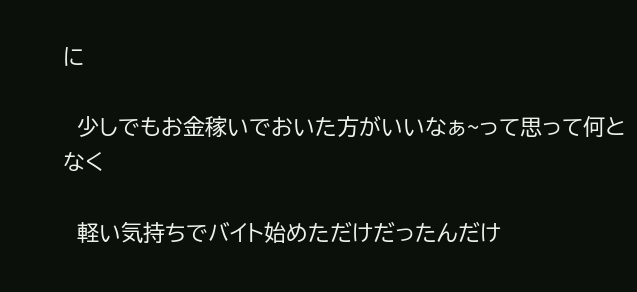に

  少しでもお金稼いでおいた方がいいなぁ~って思って何となく

  軽い気持ちでバイト始めただけだったんだけ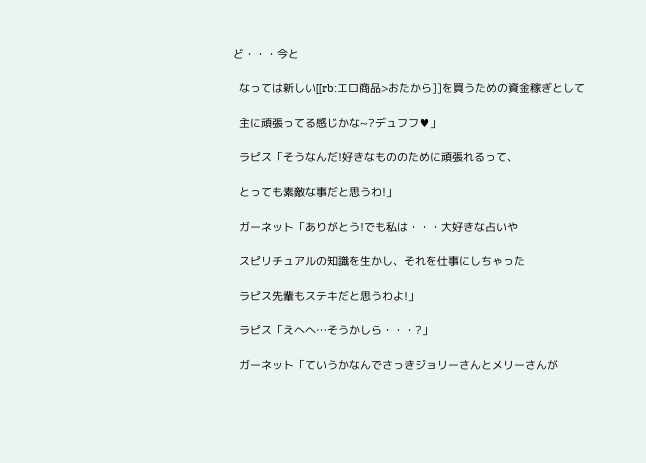ど・・・今と

  なっては新しい[[rb:エロ商品>おたから]]を買うための資金稼ぎとして

  主に頑張ってる感じかな~?デュフフ♥」

  ラピス「そうなんだ!好きなもののために頑張れるって、

  とっても素敵な事だと思うわ!」

  ガーネット「ありがとう!でも私は・・・大好きな占いや

  スピリチュアルの知識を生かし、それを仕事にしちゃった

  ラピス先輩もステキだと思うわよ!」

  ラピス「えへへ…そうかしら・・・?」

  ガーネット「ていうかなんでさっきジョリーさんとメリーさんが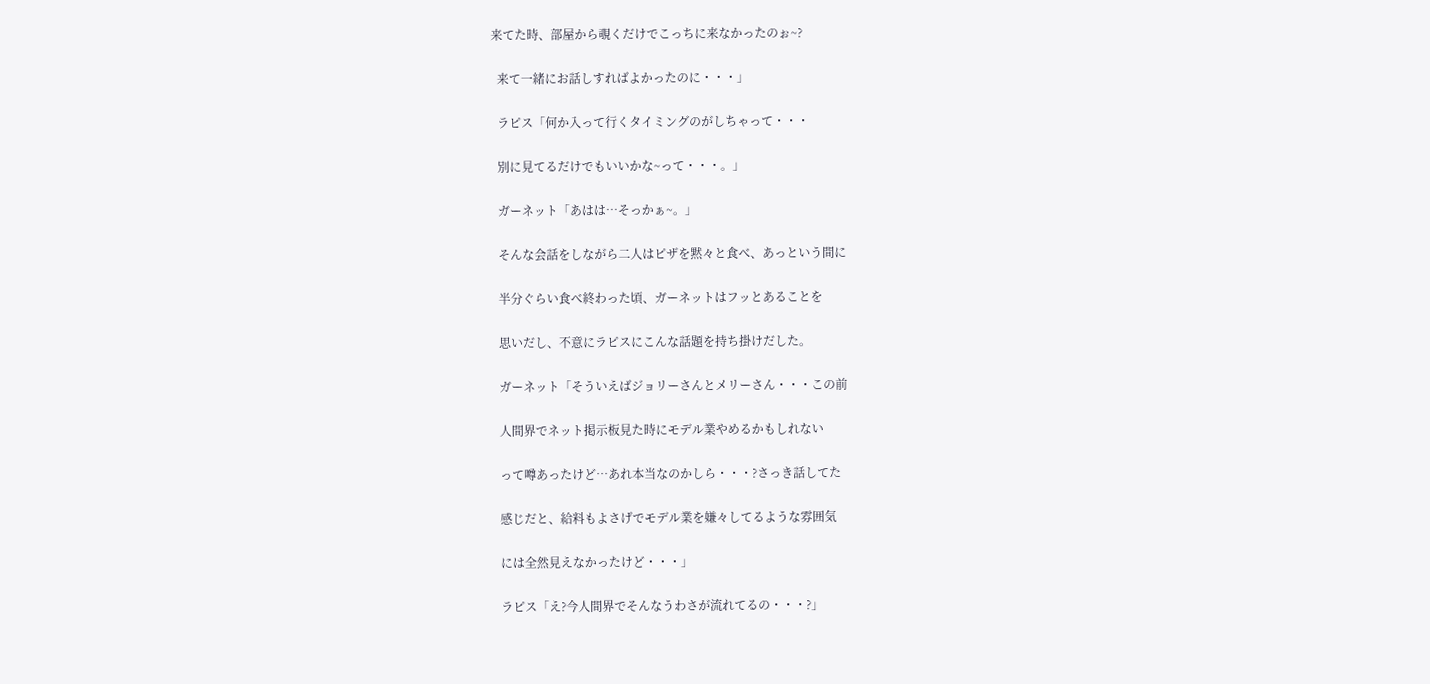来てた時、部屋から覗くだけでこっちに来なかったのぉ~?

  来て一緒にお話しすればよかったのに・・・」

  ラピス「何か入って行くタイミングのがしちゃって・・・

  別に見てるだけでもいいかな~って・・・。」

  ガーネット「あはは…そっかぁ~。」

  そんな会話をしながら二人はピザを黙々と食べ、あっという間に

  半分ぐらい食べ終わった頃、ガーネットはフッとあることを

  思いだし、不意にラピスにこんな話題を持ち掛けだした。

  ガーネット「そういえばジョリーさんとメリーさん・・・この前

  人間界でネット掲示板見た時にモデル業やめるかもしれない

  って噂あったけど…あれ本当なのかしら・・・?さっき話してた

  感じだと、給料もよさげでモデル業を嫌々してるような雰囲気

  には全然見えなかったけど・・・」

  ラピス「え?今人間界でそんなうわさが流れてるの・・・?」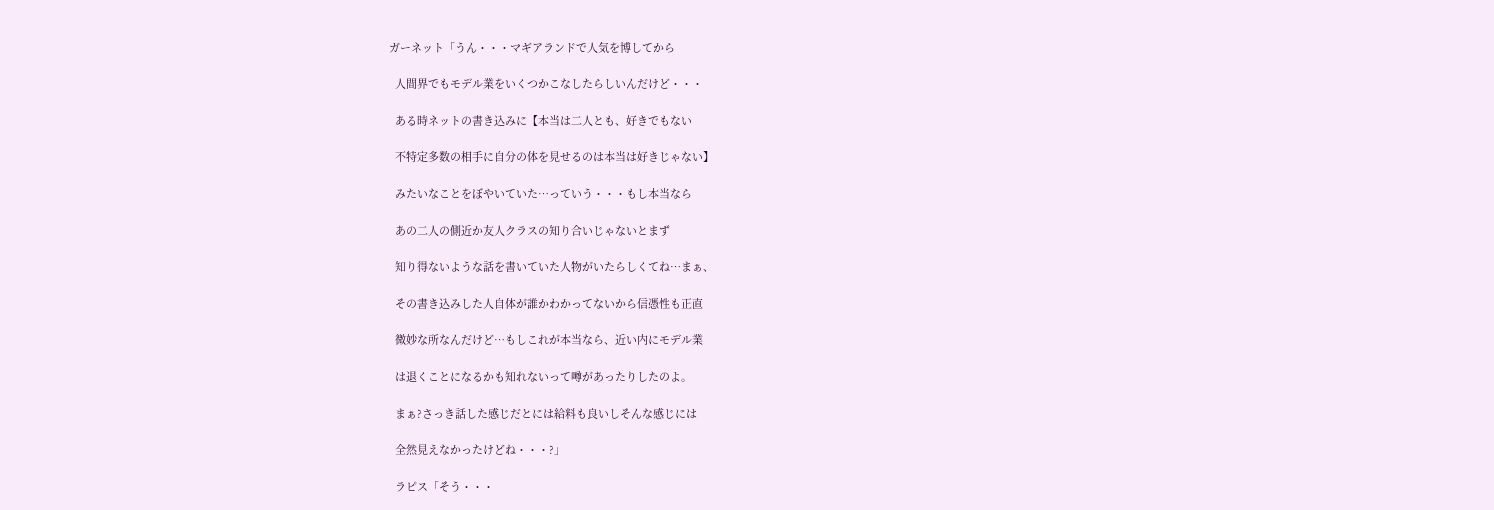ガーネット「うん・・・マギアランドで人気を博してから

  人間界でもモデル業をいくつかこなしたらしいんだけど・・・

  ある時ネットの書き込みに【本当は二人とも、好きでもない

  不特定多数の相手に自分の体を見せるのは本当は好きじゃない】

  みたいなことをぼやいていた…っていう・・・もし本当なら

  あの二人の側近か友人クラスの知り合いじゃないとまず

  知り得ないような話を書いていた人物がいたらしくてね…まぁ、

  その書き込みした人自体が誰かわかってないから信憑性も正直

  微妙な所なんだけど…もしこれが本当なら、近い内にモデル業

  は退くことになるかも知れないって噂があったりしたのよ。

  まぁ?さっき話した感じだとには給料も良いしそんな感じには

  全然見えなかったけどね・・・?」

  ラピス「そう・・・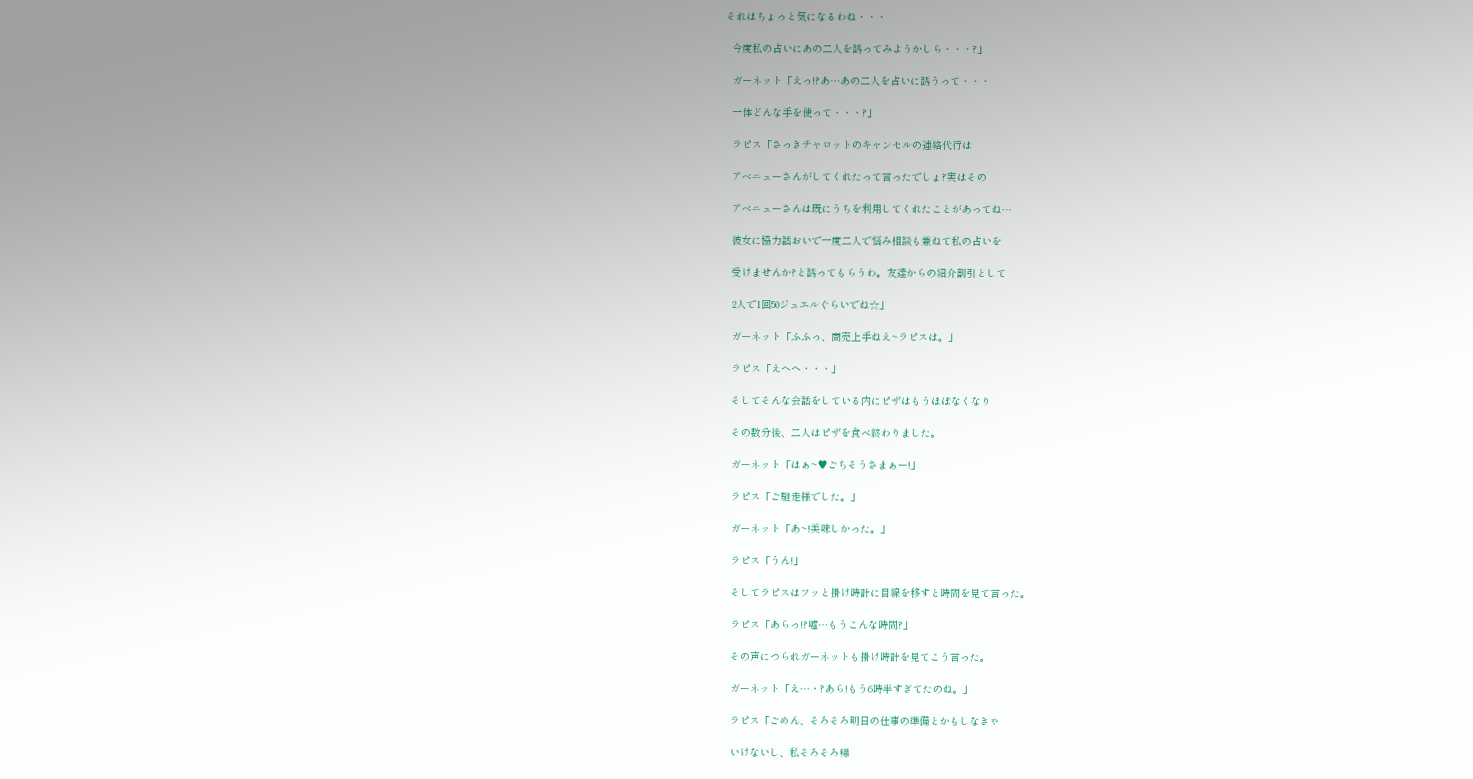それはちょっと気になるわね・・・

  今度私の占いにあの二人を誘ってみようかしら・・・?」

  ガーネット「えっ!?あ…あの二人を占いに誘うって・・・

  一体どんな手を使って・・・?」

  ラピス「さっきチャロットのキャンセルの連絡代行は

  アベニューさんがしてくれたって言ったでしょ?実はその

  アベニューさんは既にうちを利用してくれたことがあってね…

  彼女に協力話おいで一度二人で悩み相談も兼ねて私の占いを

  受けませんか?と誘ってもらうわ。友達からの紹介割引として

  2人で1回50ジュエルぐらいでね☆」

  ガーネット「ふふっ、商売上手ねえ~ラピスは。」

  ラピス「えへへ・・・」

  そしてそんな会話をしている内にピザはもうほぼなくなり

  その数分後、二人はピザを食べ終わりました。

  ガーネット「はぁ~♥ごちそうさまぁー!」

  ラピス「ご馳走様でした。」

  ガーネット「あ~!美味しかった。」

  ラピス「うん!」

  そしてラピスはフッと掛け時計に目線を移すと時間を見て言った。

  ラピス「あらっ!?嘘…もうこんな時間?」

  その声につられガーネットも掛け時計を見てこう言った。

  ガーネット「え…・?あら!もう6時半すぎてたのね。」

  ラピス「ごめん、そろそろ明日の仕事の準備とかもしなきゃ

  いけないし、私そろそろ帰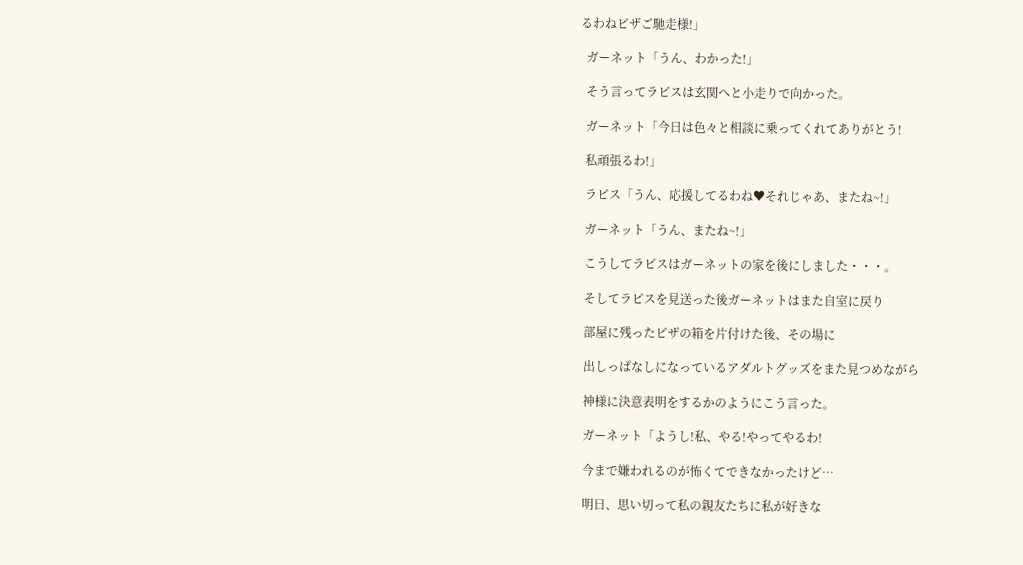るわねピザご馳走様!」

  ガーネット「うん、わかった!」

  そう言ってラピスは玄関へと小走りで向かった。

  ガーネット「今日は色々と相談に乗ってくれてありがとう!

  私頑張るわ!」

  ラピス「うん、応援してるわね♥それじゃあ、またね~!」

  ガーネット「うん、またね~!」

  こうしてラピスはガーネットの家を後にしました・・・。

  そしてラピスを見送った後ガーネットはまた自室に戻り

  部屋に残ったピザの箱を片付けた後、その場に

  出しっぱなしになっているアダルトグッズをまた見つめながら

  神様に決意表明をするかのようにこう言った。

  ガーネット「ようし!私、やる!やってやるわ!

  今まで嫌われるのが怖くてできなかったけど…

  明日、思い切って私の親友たちに私が好きな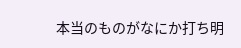本当のものがなにか打ち明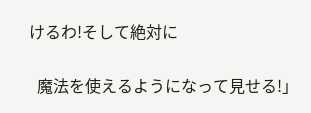けるわ!そして絶対に

  魔法を使えるようになって見せる!」